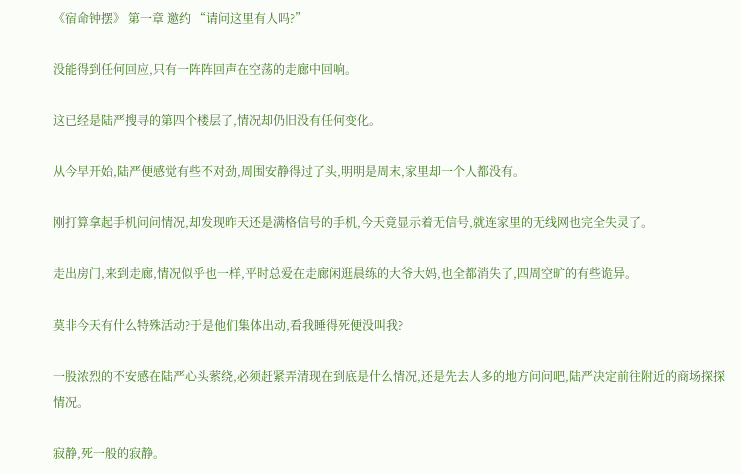《宿命钟摆》 第一章 邀约 “请问这里有人吗?”

没能得到任何回应,只有一阵阵回声在空荡的走廊中回响。

这已经是陆严搜寻的第四个楼层了,情况却仍旧没有任何变化。

从今早开始,陆严便感觉有些不对劲,周围安静得过了头,明明是周末,家里却一个人都没有。

刚打算拿起手机问问情况,却发现昨天还是满格信号的手机,今天竟显示着无信号,就连家里的无线网也完全失灵了。

走出房门,来到走廊,情况似乎也一样,平时总爱在走廊闲逛晨练的大爷大妈,也全都消失了,四周空旷的有些诡异。

莫非今天有什么特殊活动?于是他们集体出动,看我睡得死便没叫我?

一股浓烈的不安感在陆严心头萦绕,必须赶紧弄清现在到底是什么情况,还是先去人多的地方问问吧,陆严决定前往附近的商场探探情况。

寂静,死一般的寂静。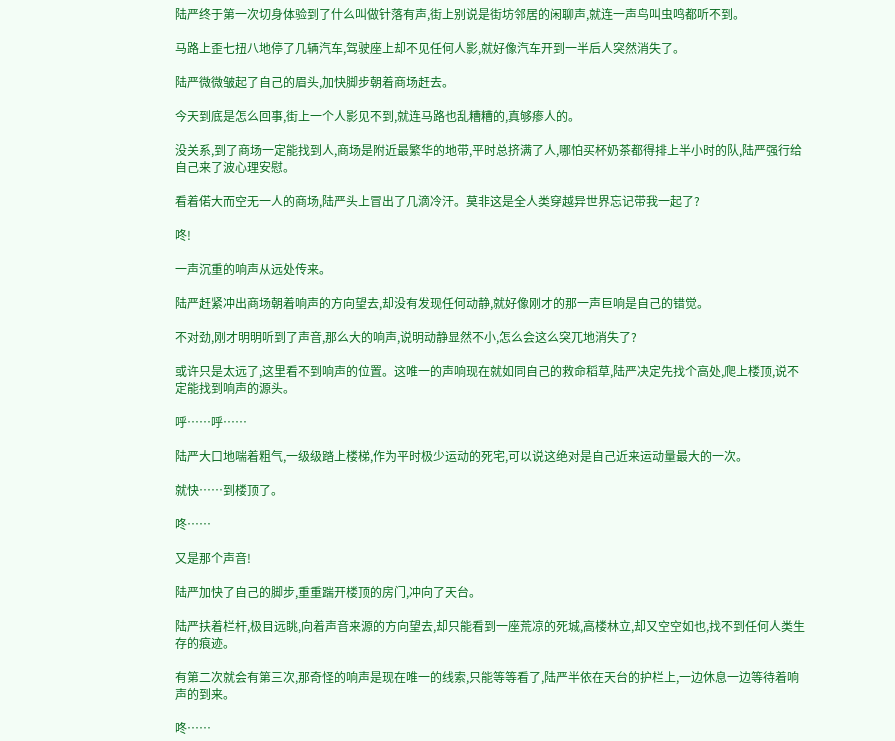陆严终于第一次切身体验到了什么叫做针落有声,街上别说是街坊邻居的闲聊声,就连一声鸟叫虫鸣都听不到。

马路上歪七扭八地停了几辆汽车,驾驶座上却不见任何人影,就好像汽车开到一半后人突然消失了。

陆严微微皱起了自己的眉头,加快脚步朝着商场赶去。

今天到底是怎么回事,街上一个人影见不到,就连马路也乱糟糟的,真够瘆人的。

没关系,到了商场一定能找到人,商场是附近最繁华的地带,平时总挤满了人,哪怕买杯奶茶都得排上半小时的队,陆严强行给自己来了波心理安慰。

看着偌大而空无一人的商场,陆严头上冒出了几滴冷汗。莫非这是全人类穿越异世界忘记带我一起了?

咚!

一声沉重的响声从远处传来。

陆严赶紧冲出商场朝着响声的方向望去,却没有发现任何动静,就好像刚才的那一声巨响是自己的错觉。

不对劲,刚才明明听到了声音,那么大的响声,说明动静显然不小,怎么会这么突兀地消失了?

或许只是太远了,这里看不到响声的位置。这唯一的声响现在就如同自己的救命稻草,陆严决定先找个高处,爬上楼顶,说不定能找到响声的源头。

呼……呼……

陆严大口地喘着粗气,一级级踏上楼梯,作为平时极少运动的死宅,可以说这绝对是自己近来运动量最大的一次。

就快……到楼顶了。

咚……

又是那个声音!

陆严加快了自己的脚步,重重踹开楼顶的房门,冲向了天台。

陆严扶着栏杆,极目远眺,向着声音来源的方向望去,却只能看到一座荒凉的死城,高楼林立,却又空空如也,找不到任何人类生存的痕迹。

有第二次就会有第三次,那奇怪的响声是现在唯一的线索,只能等等看了,陆严半依在天台的护栏上,一边休息一边等待着响声的到来。

咚……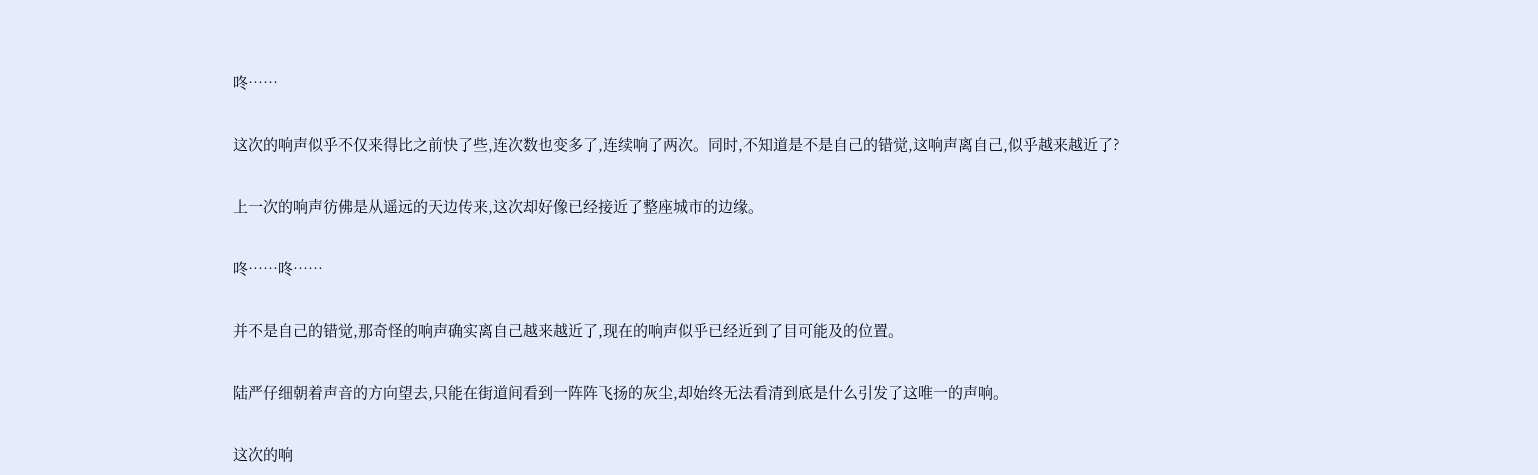咚……

这次的响声似乎不仅来得比之前快了些,连次数也变多了,连续响了两次。同时,不知道是不是自己的错觉,这响声离自己,似乎越来越近了?

上一次的响声彷佛是从遥远的天边传来,这次却好像已经接近了整座城市的边缘。

咚……咚……

并不是自己的错觉,那奇怪的响声确实离自己越来越近了,现在的响声似乎已经近到了目可能及的位置。

陆严仔细朝着声音的方向望去,只能在街道间看到一阵阵飞扬的灰尘,却始终无法看清到底是什么引发了这唯一的声响。

这次的响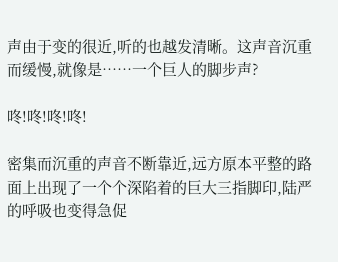声由于变的很近,听的也越发清晰。这声音沉重而缓慢,就像是……一个巨人的脚步声?

咚!咚!咚!咚!

密集而沉重的声音不断靠近,远方原本平整的路面上出现了一个个深陷着的巨大三指脚印,陆严的呼吸也变得急促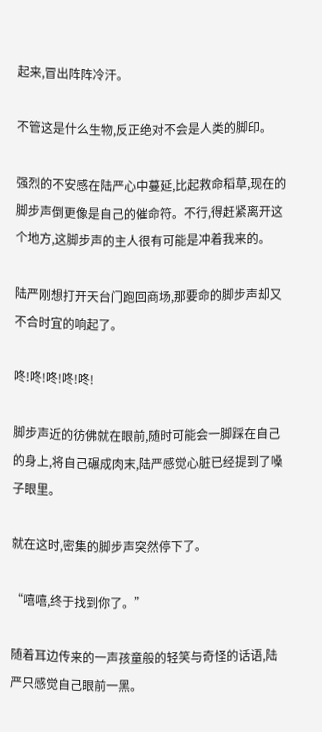起来,冒出阵阵冷汗。

不管这是什么生物,反正绝对不会是人类的脚印。

强烈的不安感在陆严心中蔓延,比起救命稻草,现在的脚步声倒更像是自己的催命符。不行,得赶紧离开这个地方,这脚步声的主人很有可能是冲着我来的。

陆严刚想打开天台门跑回商场,那要命的脚步声却又不合时宜的响起了。

咚!咚!咚!咚!咚!

脚步声近的彷佛就在眼前,随时可能会一脚踩在自己的身上,将自己碾成肉末,陆严感觉心脏已经提到了嗓子眼里。

就在这时,密集的脚步声突然停下了。

“嘻嘻,终于找到你了。”

随着耳边传来的一声孩童般的轻笑与奇怪的话语,陆严只感觉自己眼前一黑。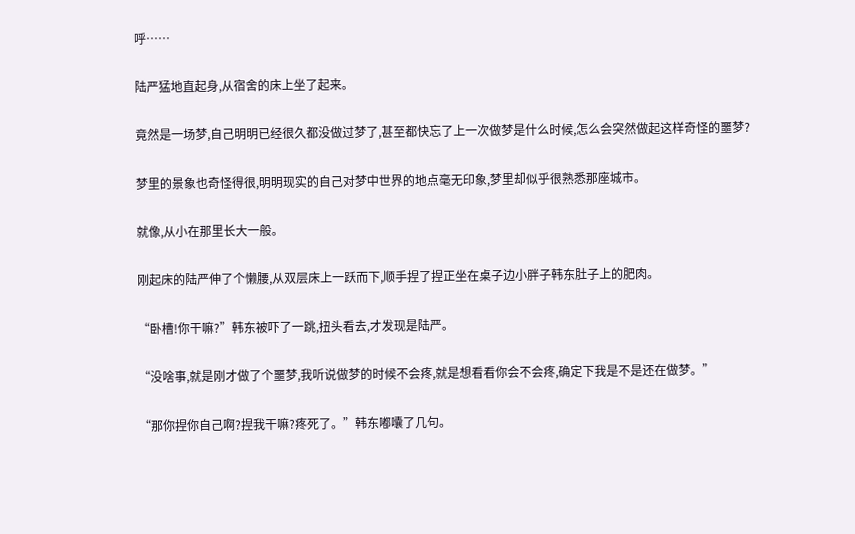呼……

陆严猛地直起身,从宿舍的床上坐了起来。

竟然是一场梦,自己明明已经很久都没做过梦了,甚至都快忘了上一次做梦是什么时候,怎么会突然做起这样奇怪的噩梦?

梦里的景象也奇怪得很,明明现实的自己对梦中世界的地点毫无印象,梦里却似乎很熟悉那座城市。

就像,从小在那里长大一般。

刚起床的陆严伸了个懒腰,从双层床上一跃而下,顺手捏了捏正坐在桌子边小胖子韩东肚子上的肥肉。

“卧槽!你干嘛?”韩东被吓了一跳,扭头看去,才发现是陆严。

“没啥事,就是刚才做了个噩梦,我听说做梦的时候不会疼,就是想看看你会不会疼,确定下我是不是还在做梦。”

“那你捏你自己啊?捏我干嘛?疼死了。”韩东嘟囔了几句。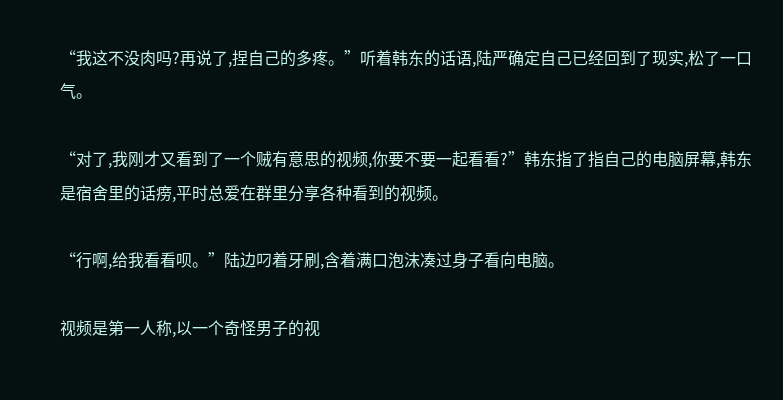“我这不没肉吗?再说了,捏自己的多疼。”听着韩东的话语,陆严确定自己已经回到了现实,松了一口气。

“对了,我刚才又看到了一个贼有意思的视频,你要不要一起看看?”韩东指了指自己的电脑屏幕,韩东是宿舍里的话痨,平时总爱在群里分享各种看到的视频。

“行啊,给我看看呗。”陆边叼着牙刷,含着满口泡沫凑过身子看向电脑。

视频是第一人称,以一个奇怪男子的视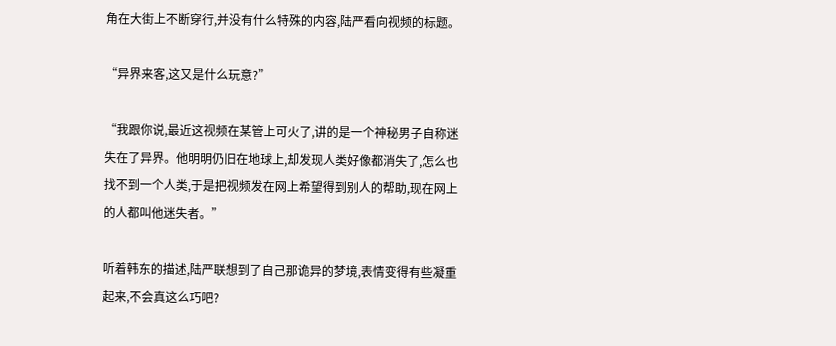角在大街上不断穿行,并没有什么特殊的内容,陆严看向视频的标题。

“异界来客,这又是什么玩意?”

“我跟你说,最近这视频在某管上可火了,讲的是一个神秘男子自称迷失在了异界。他明明仍旧在地球上,却发现人类好像都消失了,怎么也找不到一个人类,于是把视频发在网上希望得到别人的帮助,现在网上的人都叫他迷失者。”

听着韩东的描述,陆严联想到了自己那诡异的梦境,表情变得有些凝重起来,不会真这么巧吧?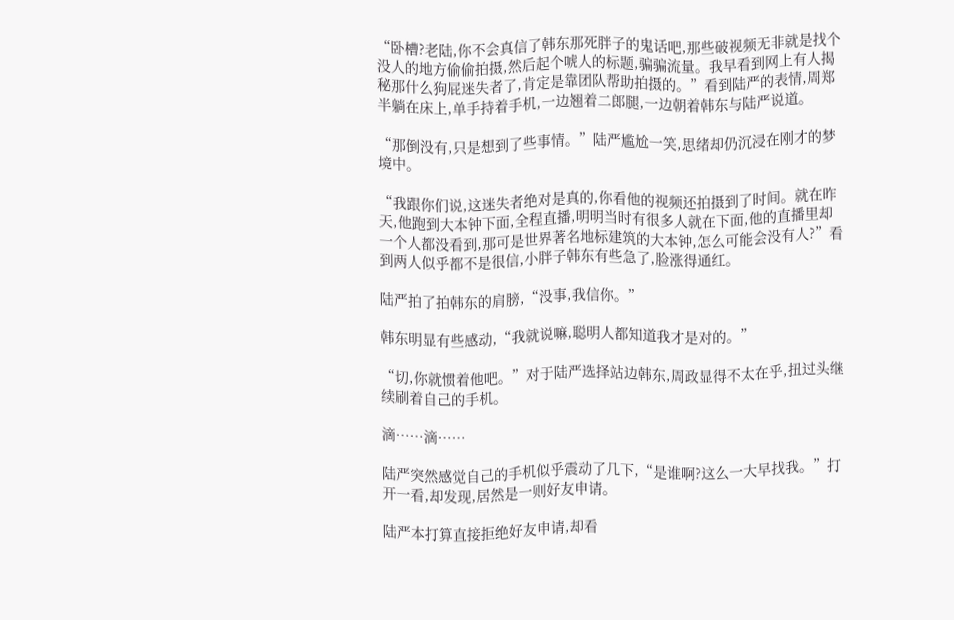“卧槽?老陆,你不会真信了韩东那死胖子的鬼话吧,那些破视频无非就是找个没人的地方偷偷拍摄,然后起个唬人的标题,骗骗流量。我早看到网上有人揭秘那什么狗屁迷失者了,肯定是靠团队帮助拍摄的。”看到陆严的表情,周郑半躺在床上,单手持着手机,一边翘着二郎腿,一边朝着韩东与陆严说道。

“那倒没有,只是想到了些事情。”陆严尴尬一笑,思绪却仍沉浸在刚才的梦境中。

“我跟你们说,这迷失者绝对是真的,你看他的视频还拍摄到了时间。就在昨天,他跑到大本钟下面,全程直播,明明当时有很多人就在下面,他的直播里却一个人都没看到,那可是世界著名地标建筑的大本钟,怎么可能会没有人?”看到两人似乎都不是很信,小胖子韩东有些急了,脸涨得通红。

陆严拍了拍韩东的肩膀,“没事,我信你。”

韩东明显有些感动,“我就说嘛,聪明人都知道我才是对的。”

“切,你就惯着他吧。”对于陆严选择站边韩东,周政显得不太在乎,扭过头继续刷着自己的手机。

滴……滴……

陆严突然感觉自己的手机似乎震动了几下,“是谁啊?这么一大早找我。”打开一看,却发现,居然是一则好友申请。

陆严本打算直接拒绝好友申请,却看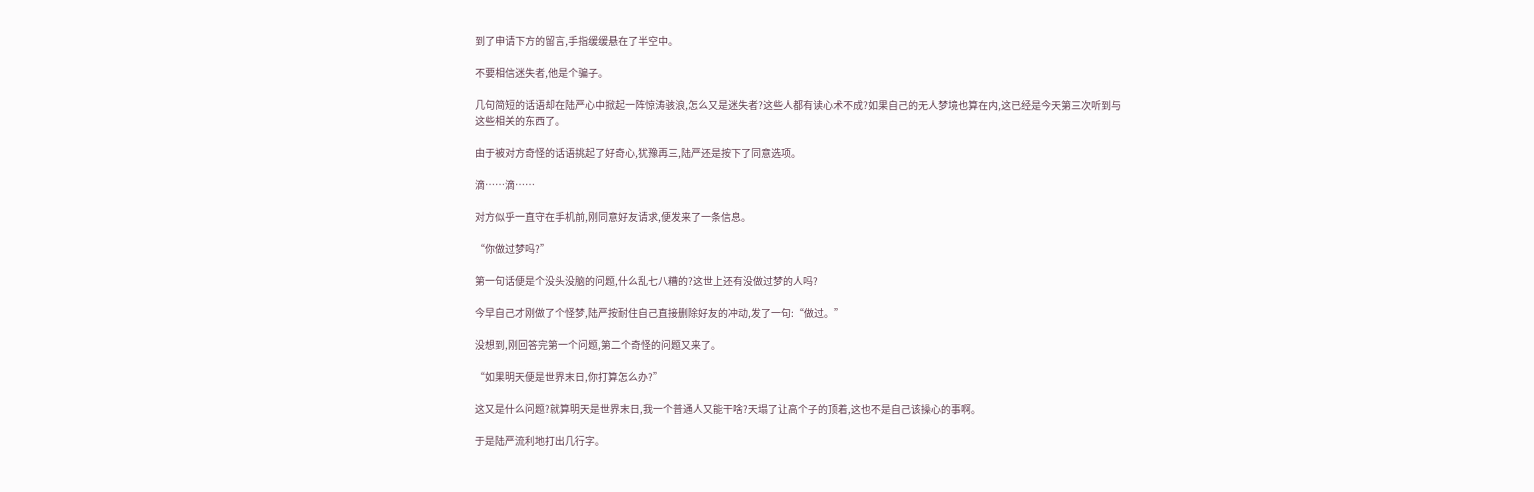到了申请下方的留言,手指缓缓悬在了半空中。

不要相信迷失者,他是个骗子。

几句简短的话语却在陆严心中掀起一阵惊涛骇浪,怎么又是迷失者?这些人都有读心术不成?如果自己的无人梦境也算在内,这已经是今天第三次听到与这些相关的东西了。

由于被对方奇怪的话语挑起了好奇心,犹豫再三,陆严还是按下了同意选项。

滴……滴……

对方似乎一直守在手机前,刚同意好友请求,便发来了一条信息。

“你做过梦吗?”

第一句话便是个没头没脑的问题,什么乱七八糟的?这世上还有没做过梦的人吗?

今早自己才刚做了个怪梦,陆严按耐住自己直接删除好友的冲动,发了一句:“做过。”

没想到,刚回答完第一个问题,第二个奇怪的问题又来了。

“如果明天便是世界末日,你打算怎么办?”

这又是什么问题?就算明天是世界末日,我一个普通人又能干啥?天塌了让高个子的顶着,这也不是自己该操心的事啊。

于是陆严流利地打出几行字。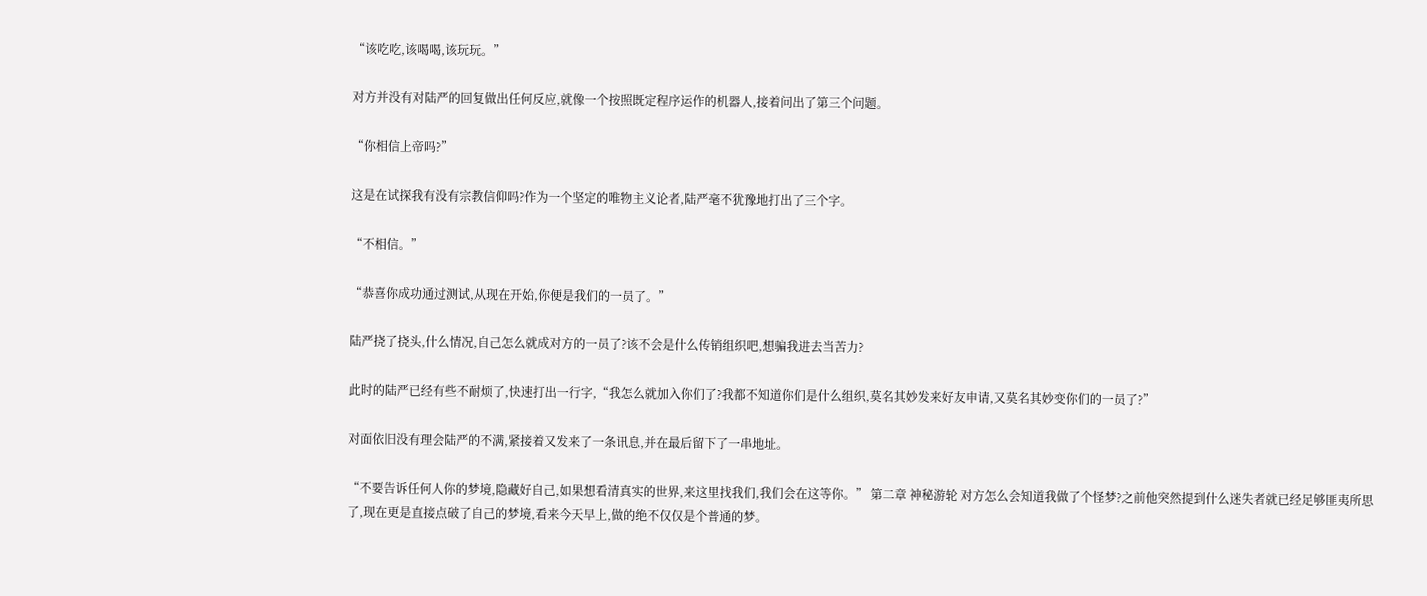“该吃吃,该喝喝,该玩玩。”

对方并没有对陆严的回复做出任何反应,就像一个按照既定程序运作的机器人,接着问出了第三个问题。

“你相信上帝吗?”

这是在试探我有没有宗教信仰吗?作为一个坚定的唯物主义论者,陆严毫不犹豫地打出了三个字。

“不相信。”

“恭喜你成功通过测试,从现在开始,你便是我们的一员了。”

陆严挠了挠头,什么情况,自己怎么就成对方的一员了?该不会是什么传销组织吧,想骗我进去当苦力?

此时的陆严已经有些不耐烦了,快速打出一行字,“我怎么就加入你们了?我都不知道你们是什么组织,莫名其妙发来好友申请,又莫名其妙变你们的一员了?”

对面依旧没有理会陆严的不满,紧接着又发来了一条讯息,并在最后留下了一串地址。

“不要告诉任何人你的梦境,隐藏好自己,如果想看清真实的世界,来这里找我们,我们会在这等你。” 第二章 神秘游轮 对方怎么会知道我做了个怪梦?之前他突然提到什么迷失者就已经足够匪夷所思了,现在更是直接点破了自己的梦境,看来今天早上,做的绝不仅仅是个普通的梦。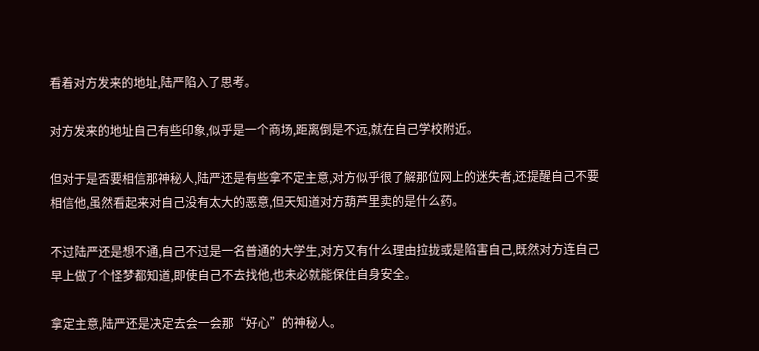看着对方发来的地址,陆严陷入了思考。

对方发来的地址自己有些印象,似乎是一个商场,距离倒是不远,就在自己学校附近。

但对于是否要相信那神秘人,陆严还是有些拿不定主意,对方似乎很了解那位网上的迷失者,还提醒自己不要相信他,虽然看起来对自己没有太大的恶意,但天知道对方葫芦里卖的是什么药。

不过陆严还是想不通,自己不过是一名普通的大学生,对方又有什么理由拉拢或是陷害自己,既然对方连自己早上做了个怪梦都知道,即使自己不去找他,也未必就能保住自身安全。

拿定主意,陆严还是决定去会一会那“好心”的神秘人。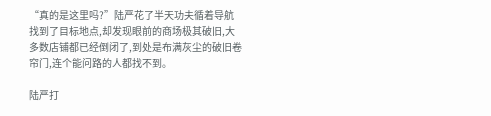“真的是这里吗?”陆严花了半天功夫循着导航找到了目标地点,却发现眼前的商场极其破旧,大多数店铺都已经倒闭了,到处是布满灰尘的破旧卷帘门,连个能问路的人都找不到。

陆严打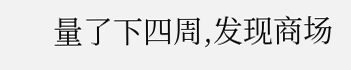量了下四周,发现商场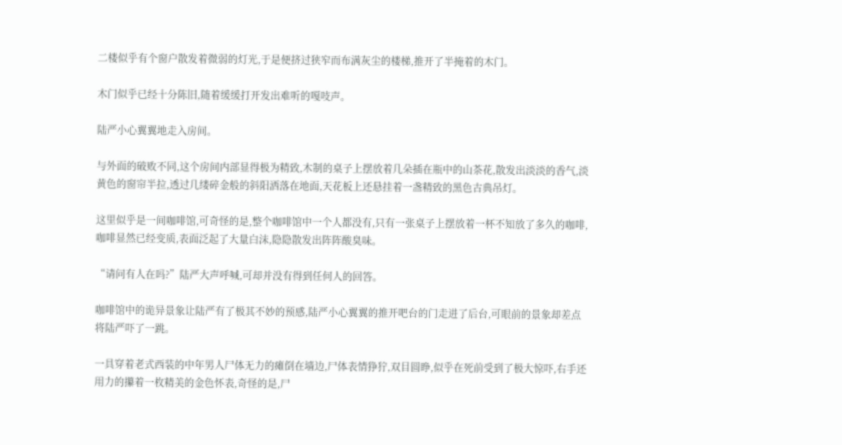二楼似乎有个窗户散发着微弱的灯光,于是便挤过狭窄而布满灰尘的楼梯,推开了半掩着的木门。

木门似乎已经十分陈旧,随着缓缓打开发出难听的嘎吱声。

陆严小心翼翼地走入房间。

与外面的破败不同,这个房间内部显得极为精致,木制的桌子上摆放着几朵插在瓶中的山茶花,散发出淡淡的香气,淡黄色的窗帘半拉,透过几缕碎金般的斜阳洒落在地面,天花板上还悬挂着一盏精致的黑色古典吊灯。

这里似乎是一间咖啡馆,可奇怪的是,整个咖啡馆中一个人都没有,只有一张桌子上摆放着一杯不知放了多久的咖啡,咖啡显然已经变质,表面泛起了大量白沫,隐隐散发出阵阵酸臭味。

“请问有人在吗?”陆严大声呼喊,可却并没有得到任何人的回答。

咖啡馆中的诡异景象让陆严有了极其不妙的预感,陆严小心翼翼的推开吧台的门走进了后台,可眼前的景象却差点将陆严吓了一跳。

一具穿着老式西装的中年男人尸体无力的瘫倒在墙边,尸体表情狰狞,双目圆睁,似乎在死前受到了极大惊吓,右手还用力的攥着一枚精美的金色怀表,奇怪的是,尸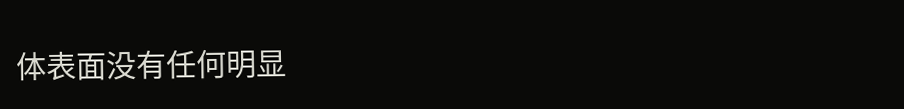体表面没有任何明显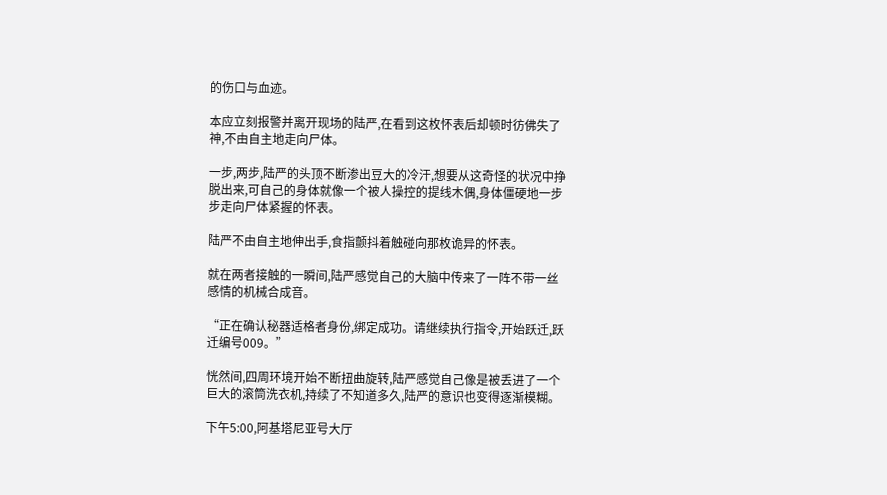的伤口与血迹。

本应立刻报警并离开现场的陆严,在看到这枚怀表后却顿时彷佛失了神,不由自主地走向尸体。

一步,两步,陆严的头顶不断渗出豆大的冷汗,想要从这奇怪的状况中挣脱出来,可自己的身体就像一个被人操控的提线木偶,身体僵硬地一步步走向尸体紧握的怀表。

陆严不由自主地伸出手,食指颤抖着触碰向那枚诡异的怀表。

就在两者接触的一瞬间,陆严感觉自己的大脑中传来了一阵不带一丝感情的机械合成音。

“正在确认秘器适格者身份,绑定成功。请继续执行指令,开始跃迁,跃迁编号009。”

恍然间,四周环境开始不断扭曲旋转,陆严感觉自己像是被丢进了一个巨大的滚筒洗衣机,持续了不知道多久,陆严的意识也变得逐渐模糊。

下午5:00,阿基塔尼亚号大厅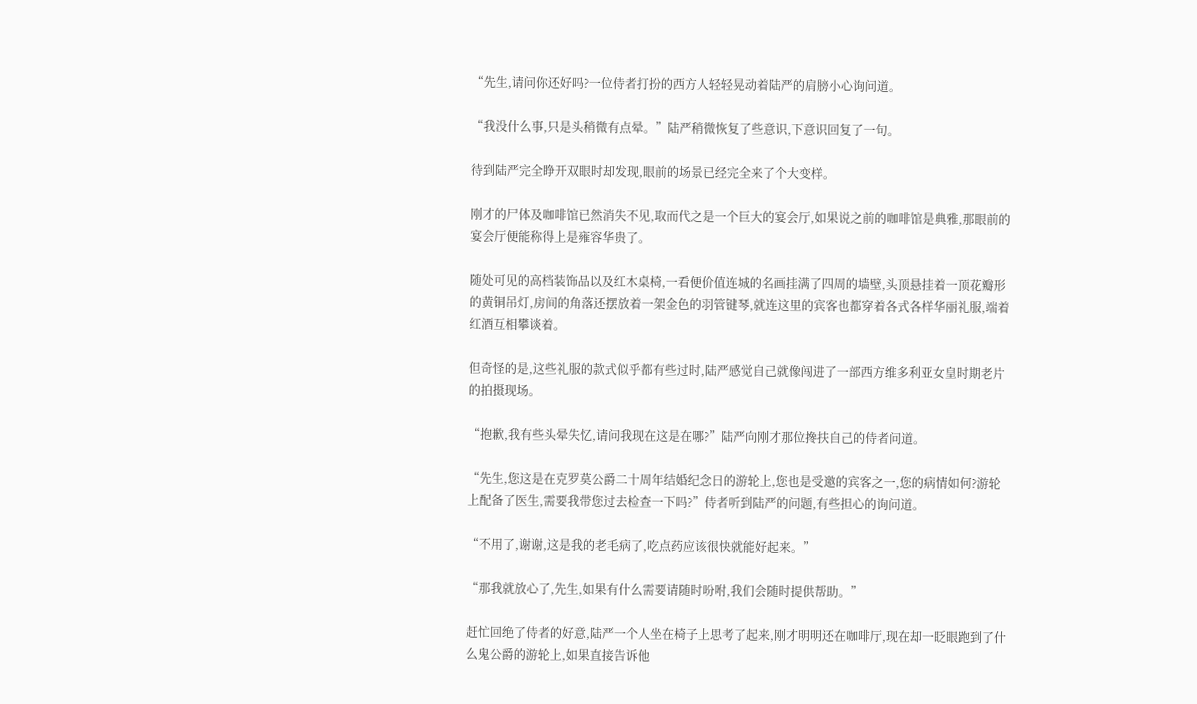“先生,请问你还好吗?一位侍者打扮的西方人轻轻晃动着陆严的肩膀小心询问道。

“我没什么事,只是头稍微有点晕。”陆严稍微恢复了些意识,下意识回复了一句。

待到陆严完全睁开双眼时却发现,眼前的场景已经完全来了个大变样。

刚才的尸体及咖啡馆已然消失不见,取而代之是一个巨大的宴会厅,如果说之前的咖啡馆是典雅,那眼前的宴会厅便能称得上是雍容华贵了。

随处可见的高档装饰品以及红木桌椅,一看便价值连城的名画挂满了四周的墙壁,头顶悬挂着一顶花瓣形的黄铜吊灯,房间的角落还摆放着一架金色的羽管键琴,就连这里的宾客也都穿着各式各样华丽礼服,端着红酒互相攀谈着。

但奇怪的是,这些礼服的款式似乎都有些过时,陆严感觉自己就像闯进了一部西方维多利亚女皇时期老片的拍摄现场。

“抱歉,我有些头晕失忆,请问我现在这是在哪?”陆严向刚才那位搀扶自己的侍者问道。

“先生,您这是在克罗莫公爵二十周年结婚纪念日的游轮上,您也是受邀的宾客之一,您的病情如何?游轮上配备了医生,需要我带您过去检查一下吗?”侍者听到陆严的问题,有些担心的询问道。

“不用了,谢谢,这是我的老毛病了,吃点药应该很快就能好起来。”

“那我就放心了,先生,如果有什么需要请随时吩咐,我们会随时提供帮助。”

赶忙回绝了侍者的好意,陆严一个人坐在椅子上思考了起来,刚才明明还在咖啡厅,现在却一眨眼跑到了什么鬼公爵的游轮上,如果直接告诉他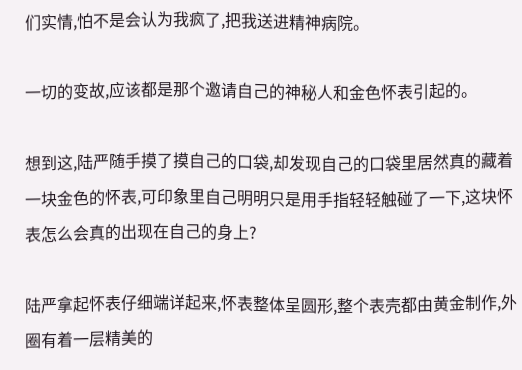们实情,怕不是会认为我疯了,把我送进精神病院。

一切的变故,应该都是那个邀请自己的神秘人和金色怀表引起的。

想到这,陆严随手摸了摸自己的口袋,却发现自己的口袋里居然真的藏着一块金色的怀表,可印象里自己明明只是用手指轻轻触碰了一下,这块怀表怎么会真的出现在自己的身上?

陆严拿起怀表仔细端详起来,怀表整体呈圆形,整个表壳都由黄金制作,外圈有着一层精美的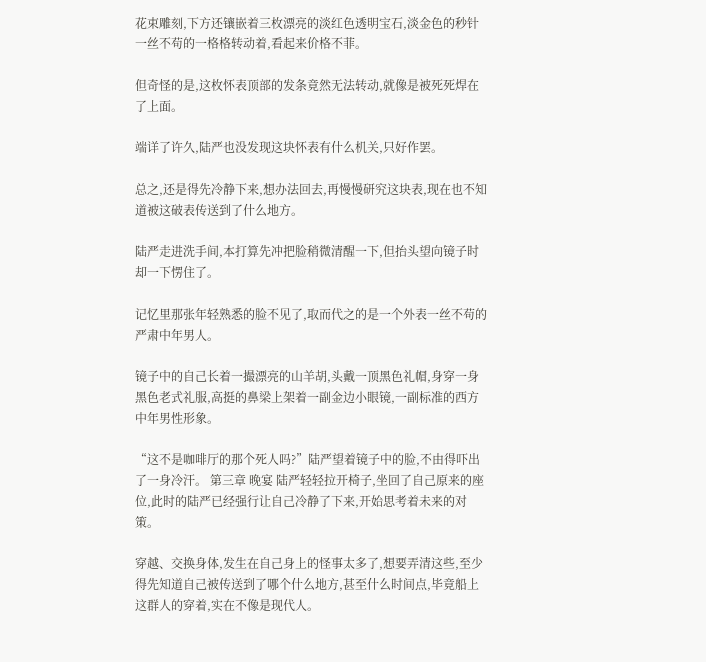花束雕刻,下方还镶嵌着三枚漂亮的淡红色透明宝石,淡金色的秒针一丝不苟的一格格转动着,看起来价格不菲。

但奇怪的是,这枚怀表顶部的发条竟然无法转动,就像是被死死焊在了上面。

端详了许久,陆严也没发现这块怀表有什么机关,只好作罢。

总之,还是得先冷静下来,想办法回去,再慢慢研究这块表,现在也不知道被这破表传送到了什么地方。

陆严走进洗手间,本打算先冲把脸稍微清醒一下,但抬头望向镜子时却一下愣住了。

记忆里那张年轻熟悉的脸不见了,取而代之的是一个外表一丝不苟的严肃中年男人。

镜子中的自己长着一撮漂亮的山羊胡,头戴一顶黑色礼帽,身穿一身黑色老式礼服,高挺的鼻梁上架着一副金边小眼镜,一副标准的西方中年男性形象。

“这不是咖啡厅的那个死人吗?”陆严望着镜子中的脸,不由得吓出了一身冷汗。 第三章 晚宴 陆严轻轻拉开椅子,坐回了自己原来的座位,此时的陆严已经强行让自己冷静了下来,开始思考着未来的对策。

穿越、交换身体,发生在自己身上的怪事太多了,想要弄清这些,至少得先知道自己被传送到了哪个什么地方,甚至什么时间点,毕竟船上这群人的穿着,实在不像是现代人。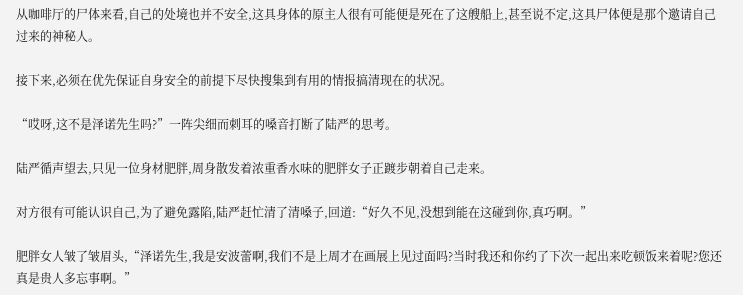从咖啡厅的尸体来看,自己的处境也并不安全,这具身体的原主人很有可能便是死在了这艘船上,甚至说不定,这具尸体便是那个邀请自己过来的神秘人。

接下来,必须在优先保证自身安全的前提下尽快搜集到有用的情报搞清现在的状况。

“哎呀,这不是泽诺先生吗?”一阵尖细而刺耳的嗓音打断了陆严的思考。

陆严循声望去,只见一位身材肥胖,周身散发着浓重香水味的肥胖女子正踱步朝着自己走来。

对方很有可能认识自己,为了避免露陷,陆严赶忙清了清嗓子,回道:“好久不见,没想到能在这碰到你,真巧啊。”

肥胖女人皱了皱眉头,“泽诺先生,我是安波蕾啊,我们不是上周才在画展上见过面吗?当时我还和你约了下次一起出来吃顿饭来着呢?您还真是贵人多忘事啊。”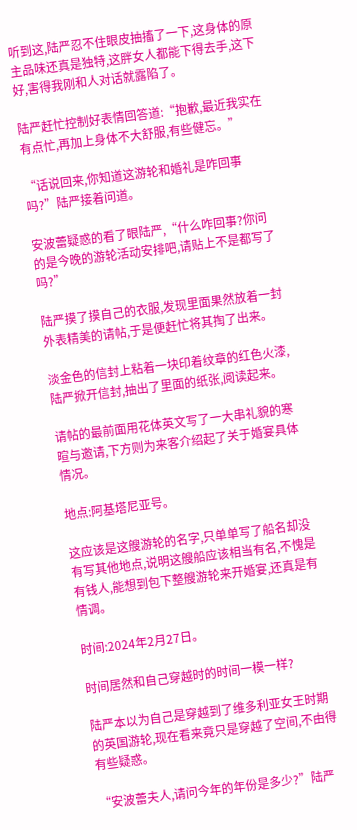听到这,陆严忍不住眼皮抽搐了一下,这身体的原主品味还真是独特,这胖女人都能下得去手,这下好,害得我刚和人对话就露陷了。

陆严赶忙控制好表情回答道:“抱歉,最近我实在有点忙,再加上身体不大舒服,有些健忘。”

“话说回来,你知道这游轮和婚礼是咋回事吗?”陆严接着问道。

安波蕾疑惑的看了眼陆严,“什么咋回事?你问的是今晚的游轮活动安排吧,请贴上不是都写了吗?”

陆严摸了摸自己的衣服,发现里面果然放着一封外表精美的请帖,于是便赶忙将其掏了出来。

淡金色的信封上粘着一块印着纹章的红色火漆,陆严掀开信封,抽出了里面的纸张,阅读起来。

请帖的最前面用花体英文写了一大串礼貌的寒暄与邀请,下方则为来客介绍起了关于婚宴具体情况。

地点:阿基塔尼亚号。

这应该是这艘游轮的名字,只单单写了船名却没有写其他地点,说明这艘船应该相当有名,不愧是有钱人,能想到包下整艘游轮来开婚宴,还真是有情调。

时间:2024年2月27日。

时间居然和自己穿越时的时间一模一样?

陆严本以为自己是穿越到了维多利亚女王时期的英国游轮,现在看来竟只是穿越了空间,不由得有些疑惑。

“安波蕾夫人,请问今年的年份是多少?”陆严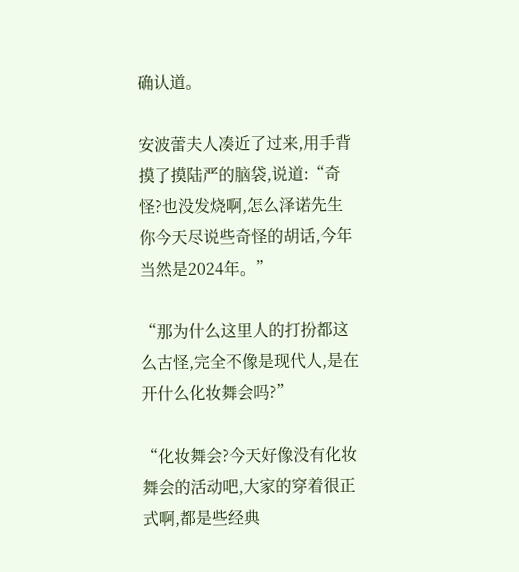确认道。

安波蕾夫人凑近了过来,用手背摸了摸陆严的脑袋,说道:“奇怪?也没发烧啊,怎么泽诺先生你今天尽说些奇怪的胡话,今年当然是2024年。”

“那为什么这里人的打扮都这么古怪,完全不像是现代人,是在开什么化妆舞会吗?”

“化妆舞会?今天好像没有化妆舞会的活动吧,大家的穿着很正式啊,都是些经典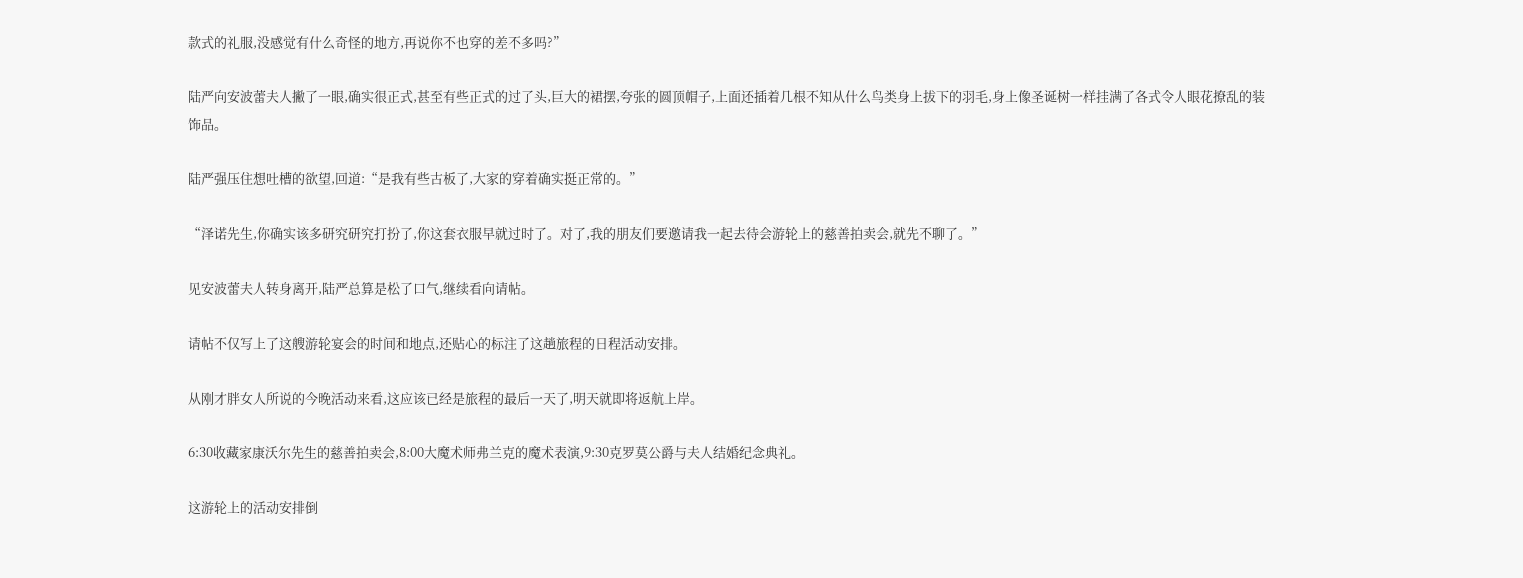款式的礼服,没感觉有什么奇怪的地方,再说你不也穿的差不多吗?”

陆严向安波蕾夫人撇了一眼,确实很正式,甚至有些正式的过了头,巨大的裙摆,夸张的圆顶帽子,上面还插着几根不知从什么鸟类身上拔下的羽毛,身上像圣诞树一样挂满了各式令人眼花撩乱的装饰品。

陆严强压住想吐槽的欲望,回道:“是我有些古板了,大家的穿着确实挺正常的。”

“泽诺先生,你确实该多研究研究打扮了,你这套衣服早就过时了。对了,我的朋友们要邀请我一起去待会游轮上的慈善拍卖会,就先不聊了。”

见安波蕾夫人转身离开,陆严总算是松了口气,继续看向请帖。

请帖不仅写上了这艘游轮宴会的时间和地点,还贴心的标注了这趟旅程的日程活动安排。

从刚才胖女人所说的今晚活动来看,这应该已经是旅程的最后一天了,明天就即将返航上岸。

6:30收藏家康沃尔先生的慈善拍卖会,8:00大魔术师弗兰克的魔术表演,9:30克罗莫公爵与夫人结婚纪念典礼。

这游轮上的活动安排倒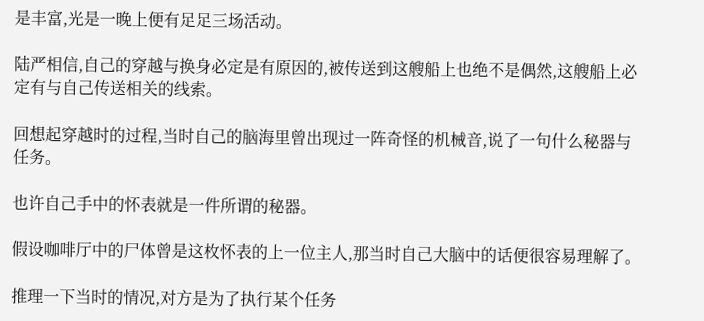是丰富,光是一晚上便有足足三场活动。

陆严相信,自己的穿越与换身必定是有原因的,被传送到这艘船上也绝不是偶然,这艘船上必定有与自己传送相关的线索。

回想起穿越时的过程,当时自己的脑海里曾出现过一阵奇怪的机械音,说了一句什么秘器与任务。

也许自己手中的怀表就是一件所谓的秘器。

假设咖啡厅中的尸体曾是这枚怀表的上一位主人,那当时自己大脑中的话便很容易理解了。

推理一下当时的情况,对方是为了执行某个任务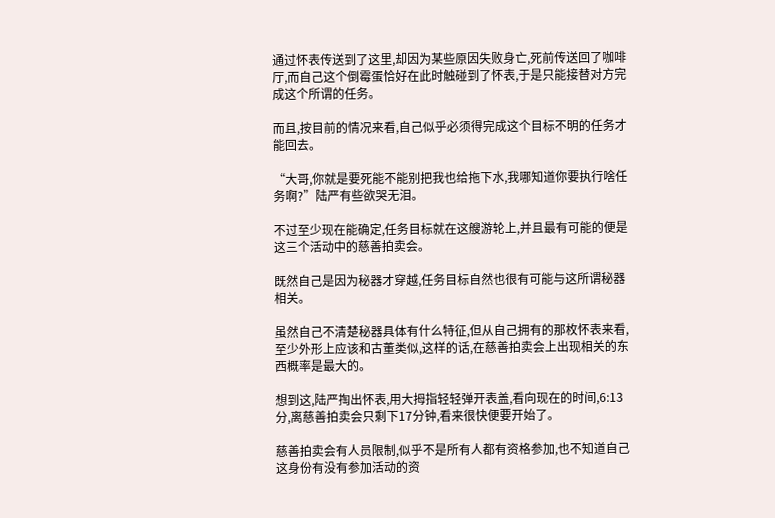通过怀表传送到了这里,却因为某些原因失败身亡,死前传送回了咖啡厅,而自己这个倒霉蛋恰好在此时触碰到了怀表,于是只能接替对方完成这个所谓的任务。

而且,按目前的情况来看,自己似乎必须得完成这个目标不明的任务才能回去。

“大哥,你就是要死能不能别把我也给拖下水,我哪知道你要执行啥任务啊?”陆严有些欲哭无泪。

不过至少现在能确定,任务目标就在这艘游轮上,并且最有可能的便是这三个活动中的慈善拍卖会。

既然自己是因为秘器才穿越,任务目标自然也很有可能与这所谓秘器相关。

虽然自己不清楚秘器具体有什么特征,但从自己拥有的那枚怀表来看,至少外形上应该和古董类似,这样的话,在慈善拍卖会上出现相关的东西概率是最大的。

想到这,陆严掏出怀表,用大拇指轻轻弹开表盖,看向现在的时间,6:13分,离慈善拍卖会只剩下17分钟,看来很快便要开始了。

慈善拍卖会有人员限制,似乎不是所有人都有资格参加,也不知道自己这身份有没有参加活动的资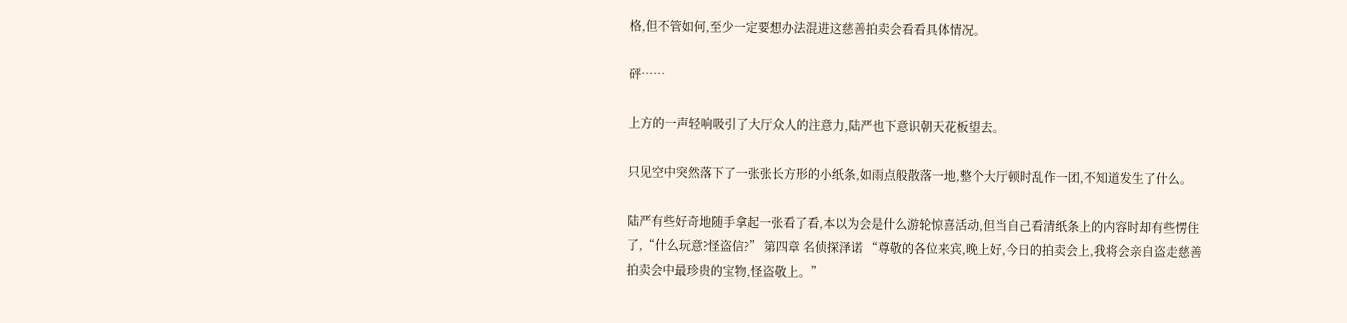格,但不管如何,至少一定要想办法混进这慈善拍卖会看看具体情况。

砰……

上方的一声轻响吸引了大厅众人的注意力,陆严也下意识朝天花板望去。

只见空中突然落下了一张张长方形的小纸条,如雨点般散落一地,整个大厅顿时乱作一团,不知道发生了什么。

陆严有些好奇地随手拿起一张看了看,本以为会是什么游轮惊喜活动,但当自己看清纸条上的内容时却有些愣住了,“什么玩意?怪盗信?” 第四章 名侦探泽诺 “尊敬的各位来宾,晚上好,今日的拍卖会上,我将会亲自盗走慈善拍卖会中最珍贵的宝物,怪盗敬上。”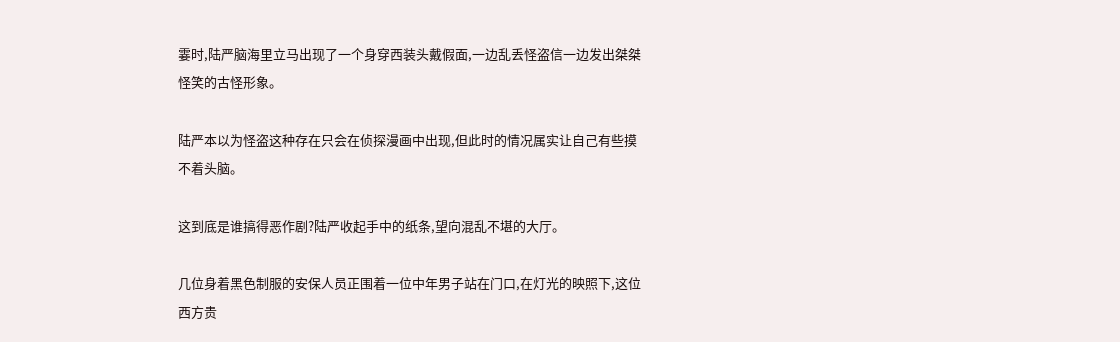霎时,陆严脑海里立马出现了一个身穿西装头戴假面,一边乱丢怪盗信一边发出桀桀怪笑的古怪形象。

陆严本以为怪盗这种存在只会在侦探漫画中出现,但此时的情况属实让自己有些摸不着头脑。

这到底是谁搞得恶作剧?陆严收起手中的纸条,望向混乱不堪的大厅。

几位身着黑色制服的安保人员正围着一位中年男子站在门口,在灯光的映照下,这位西方贵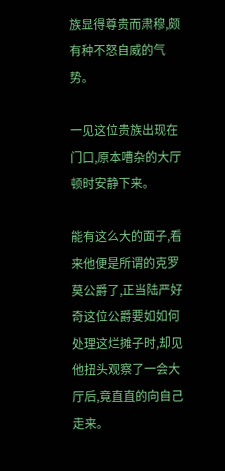族显得尊贵而肃穆,颇有种不怒自威的气势。

一见这位贵族出现在门口,原本嘈杂的大厅顿时安静下来。

能有这么大的面子,看来他便是所谓的克罗莫公爵了,正当陆严好奇这位公爵要如如何处理这烂摊子时,却见他扭头观察了一会大厅后,竟直直的向自己走来。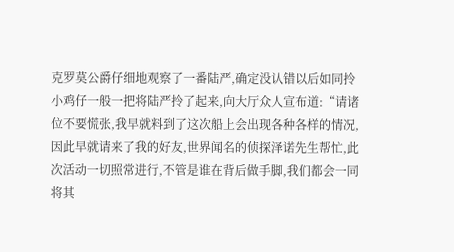克罗莫公爵仔细地观察了一番陆严,确定没认错以后如同拎小鸡仔一般一把将陆严拎了起来,向大厅众人宣布道:“请诸位不要慌张,我早就料到了这次船上会出现各种各样的情况,因此早就请来了我的好友,世界闻名的侦探泽诺先生帮忙,此次活动一切照常进行,不管是谁在背后做手脚,我们都会一同将其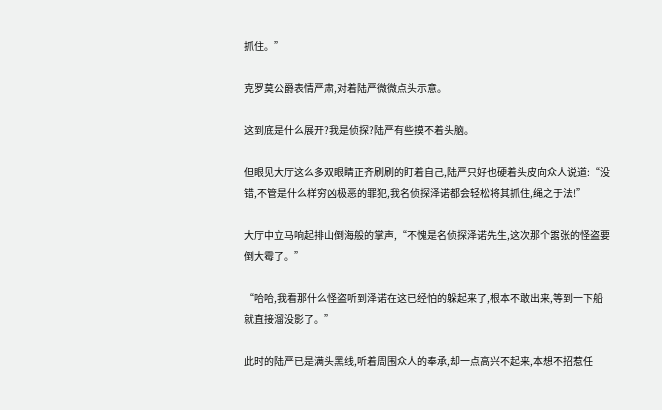抓住。”

克罗莫公爵表情严肃,对着陆严微微点头示意。

这到底是什么展开?我是侦探?陆严有些摸不着头脑。

但眼见大厅这么多双眼睛正齐刷刷的盯着自己,陆严只好也硬着头皮向众人说道:“没错,不管是什么样穷凶极恶的罪犯,我名侦探泽诺都会轻松将其抓住,绳之于法!”

大厅中立马响起排山倒海般的掌声,“不愧是名侦探泽诺先生,这次那个嚣张的怪盗要倒大霉了。”

“哈哈,我看那什么怪盗听到泽诺在这已经怕的躲起来了,根本不敢出来,等到一下船就直接溜没影了。”

此时的陆严已是满头黑线,听着周围众人的奉承,却一点高兴不起来,本想不招惹任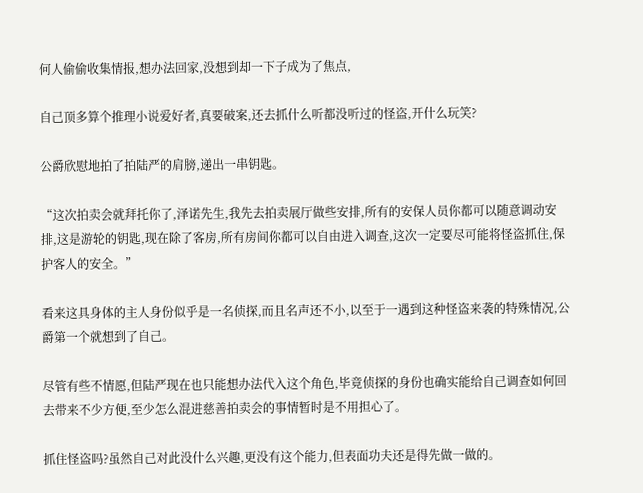何人偷偷收集情报,想办法回家,没想到却一下子成为了焦点,

自己顶多算个推理小说爱好者,真要破案,还去抓什么听都没听过的怪盗,开什么玩笑?

公爵欣慰地拍了拍陆严的肩膀,递出一串钥匙。

“这次拍卖会就拜托你了,泽诺先生,我先去拍卖展厅做些安排,所有的安保人员你都可以随意调动安排,这是游轮的钥匙,现在除了客房,所有房间你都可以自由进入调查,这次一定要尽可能将怪盗抓住,保护客人的安全。”

看来这具身体的主人身份似乎是一名侦探,而且名声还不小,以至于一遇到这种怪盗来袭的特殊情况,公爵第一个就想到了自己。

尽管有些不情愿,但陆严现在也只能想办法代入这个角色,毕竟侦探的身份也确实能给自己调查如何回去带来不少方便,至少怎么混进慈善拍卖会的事情暂时是不用担心了。

抓住怪盗吗?虽然自己对此没什么兴趣,更没有这个能力,但表面功夫还是得先做一做的。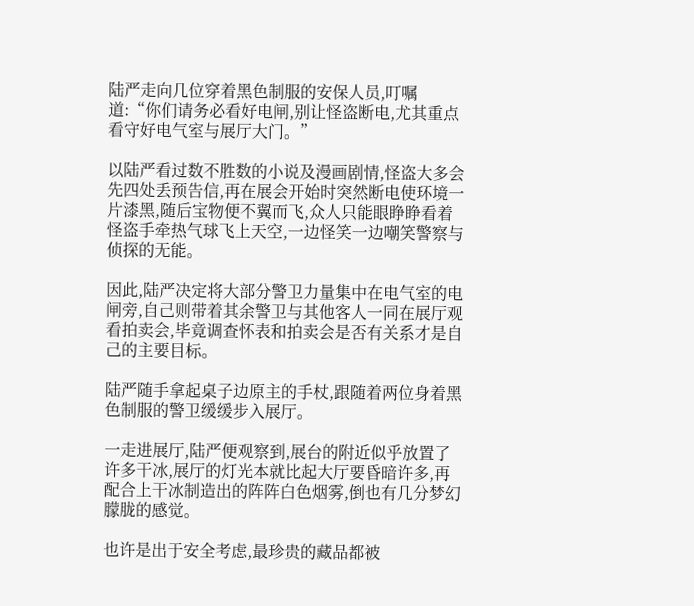陆严走向几位穿着黑色制服的安保人员,叮嘱道:“你们请务必看好电闸,别让怪盗断电,尤其重点看守好电气室与展厅大门。”

以陆严看过数不胜数的小说及漫画剧情,怪盗大多会先四处丢预告信,再在展会开始时突然断电使环境一片漆黑,随后宝物便不翼而飞,众人只能眼睁睁看着怪盗手牵热气球飞上天空,一边怪笑一边嘲笑警察与侦探的无能。

因此,陆严决定将大部分警卫力量集中在电气室的电闸旁,自己则带着其余警卫与其他客人一同在展厅观看拍卖会,毕竟调查怀表和拍卖会是否有关系才是自己的主要目标。

陆严随手拿起桌子边原主的手杖,跟随着两位身着黑色制服的警卫缓缓步入展厅。

一走进展厅,陆严便观察到,展台的附近似乎放置了许多干冰,展厅的灯光本就比起大厅要昏暗许多,再配合上干冰制造出的阵阵白色烟雾,倒也有几分梦幻朦胧的感觉。

也许是出于安全考虑,最珍贵的藏品都被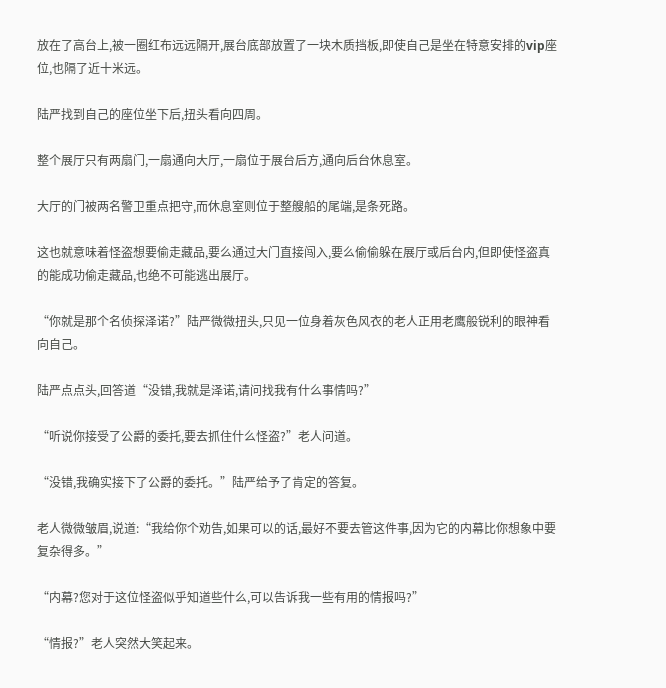放在了高台上,被一圈红布远远隔开,展台底部放置了一块木质挡板,即使自己是坐在特意安排的vip座位,也隔了近十米远。

陆严找到自己的座位坐下后,扭头看向四周。

整个展厅只有两扇门,一扇通向大厅,一扇位于展台后方,通向后台休息室。

大厅的门被两名警卫重点把守,而休息室则位于整艘船的尾端,是条死路。

这也就意味着怪盗想要偷走藏品,要么通过大门直接闯入,要么偷偷躲在展厅或后台内,但即使怪盗真的能成功偷走藏品,也绝不可能逃出展厅。

“你就是那个名侦探泽诺?”陆严微微扭头,只见一位身着灰色风衣的老人正用老鹰般锐利的眼神看向自己。

陆严点点头,回答道“没错,我就是泽诺,请问找我有什么事情吗?”

“听说你接受了公爵的委托,要去抓住什么怪盗?”老人问道。

“没错,我确实接下了公爵的委托。”陆严给予了肯定的答复。

老人微微皱眉,说道:“我给你个劝告,如果可以的话,最好不要去管这件事,因为它的内幕比你想象中要复杂得多。”

“内幕?您对于这位怪盗似乎知道些什么,可以告诉我一些有用的情报吗?”

“情报?”老人突然大笑起来。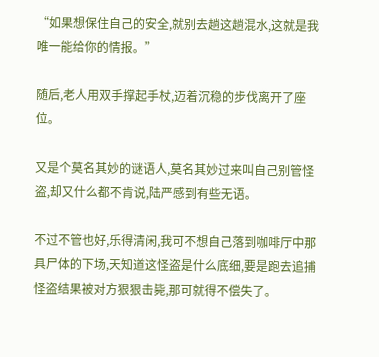“如果想保住自己的安全,就别去趟这趟混水,这就是我唯一能给你的情报。”

随后,老人用双手撑起手杖,迈着沉稳的步伐离开了座位。

又是个莫名其妙的谜语人,莫名其妙过来叫自己别管怪盗,却又什么都不肯说,陆严感到有些无语。

不过不管也好,乐得清闲,我可不想自己落到咖啡厅中那具尸体的下场,天知道这怪盗是什么底细,要是跑去追捕怪盗结果被对方狠狠击毙,那可就得不偿失了。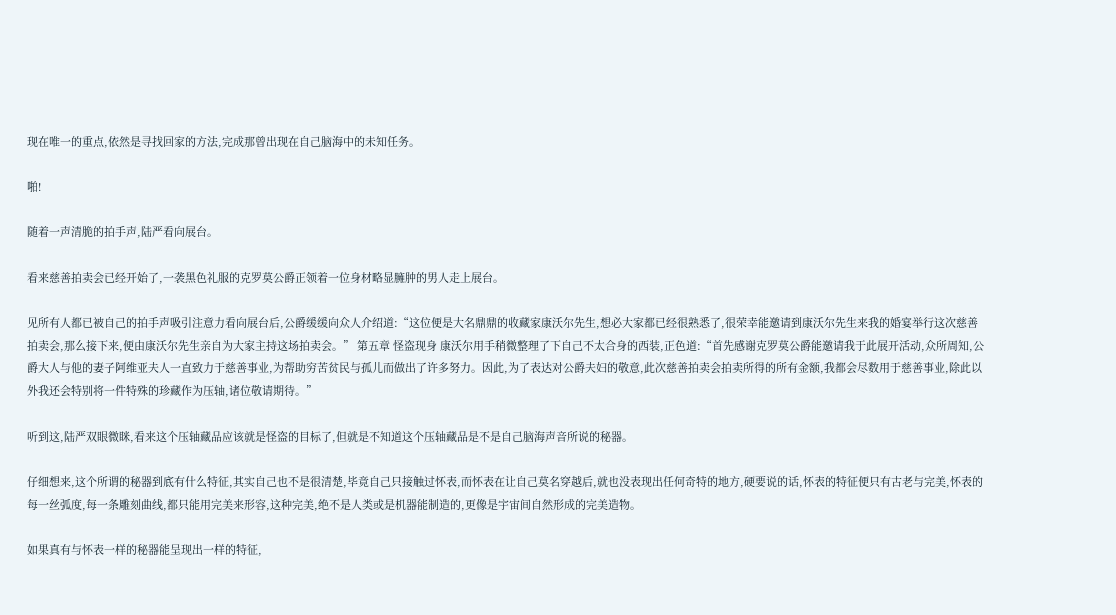现在唯一的重点,依然是寻找回家的方法,完成那曾出现在自己脑海中的未知任务。

啪!

随着一声清脆的拍手声,陆严看向展台。

看来慈善拍卖会已经开始了,一袭黑色礼服的克罗莫公爵正领着一位身材略显臃肿的男人走上展台。

见所有人都已被自己的拍手声吸引注意力看向展台后,公爵缓缓向众人介绍道:“这位便是大名鼎鼎的收藏家康沃尔先生,想必大家都已经很熟悉了,很荣幸能邀请到康沃尔先生来我的婚宴举行这次慈善拍卖会,那么接下来,便由康沃尔先生亲自为大家主持这场拍卖会。” 第五章 怪盗现身 康沃尔用手稍微整理了下自己不太合身的西装,正色道:“首先感谢克罗莫公爵能邀请我于此展开活动,众所周知,公爵大人与他的妻子阿维亚夫人一直致力于慈善事业,为帮助穷苦贫民与孤儿而做出了许多努力。因此,为了表达对公爵夫妇的敬意,此次慈善拍卖会拍卖所得的所有金额,我都会尽数用于慈善事业,除此以外我还会特别将一件特殊的珍藏作为压轴,诸位敬请期待。”

听到这,陆严双眼微眯,看来这个压轴藏品应该就是怪盗的目标了,但就是不知道这个压轴藏品是不是自己脑海声音所说的秘器。

仔细想来,这个所谓的秘器到底有什么特征,其实自己也不是很清楚,毕竟自己只接触过怀表,而怀表在让自己莫名穿越后,就也没表现出任何奇特的地方,硬要说的话,怀表的特征便只有古老与完美,怀表的每一丝弧度,每一条雕刻曲线,都只能用完美来形容,这种完美,绝不是人类或是机器能制造的,更像是宇宙间自然形成的完美造物。

如果真有与怀表一样的秘器能呈现出一样的特征,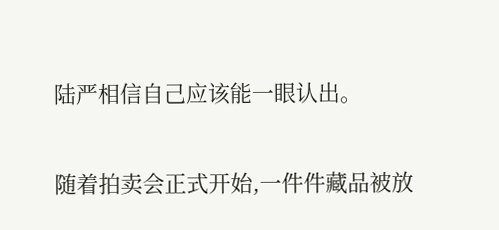陆严相信自己应该能一眼认出。

随着拍卖会正式开始,一件件藏品被放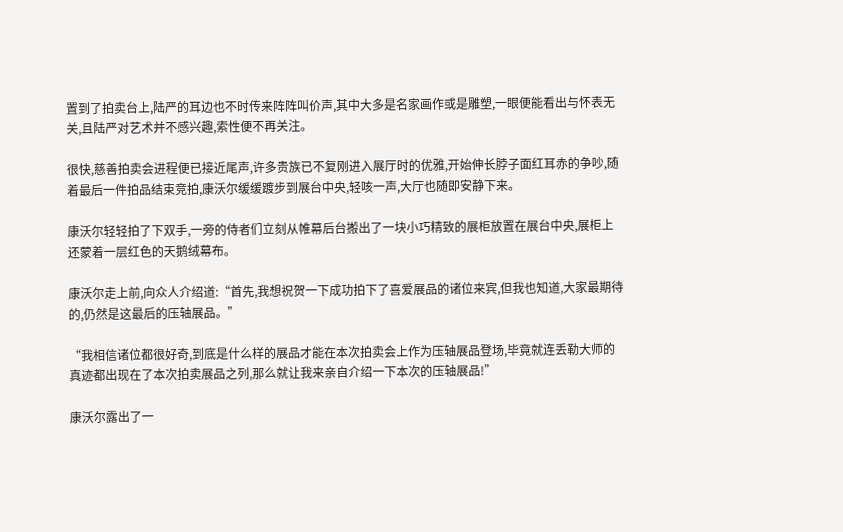置到了拍卖台上,陆严的耳边也不时传来阵阵叫价声,其中大多是名家画作或是雕塑,一眼便能看出与怀表无关,且陆严对艺术并不感兴趣,索性便不再关注。

很快,慈善拍卖会进程便已接近尾声,许多贵族已不复刚进入展厅时的优雅,开始伸长脖子面红耳赤的争吵,随着最后一件拍品结束竞拍,康沃尔缓缓踱步到展台中央,轻咳一声,大厅也随即安静下来。

康沃尔轻轻拍了下双手,一旁的侍者们立刻从帷幕后台搬出了一块小巧精致的展柜放置在展台中央,展柜上还蒙着一层红色的天鹅绒幕布。

康沃尔走上前,向众人介绍道:“首先,我想祝贺一下成功拍下了喜爱展品的诸位来宾,但我也知道,大家最期待的,仍然是这最后的压轴展品。”

“我相信诸位都很好奇,到底是什么样的展品才能在本次拍卖会上作为压轴展品登场,毕竟就连丢勒大师的真迹都出现在了本次拍卖展品之列,那么就让我来亲自介绍一下本次的压轴展品!”

康沃尔露出了一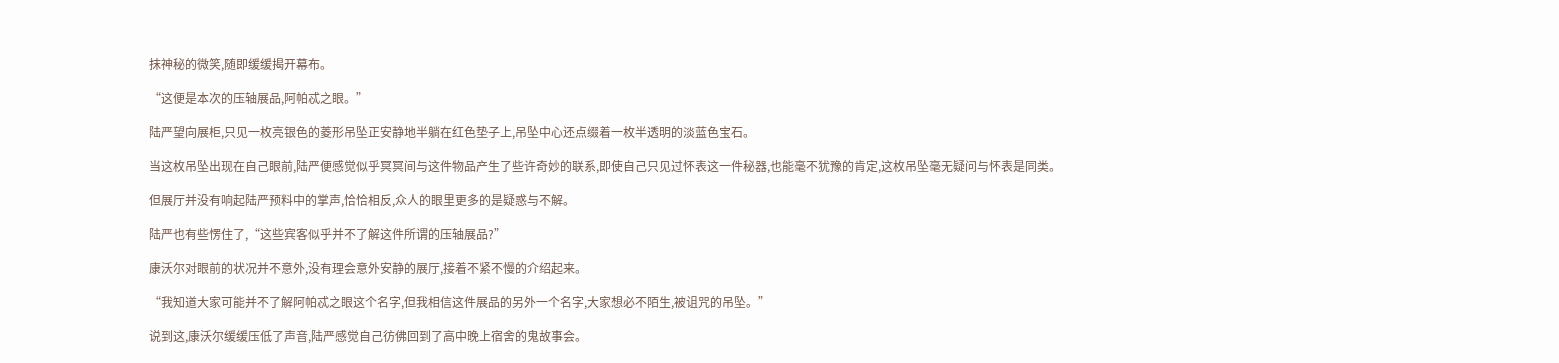抹神秘的微笑,随即缓缓揭开幕布。

“这便是本次的压轴展品,阿帕忒之眼。”

陆严望向展柜,只见一枚亮银色的菱形吊坠正安静地半躺在红色垫子上,吊坠中心还点缀着一枚半透明的淡蓝色宝石。

当这枚吊坠出现在自己眼前,陆严便感觉似乎冥冥间与这件物品产生了些许奇妙的联系,即使自己只见过怀表这一件秘器,也能毫不犹豫的肯定,这枚吊坠毫无疑问与怀表是同类。

但展厅并没有响起陆严预料中的掌声,恰恰相反,众人的眼里更多的是疑惑与不解。

陆严也有些愣住了,“这些宾客似乎并不了解这件所谓的压轴展品?”

康沃尔对眼前的状况并不意外,没有理会意外安静的展厅,接着不紧不慢的介绍起来。

“我知道大家可能并不了解阿帕忒之眼这个名字,但我相信这件展品的另外一个名字,大家想必不陌生,被诅咒的吊坠。”

说到这,康沃尔缓缓压低了声音,陆严感觉自己彷佛回到了高中晚上宿舍的鬼故事会。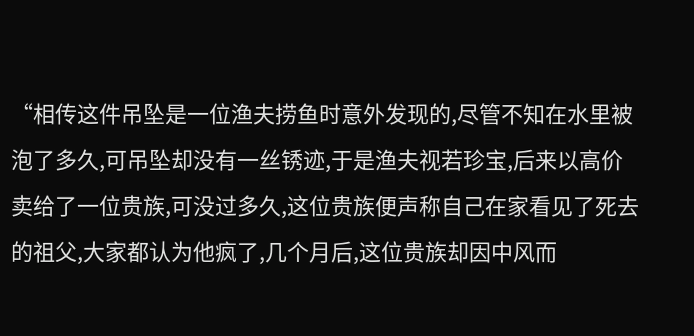“相传这件吊坠是一位渔夫捞鱼时意外发现的,尽管不知在水里被泡了多久,可吊坠却没有一丝锈迹,于是渔夫视若珍宝,后来以高价卖给了一位贵族,可没过多久,这位贵族便声称自己在家看见了死去的祖父,大家都认为他疯了,几个月后,这位贵族却因中风而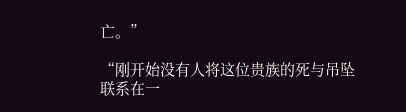亡。”

“刚开始没有人将这位贵族的死与吊坠联系在一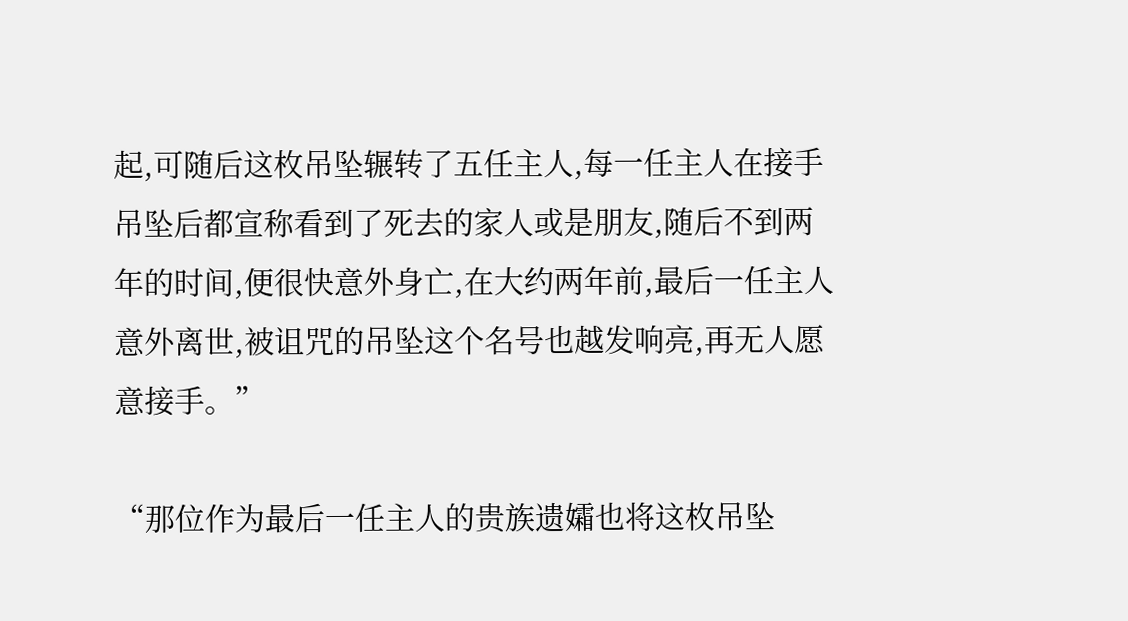起,可随后这枚吊坠辗转了五任主人,每一任主人在接手吊坠后都宣称看到了死去的家人或是朋友,随后不到两年的时间,便很快意外身亡,在大约两年前,最后一任主人意外离世,被诅咒的吊坠这个名号也越发响亮,再无人愿意接手。”

“那位作为最后一任主人的贵族遗孀也将这枚吊坠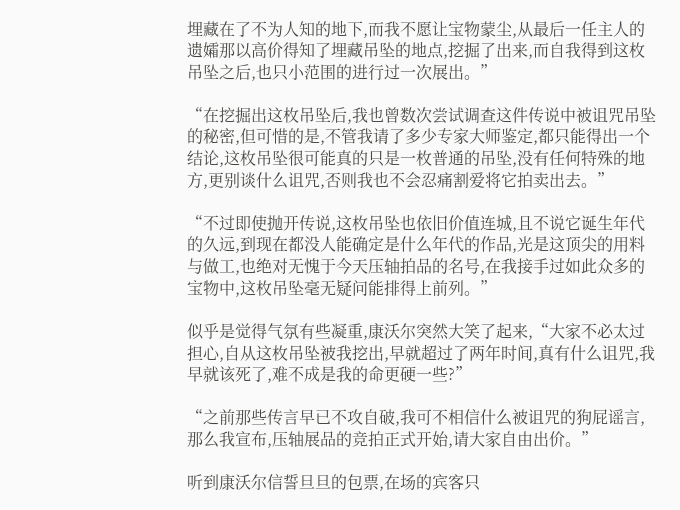埋藏在了不为人知的地下,而我不愿让宝物蒙尘,从最后一任主人的遗孀那以高价得知了埋藏吊坠的地点,挖掘了出来,而自我得到这枚吊坠之后,也只小范围的进行过一次展出。”

“在挖掘出这枚吊坠后,我也曾数次尝试调查这件传说中被诅咒吊坠的秘密,但可惜的是,不管我请了多少专家大师鉴定,都只能得出一个结论,这枚吊坠很可能真的只是一枚普通的吊坠,没有任何特殊的地方,更别谈什么诅咒,否则我也不会忍痛割爱将它拍卖出去。”

“不过即使抛开传说,这枚吊坠也依旧价值连城,且不说它诞生年代的久远,到现在都没人能确定是什么年代的作品,光是这顶尖的用料与做工,也绝对无愧于今天压轴拍品的名号,在我接手过如此众多的宝物中,这枚吊坠毫无疑问能排得上前列。”

似乎是觉得气氛有些凝重,康沃尔突然大笑了起来,“大家不必太过担心,自从这枚吊坠被我挖出,早就超过了两年时间,真有什么诅咒,我早就该死了,难不成是我的命更硬一些?”

“之前那些传言早已不攻自破,我可不相信什么被诅咒的狗屁谣言,那么我宣布,压轴展品的竞拍正式开始,请大家自由出价。”

听到康沃尔信誓旦旦的包票,在场的宾客只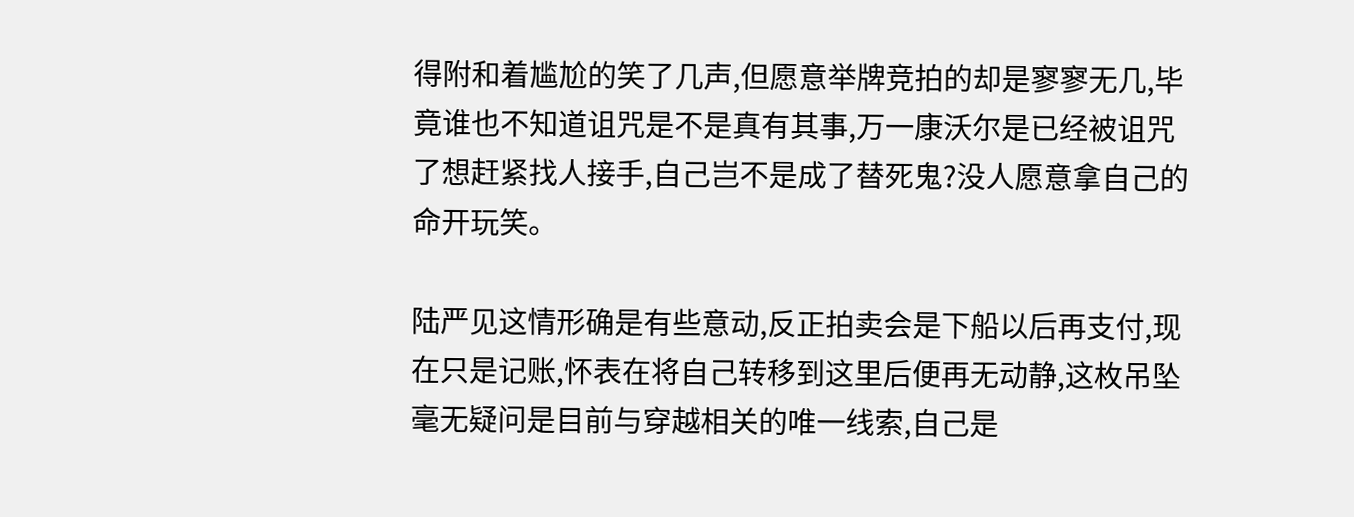得附和着尴尬的笑了几声,但愿意举牌竞拍的却是寥寥无几,毕竟谁也不知道诅咒是不是真有其事,万一康沃尔是已经被诅咒了想赶紧找人接手,自己岂不是成了替死鬼?没人愿意拿自己的命开玩笑。

陆严见这情形确是有些意动,反正拍卖会是下船以后再支付,现在只是记账,怀表在将自己转移到这里后便再无动静,这枚吊坠毫无疑问是目前与穿越相关的唯一线索,自己是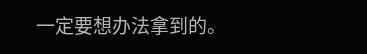一定要想办法拿到的。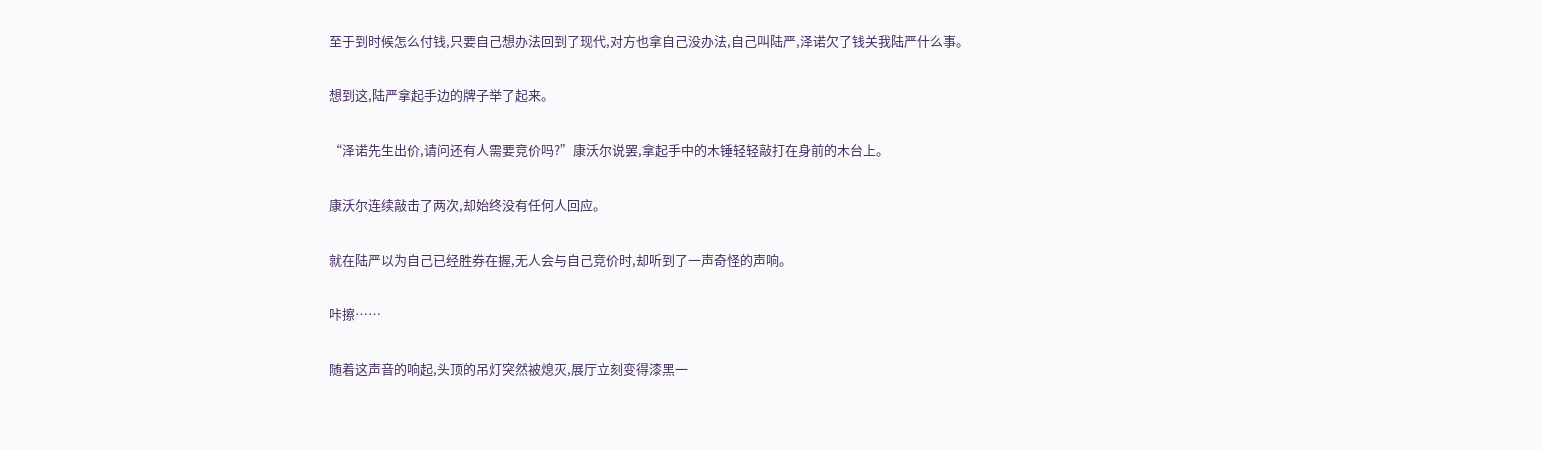至于到时候怎么付钱,只要自己想办法回到了现代,对方也拿自己没办法,自己叫陆严,泽诺欠了钱关我陆严什么事。

想到这,陆严拿起手边的牌子举了起来。

“泽诺先生出价,请问还有人需要竞价吗?”康沃尔说罢,拿起手中的木锤轻轻敲打在身前的木台上。

康沃尔连续敲击了两次,却始终没有任何人回应。

就在陆严以为自己已经胜券在握,无人会与自己竞价时,却听到了一声奇怪的声响。

咔擦……

随着这声音的响起,头顶的吊灯突然被熄灭,展厅立刻变得漆黑一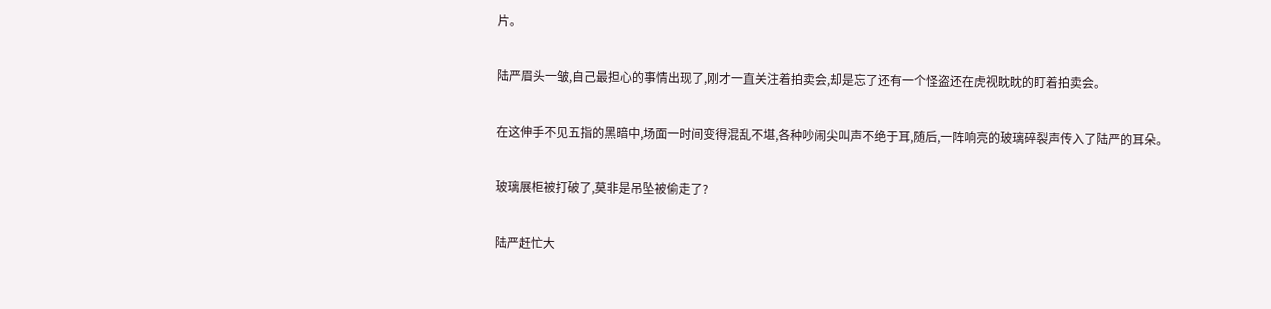片。

陆严眉头一皱,自己最担心的事情出现了,刚才一直关注着拍卖会,却是忘了还有一个怪盗还在虎视眈眈的盯着拍卖会。

在这伸手不见五指的黑暗中,场面一时间变得混乱不堪,各种吵闹尖叫声不绝于耳,随后,一阵响亮的玻璃碎裂声传入了陆严的耳朵。

玻璃展柜被打破了,莫非是吊坠被偷走了?

陆严赶忙大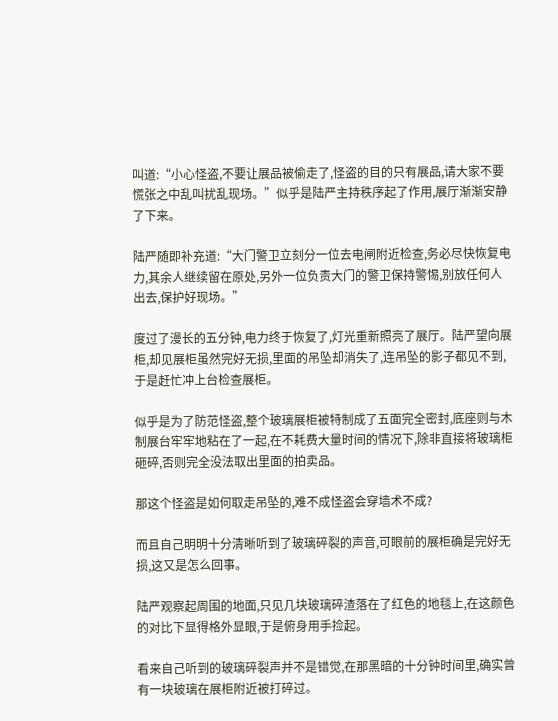叫道:“小心怪盗,不要让展品被偷走了,怪盗的目的只有展品,请大家不要慌张之中乱叫扰乱现场。”似乎是陆严主持秩序起了作用,展厅渐渐安静了下来。

陆严随即补充道:“大门警卫立刻分一位去电闸附近检查,务必尽快恢复电力,其余人继续留在原处,另外一位负责大门的警卫保持警惕,别放任何人出去,保护好现场。”

度过了漫长的五分钟,电力终于恢复了,灯光重新照亮了展厅。陆严望向展柜,却见展柜虽然完好无损,里面的吊坠却消失了,连吊坠的影子都见不到,于是赶忙冲上台检查展柜。

似乎是为了防范怪盗,整个玻璃展柜被特制成了五面完全密封,底座则与木制展台牢牢地粘在了一起,在不耗费大量时间的情况下,除非直接将玻璃柜砸碎,否则完全没法取出里面的拍卖品。

那这个怪盗是如何取走吊坠的,难不成怪盗会穿墙术不成?

而且自己明明十分清晰听到了玻璃碎裂的声音,可眼前的展柜确是完好无损,这又是怎么回事。

陆严观察起周围的地面,只见几块玻璃碎渣落在了红色的地毯上,在这颜色的对比下显得格外显眼,于是俯身用手捡起。

看来自己听到的玻璃碎裂声并不是错觉,在那黑暗的十分钟时间里,确实曾有一块玻璃在展柜附近被打碎过。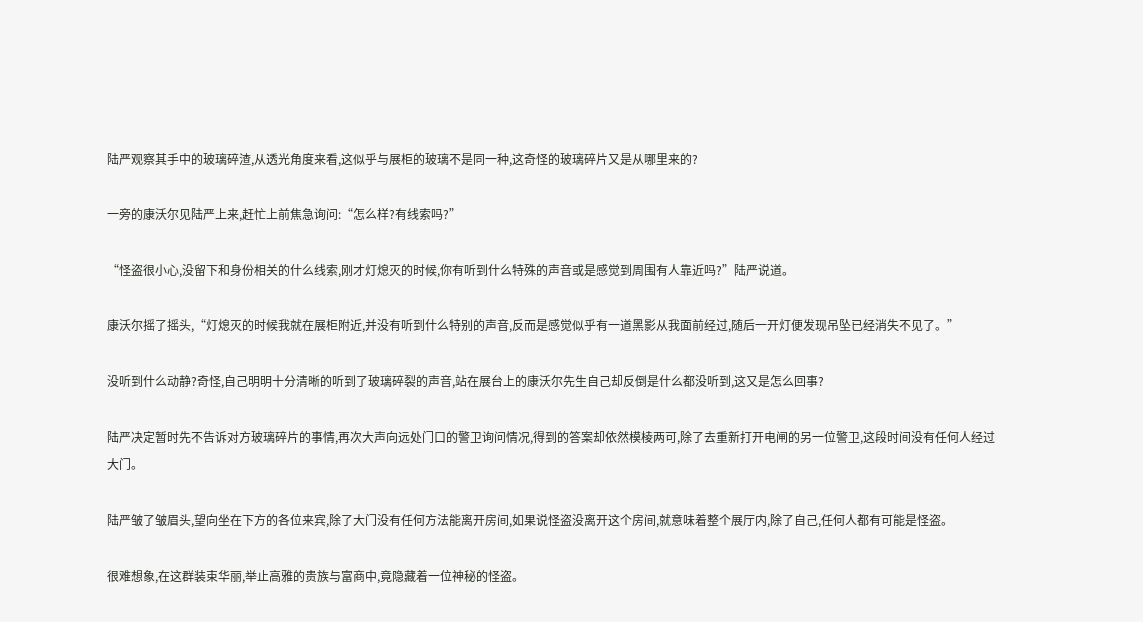陆严观察其手中的玻璃碎渣,从透光角度来看,这似乎与展柜的玻璃不是同一种,这奇怪的玻璃碎片又是从哪里来的?

一旁的康沃尔见陆严上来,赶忙上前焦急询问:“怎么样?有线索吗?”

“怪盗很小心,没留下和身份相关的什么线索,刚才灯熄灭的时候,你有听到什么特殊的声音或是感觉到周围有人靠近吗?”陆严说道。

康沃尔摇了摇头,“灯熄灭的时候我就在展柜附近,并没有听到什么特别的声音,反而是感觉似乎有一道黑影从我面前经过,随后一开灯便发现吊坠已经消失不见了。”

没听到什么动静?奇怪,自己明明十分清晰的听到了玻璃碎裂的声音,站在展台上的康沃尔先生自己却反倒是什么都没听到,这又是怎么回事?

陆严决定暂时先不告诉对方玻璃碎片的事情,再次大声向远处门口的警卫询问情况,得到的答案却依然模棱两可,除了去重新打开电闸的另一位警卫,这段时间没有任何人经过大门。

陆严皱了皱眉头,望向坐在下方的各位来宾,除了大门没有任何方法能离开房间,如果说怪盗没离开这个房间,就意味着整个展厅内,除了自己,任何人都有可能是怪盗。

很难想象,在这群装束华丽,举止高雅的贵族与富商中,竟隐藏着一位神秘的怪盗。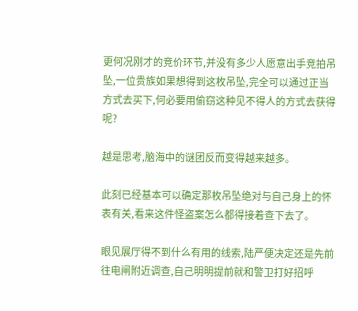更何况刚才的竞价环节,并没有多少人愿意出手竞拍吊坠,一位贵族如果想得到这枚吊坠,完全可以通过正当方式去买下,何必要用偷窃这种见不得人的方式去获得呢?

越是思考,脑海中的谜团反而变得越来越多。

此刻已经基本可以确定那枚吊坠绝对与自己身上的怀表有关,看来这件怪盗案怎么都得接着查下去了。

眼见展厅得不到什么有用的线索,陆严便决定还是先前往电闸附近调查,自己明明提前就和警卫打好招呼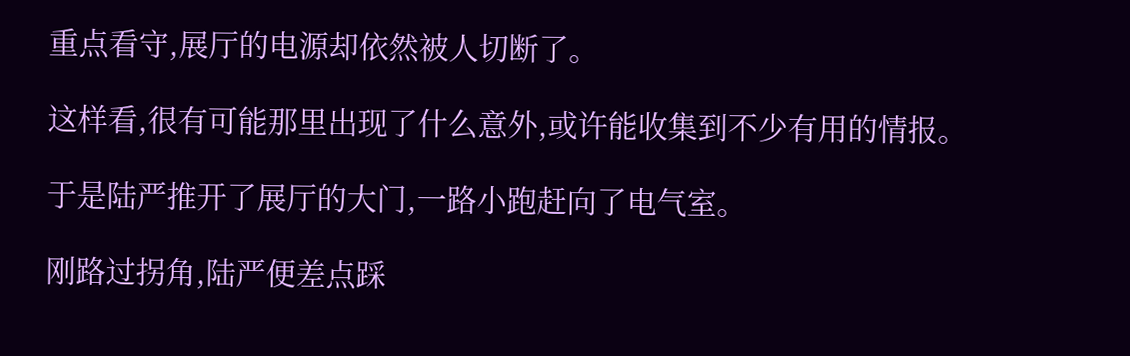重点看守,展厅的电源却依然被人切断了。

这样看,很有可能那里出现了什么意外,或许能收集到不少有用的情报。

于是陆严推开了展厅的大门,一路小跑赶向了电气室。

刚路过拐角,陆严便差点踩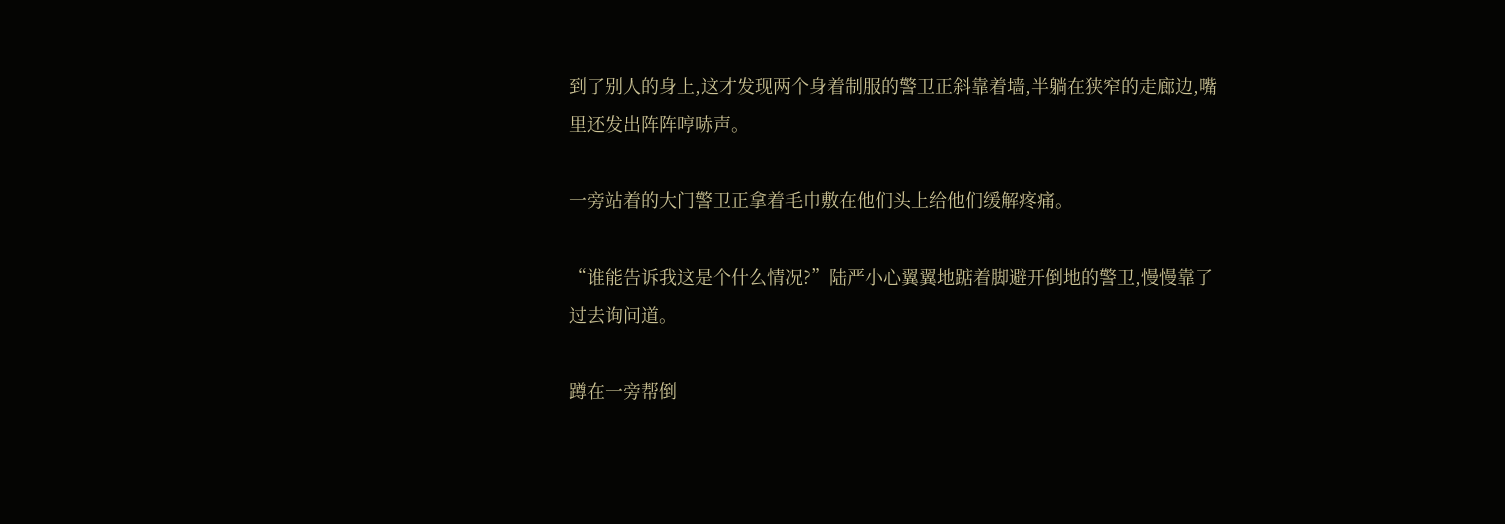到了别人的身上,这才发现两个身着制服的警卫正斜靠着墙,半躺在狭窄的走廊边,嘴里还发出阵阵哼哧声。

一旁站着的大门警卫正拿着毛巾敷在他们头上给他们缓解疼痛。

“谁能告诉我这是个什么情况?”陆严小心翼翼地踮着脚避开倒地的警卫,慢慢靠了过去询问道。

蹲在一旁帮倒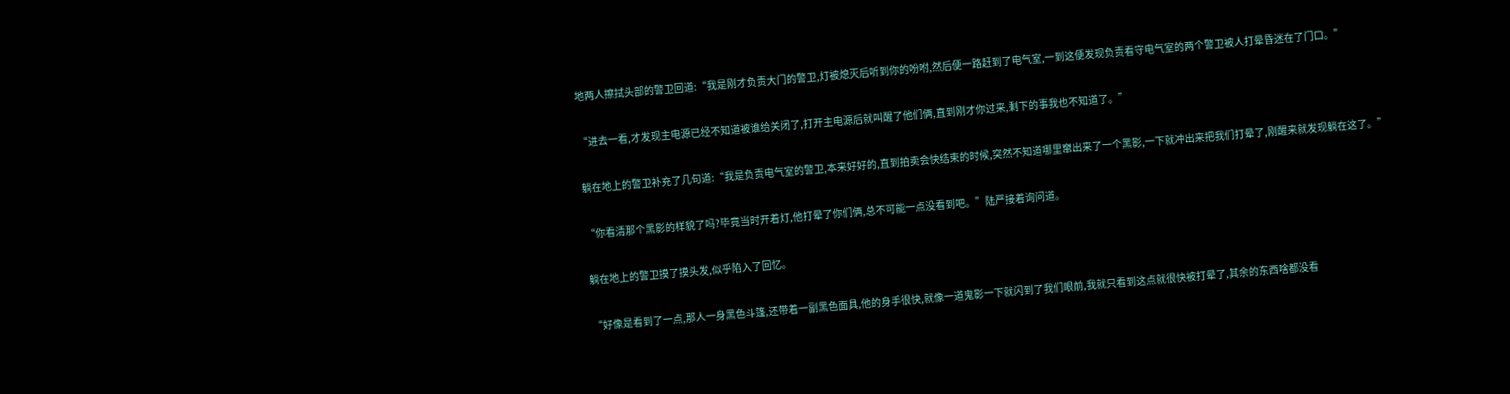地两人擦拭头部的警卫回道:“我是刚才负责大门的警卫,灯被熄灭后听到你的吩咐,然后便一路赶到了电气室,一到这便发现负责看守电气室的两个警卫被人打晕昏迷在了门口。”

“进去一看,才发现主电源已经不知道被谁给关闭了,打开主电源后就叫醒了他们俩,直到刚才你过来,剩下的事我也不知道了。”

躺在地上的警卫补充了几句道:“我是负责电气室的警卫,本来好好的,直到拍卖会快结束的时候,突然不知道哪里窜出来了一个黑影,一下就冲出来把我们打晕了,刚醒来就发现躺在这了。”

“你看清那个黑影的样貌了吗?毕竟当时开着灯,他打晕了你们俩,总不可能一点没看到吧。”陆严接着询问道。

躺在地上的警卫摸了摸头发,似乎陷入了回忆。

“好像是看到了一点,那人一身黑色斗篷,还带着一副黑色面具,他的身手很快,就像一道鬼影一下就闪到了我们眼前,我就只看到这点就很快被打晕了,其余的东西啥都没看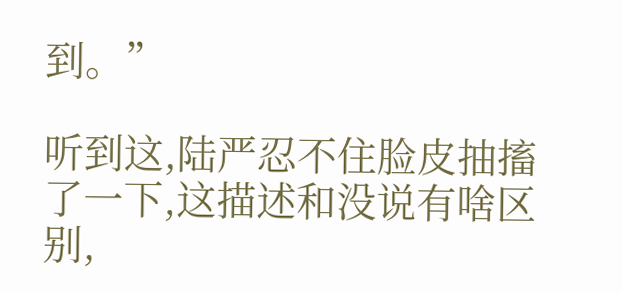到。”

听到这,陆严忍不住脸皮抽搐了一下,这描述和没说有啥区别,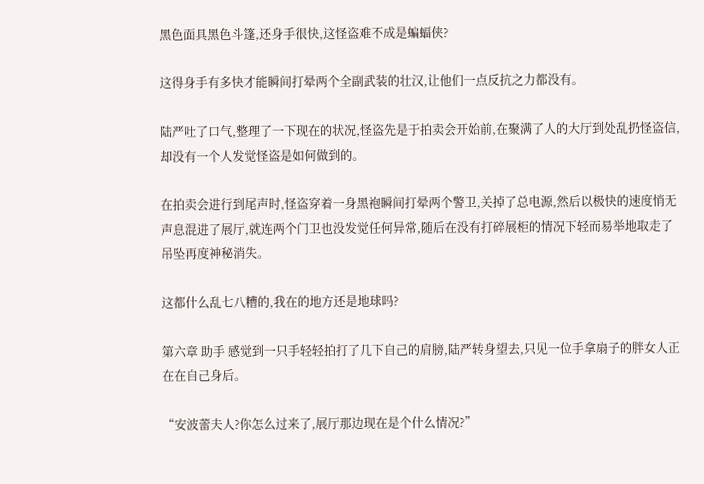黑色面具黑色斗篷,还身手很快,这怪盗难不成是蝙蝠侠?

这得身手有多快才能瞬间打晕两个全副武装的壮汉,让他们一点反抗之力都没有。

陆严吐了口气,整理了一下现在的状况,怪盗先是于拍卖会开始前,在聚满了人的大厅到处乱扔怪盗信,却没有一个人发觉怪盗是如何做到的。

在拍卖会进行到尾声时,怪盗穿着一身黑袍瞬间打晕两个警卫,关掉了总电源,然后以极快的速度悄无声息混进了展厅,就连两个门卫也没发觉任何异常,随后在没有打碎展柜的情况下轻而易举地取走了吊坠再度神秘消失。

这都什么乱七八糟的,我在的地方还是地球吗?

第六章 助手 感觉到一只手轻轻拍打了几下自己的肩膀,陆严转身望去,只见一位手拿扇子的胖女人正在在自己身后。

“安波蕾夫人?你怎么过来了,展厅那边现在是个什么情况?”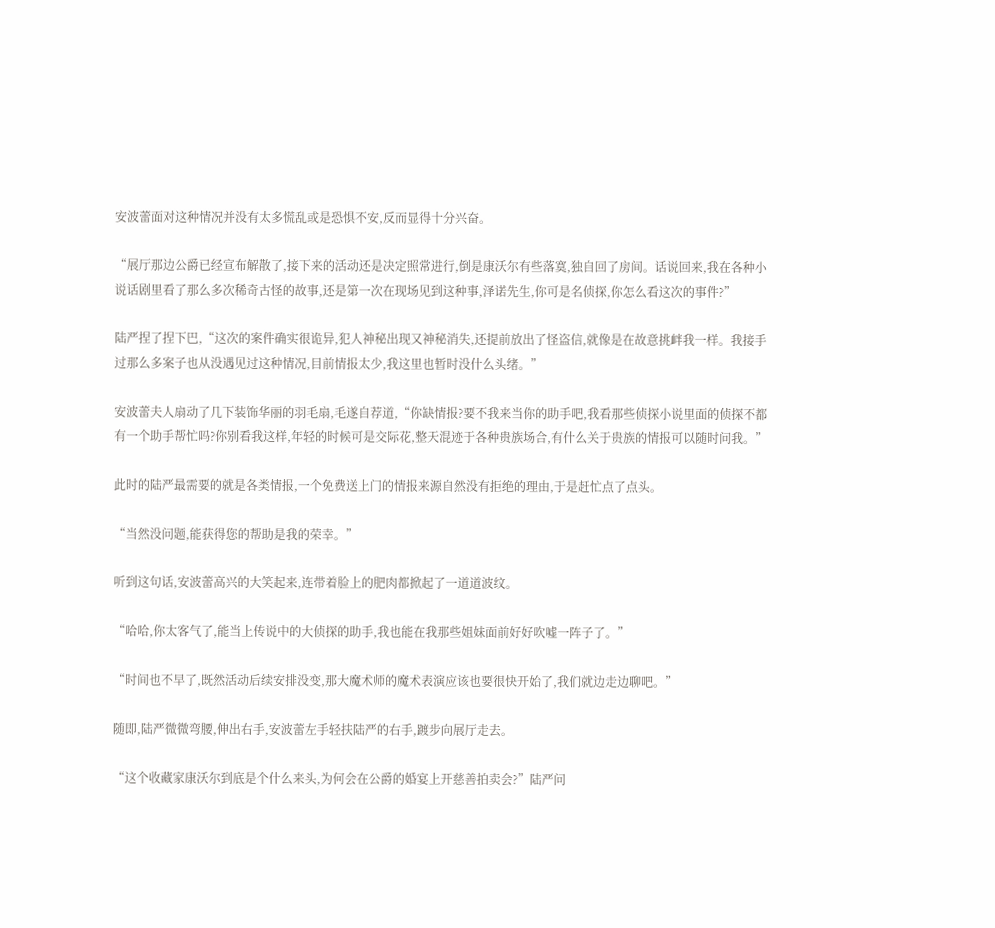安波蕾面对这种情况并没有太多慌乱或是恐惧不安,反而显得十分兴奋。

“展厅那边公爵已经宣布解散了,接下来的活动还是决定照常进行,倒是康沃尔有些落寞,独自回了房间。话说回来,我在各种小说话剧里看了那么多次稀奇古怪的故事,还是第一次在现场见到这种事,泽诺先生,你可是名侦探,你怎么看这次的事件?”

陆严捏了捏下巴,“这次的案件确实很诡异,犯人神秘出现又神秘消失,还提前放出了怪盗信,就像是在故意挑衅我一样。我接手过那么多案子也从没遇见过这种情况,目前情报太少,我这里也暂时没什么头绪。”

安波蕾夫人扇动了几下装饰华丽的羽毛扇,毛遂自荐道,“你缺情报?要不我来当你的助手吧,我看那些侦探小说里面的侦探不都有一个助手帮忙吗?你别看我这样,年轻的时候可是交际花,整天混迹于各种贵族场合,有什么关于贵族的情报可以随时问我。”

此时的陆严最需要的就是各类情报,一个免费送上门的情报来源自然没有拒绝的理由,于是赶忙点了点头。

“当然没问题,能获得您的帮助是我的荣幸。”

听到这句话,安波蕾高兴的大笑起来,连带着脸上的肥肉都掀起了一道道波纹。

“哈哈,你太客气了,能当上传说中的大侦探的助手,我也能在我那些姐妹面前好好吹嘘一阵子了。”

“时间也不早了,既然活动后续安排没变,那大魔术师的魔术表演应该也要很快开始了,我们就边走边聊吧。”

随即,陆严微微弯腰,伸出右手,安波蕾左手轻扶陆严的右手,踱步向展厅走去。

“这个收藏家康沃尔到底是个什么来头,为何会在公爵的婚宴上开慈善拍卖会?”陆严问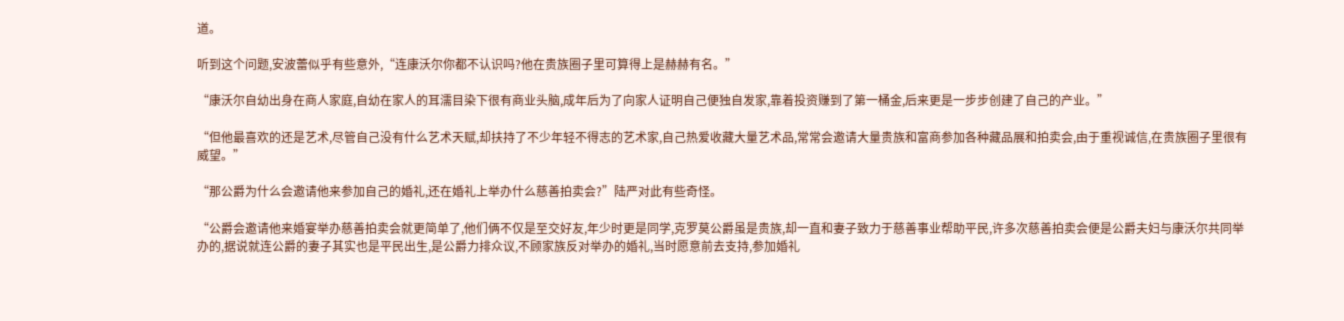道。

听到这个问题,安波蕾似乎有些意外,“连康沃尔你都不认识吗?他在贵族圈子里可算得上是赫赫有名。”

“康沃尔自幼出身在商人家庭,自幼在家人的耳濡目染下很有商业头脑,成年后为了向家人证明自己便独自发家,靠着投资赚到了第一桶金,后来更是一步步创建了自己的产业。”

“但他最喜欢的还是艺术,尽管自己没有什么艺术天赋,却扶持了不少年轻不得志的艺术家,自己热爱收藏大量艺术品,常常会邀请大量贵族和富商参加各种藏品展和拍卖会,由于重视诚信,在贵族圈子里很有威望。”

“那公爵为什么会邀请他来参加自己的婚礼,还在婚礼上举办什么慈善拍卖会?”陆严对此有些奇怪。

“公爵会邀请他来婚宴举办慈善拍卖会就更简单了,他们俩不仅是至交好友,年少时更是同学,克罗莫公爵虽是贵族,却一直和妻子致力于慈善事业帮助平民,许多次慈善拍卖会便是公爵夫妇与康沃尔共同举办的,据说就连公爵的妻子其实也是平民出生,是公爵力排众议,不顾家族反对举办的婚礼,当时愿意前去支持,参加婚礼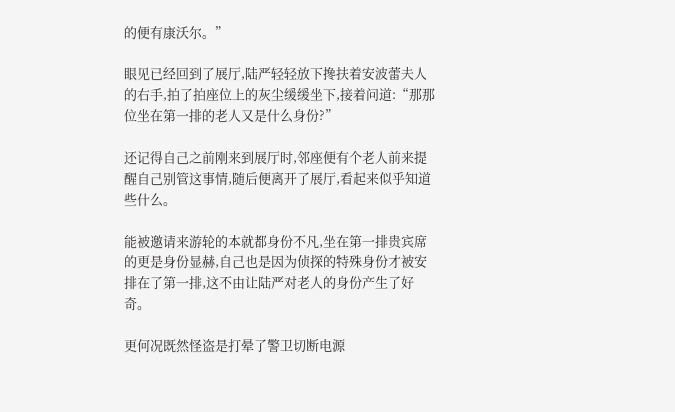的便有康沃尔。”

眼见已经回到了展厅,陆严轻轻放下搀扶着安波蕾夫人的右手,拍了拍座位上的灰尘缓缓坐下,接着问道:“那那位坐在第一排的老人又是什么身份?”

还记得自己之前刚来到展厅时,邻座便有个老人前来提醒自己别管这事情,随后便离开了展厅,看起来似乎知道些什么。

能被邀请来游轮的本就都身份不凡,坐在第一排贵宾席的更是身份显赫,自己也是因为侦探的特殊身份才被安排在了第一排,这不由让陆严对老人的身份产生了好奇。

更何况既然怪盗是打晕了警卫切断电源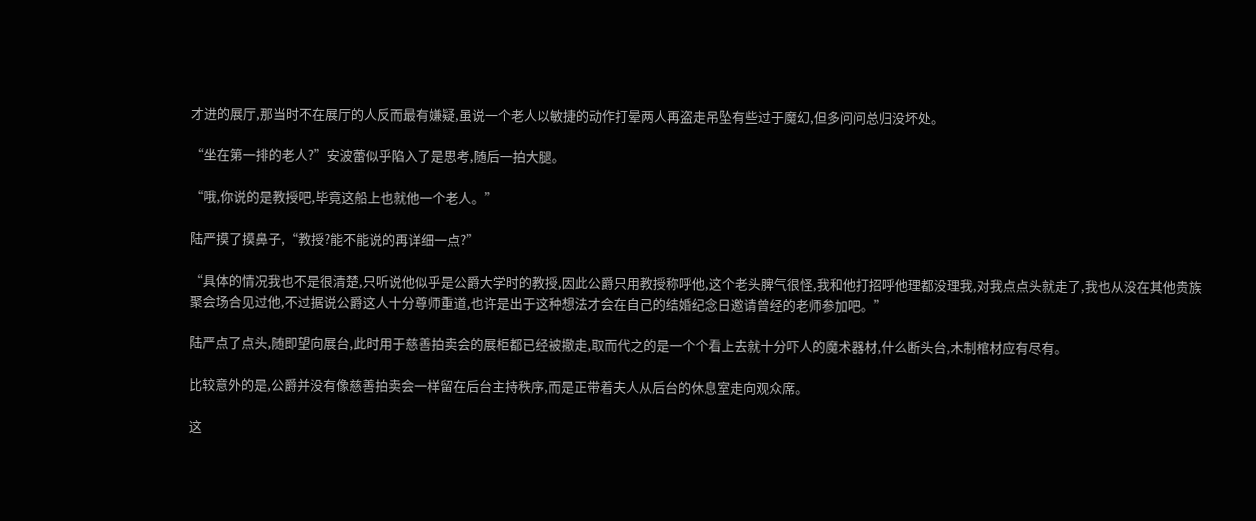才进的展厅,那当时不在展厅的人反而最有嫌疑,虽说一个老人以敏捷的动作打晕两人再盗走吊坠有些过于魔幻,但多问问总归没坏处。

“坐在第一排的老人?”安波蕾似乎陷入了是思考,随后一拍大腿。

“哦,你说的是教授吧,毕竟这船上也就他一个老人。”

陆严摸了摸鼻子,“教授?能不能说的再详细一点?”

“具体的情况我也不是很清楚,只听说他似乎是公爵大学时的教授,因此公爵只用教授称呼他,这个老头脾气很怪,我和他打招呼他理都没理我,对我点点头就走了,我也从没在其他贵族聚会场合见过他,不过据说公爵这人十分尊师重道,也许是出于这种想法才会在自己的结婚纪念日邀请曾经的老师参加吧。”

陆严点了点头,随即望向展台,此时用于慈善拍卖会的展柜都已经被撤走,取而代之的是一个个看上去就十分吓人的魔术器材,什么断头台,木制棺材应有尽有。

比较意外的是,公爵并没有像慈善拍卖会一样留在后台主持秩序,而是正带着夫人从后台的休息室走向观众席。

这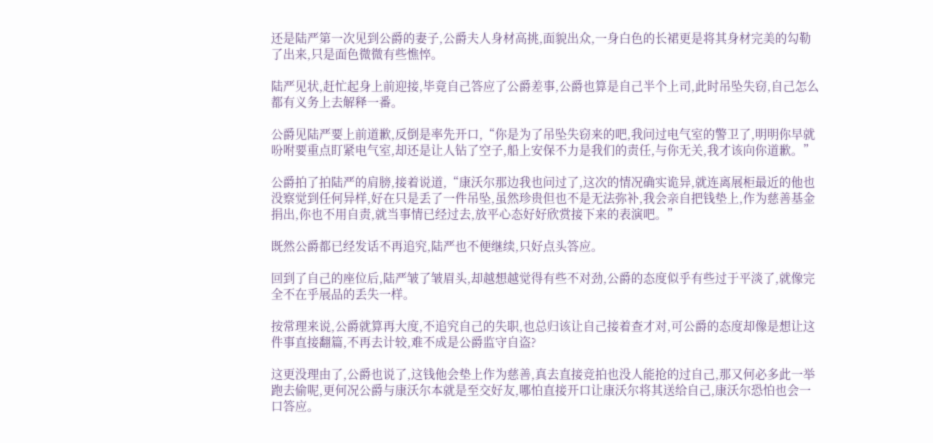还是陆严第一次见到公爵的妻子,公爵夫人身材高挑,面貌出众,一身白色的长裙更是将其身材完美的勾勒了出来,只是面色微微有些憔悴。

陆严见状,赶忙起身上前迎接,毕竟自己答应了公爵差事,公爵也算是自己半个上司,此时吊坠失窃,自己怎么都有义务上去解释一番。

公爵见陆严要上前道歉,反倒是率先开口,“你是为了吊坠失窃来的吧,我问过电气室的警卫了,明明你早就吩咐要重点盯紧电气室,却还是让人钻了空子,船上安保不力是我们的责任,与你无关,我才该向你道歉。”

公爵拍了拍陆严的肩膀,接着说道,“康沃尔那边我也问过了,这次的情况确实诡异,就连离展柜最近的他也没察觉到任何异样,好在只是丢了一件吊坠,虽然珍贵但也不是无法弥补,我会亲自把钱垫上,作为慈善基金捐出,你也不用自责,就当事情已经过去,放平心态好好欣赏接下来的表演吧。”

既然公爵都已经发话不再追究,陆严也不便继续,只好点头答应。

回到了自己的座位后,陆严皱了皱眉头,却越想越觉得有些不对劲,公爵的态度似乎有些过于平淡了,就像完全不在乎展品的丢失一样。

按常理来说,公爵就算再大度,不追究自己的失职,也总归该让自己接着查才对,可公爵的态度却像是想让这件事直接翻篇,不再去计较,难不成是公爵监守自盗?

这更没理由了,公爵也说了,这钱他会垫上作为慈善,真去直接竞拍也没人能抢的过自己,那又何必多此一举跑去偷呢,更何况公爵与康沃尔本就是至交好友,哪怕直接开口让康沃尔将其送给自己,康沃尔恐怕也会一口答应。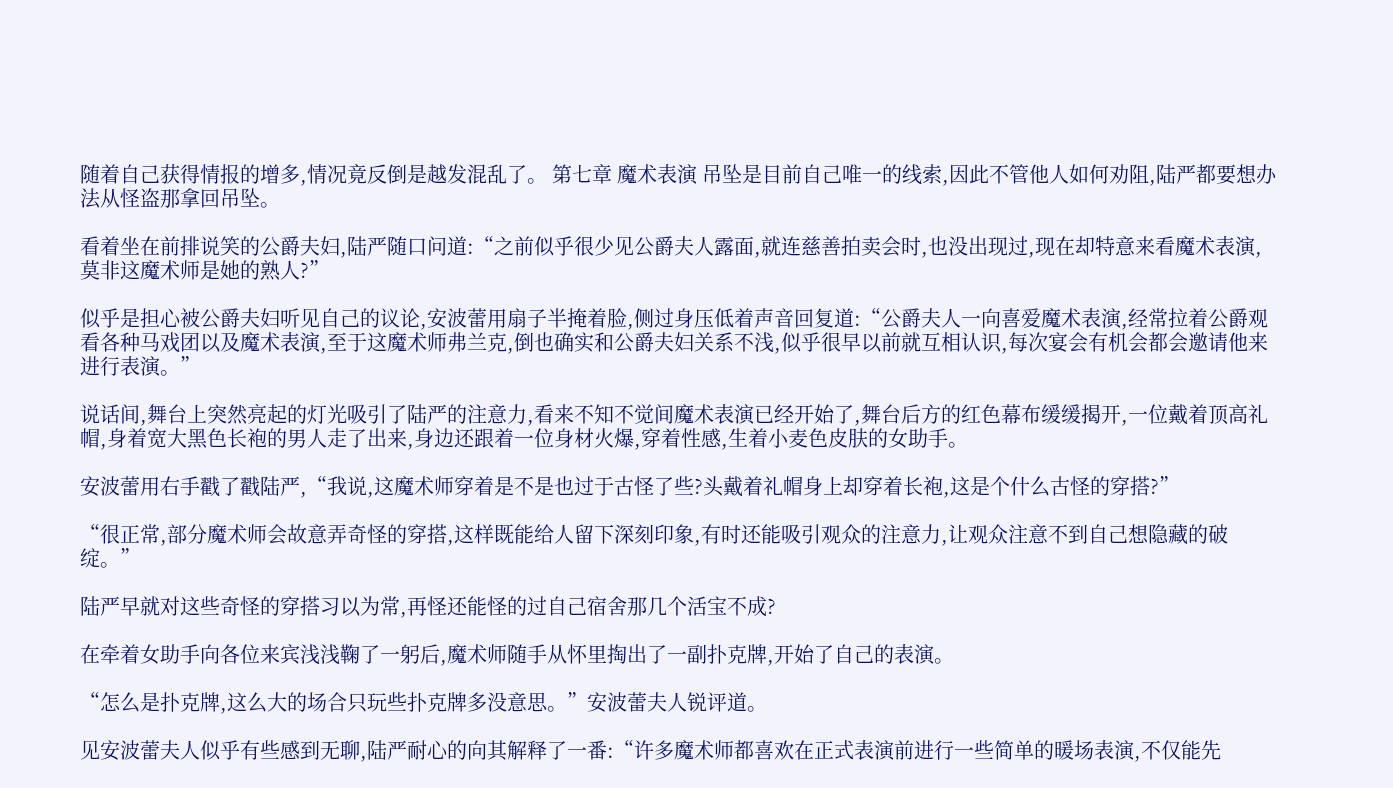随着自己获得情报的增多,情况竟反倒是越发混乱了。 第七章 魔术表演 吊坠是目前自己唯一的线索,因此不管他人如何劝阻,陆严都要想办法从怪盗那拿回吊坠。

看着坐在前排说笑的公爵夫妇,陆严随口问道:“之前似乎很少见公爵夫人露面,就连慈善拍卖会时,也没出现过,现在却特意来看魔术表演,莫非这魔术师是她的熟人?”

似乎是担心被公爵夫妇听见自己的议论,安波蕾用扇子半掩着脸,侧过身压低着声音回复道:“公爵夫人一向喜爱魔术表演,经常拉着公爵观看各种马戏团以及魔术表演,至于这魔术师弗兰克,倒也确实和公爵夫妇关系不浅,似乎很早以前就互相认识,每次宴会有机会都会邀请他来进行表演。”

说话间,舞台上突然亮起的灯光吸引了陆严的注意力,看来不知不觉间魔术表演已经开始了,舞台后方的红色幕布缓缓揭开,一位戴着顶高礼帽,身着宽大黑色长袍的男人走了出来,身边还跟着一位身材火爆,穿着性感,生着小麦色皮肤的女助手。

安波蕾用右手戳了戳陆严,“我说,这魔术师穿着是不是也过于古怪了些?头戴着礼帽身上却穿着长袍,这是个什么古怪的穿搭?”

“很正常,部分魔术师会故意弄奇怪的穿搭,这样既能给人留下深刻印象,有时还能吸引观众的注意力,让观众注意不到自己想隐藏的破绽。”

陆严早就对这些奇怪的穿搭习以为常,再怪还能怪的过自己宿舍那几个活宝不成?

在牵着女助手向各位来宾浅浅鞠了一躬后,魔术师随手从怀里掏出了一副扑克牌,开始了自己的表演。

“怎么是扑克牌,这么大的场合只玩些扑克牌多没意思。”安波蕾夫人锐评道。

见安波蕾夫人似乎有些感到无聊,陆严耐心的向其解释了一番:“许多魔术师都喜欢在正式表演前进行一些简单的暖场表演,不仅能先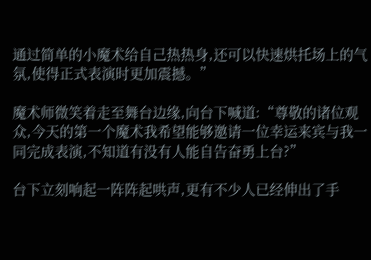通过简单的小魔术给自己热热身,还可以快速烘托场上的气氛,使得正式表演时更加震撼。”

魔术师微笑着走至舞台边缘,向台下喊道:“尊敬的诸位观众,今天的第一个魔术我希望能够邀请一位幸运来宾与我一同完成表演,不知道有没有人能自告奋勇上台?”

台下立刻响起一阵阵起哄声,更有不少人已经伸出了手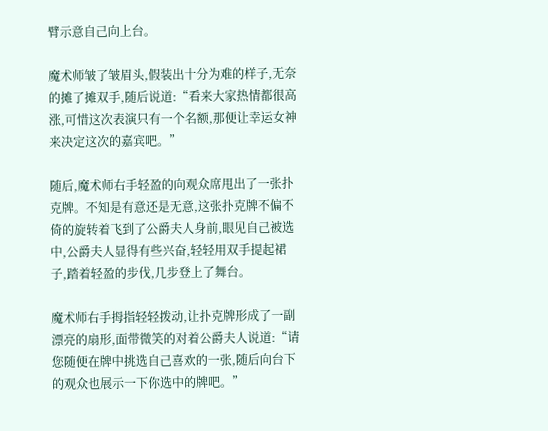臂示意自己向上台。

魔术师皱了皱眉头,假装出十分为难的样子,无奈的摊了摊双手,随后说道:“看来大家热情都很高涨,可惜这次表演只有一个名额,那便让幸运女神来决定这次的嘉宾吧。”

随后,魔术师右手轻盈的向观众席甩出了一张扑克牌。不知是有意还是无意,这张扑克牌不偏不倚的旋转着飞到了公爵夫人身前,眼见自己被选中,公爵夫人显得有些兴奋,轻轻用双手提起裙子,踏着轻盈的步伐,几步登上了舞台。

魔术师右手拇指轻轻拨动,让扑克牌形成了一副漂亮的扇形,面带微笑的对着公爵夫人说道:“请您随便在牌中挑选自己喜欢的一张,随后向台下的观众也展示一下你选中的牌吧。”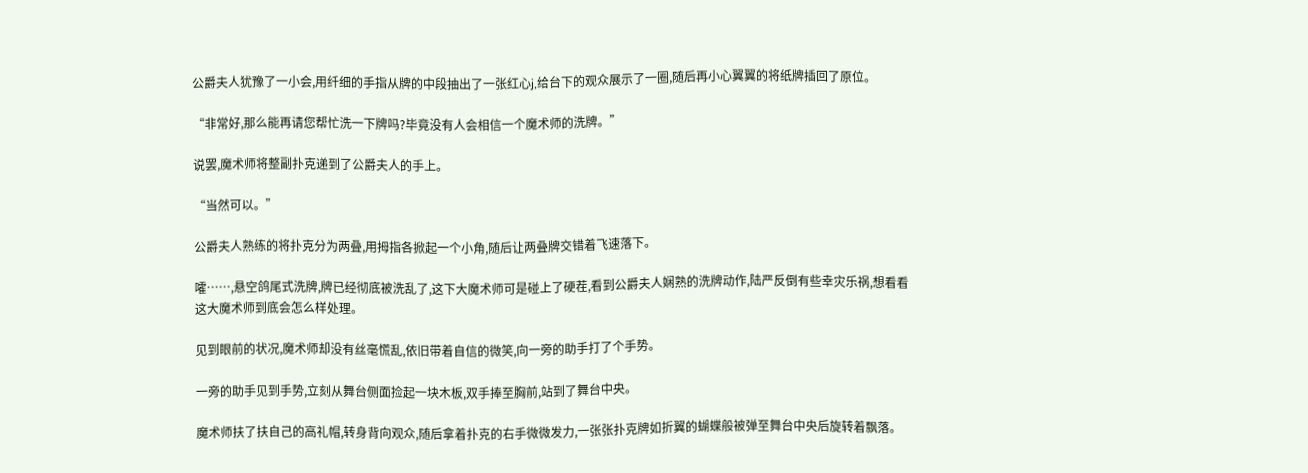公爵夫人犹豫了一小会,用纤细的手指从牌的中段抽出了一张红心j,给台下的观众展示了一圈,随后再小心翼翼的将纸牌插回了原位。

“非常好,那么能再请您帮忙洗一下牌吗?毕竟没有人会相信一个魔术师的洗牌。”

说罢,魔术师将整副扑克递到了公爵夫人的手上。

“当然可以。”

公爵夫人熟练的将扑克分为两叠,用拇指各掀起一个小角,随后让两叠牌交错着飞速落下。

嚯……,悬空鸽尾式洗牌,牌已经彻底被洗乱了,这下大魔术师可是碰上了硬茬,看到公爵夫人娴熟的洗牌动作,陆严反倒有些幸灾乐祸,想看看这大魔术师到底会怎么样处理。

见到眼前的状况,魔术师却没有丝毫慌乱,依旧带着自信的微笑,向一旁的助手打了个手势。

一旁的助手见到手势,立刻从舞台侧面捡起一块木板,双手捧至胸前,站到了舞台中央。

魔术师扶了扶自己的高礼帽,转身背向观众,随后拿着扑克的右手微微发力,一张张扑克牌如折翼的蝴蝶般被弹至舞台中央后旋转着飘落。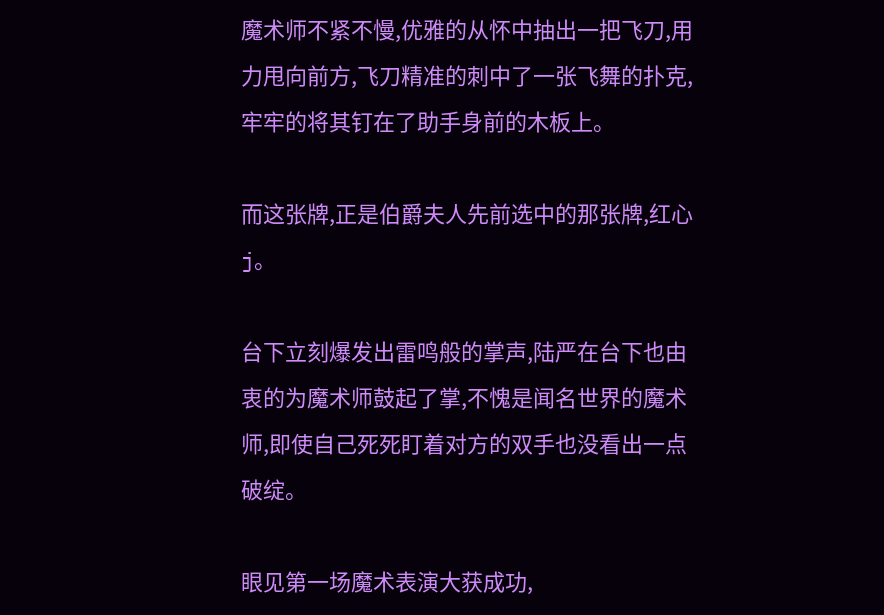魔术师不紧不慢,优雅的从怀中抽出一把飞刀,用力甩向前方,飞刀精准的刺中了一张飞舞的扑克,牢牢的将其钉在了助手身前的木板上。

而这张牌,正是伯爵夫人先前选中的那张牌,红心j。

台下立刻爆发出雷鸣般的掌声,陆严在台下也由衷的为魔术师鼓起了掌,不愧是闻名世界的魔术师,即使自己死死盯着对方的双手也没看出一点破绽。

眼见第一场魔术表演大获成功,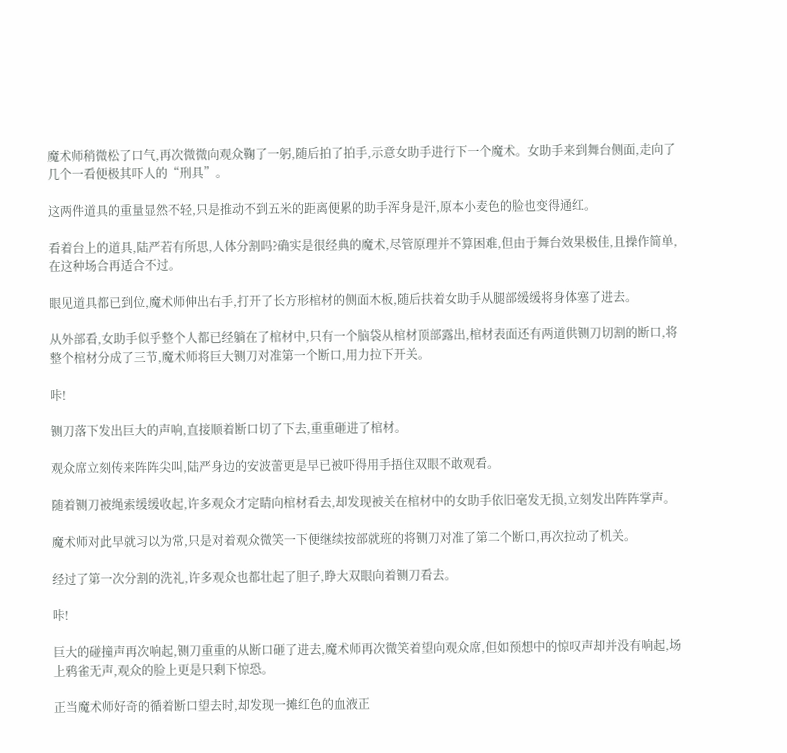魔术师稍微松了口气,再次微微向观众鞠了一躬,随后拍了拍手,示意女助手进行下一个魔术。女助手来到舞台侧面,走向了几个一看便极其吓人的“刑具”。

这两件道具的重量显然不轻,只是推动不到五米的距离便累的助手浑身是汗,原本小麦色的脸也变得通红。

看着台上的道具,陆严若有所思,人体分割吗?确实是很经典的魔术,尽管原理并不算困难,但由于舞台效果极佳,且操作简单,在这种场合再适合不过。

眼见道具都已到位,魔术师伸出右手,打开了长方形棺材的侧面木板,随后扶着女助手从腿部缓缓将身体塞了进去。

从外部看,女助手似乎整个人都已经躺在了棺材中,只有一个脑袋从棺材顶部露出,棺材表面还有两道供铡刀切割的断口,将整个棺材分成了三节,魔术师将巨大铡刀对准第一个断口,用力拉下开关。

咔!

铡刀落下发出巨大的声响,直接顺着断口切了下去,重重砸进了棺材。

观众席立刻传来阵阵尖叫,陆严身边的安波蕾更是早已被吓得用手捂住双眼不敢观看。

随着铡刀被绳索缓缓收起,许多观众才定睛向棺材看去,却发现被关在棺材中的女助手依旧毫发无损,立刻发出阵阵掌声。

魔术师对此早就习以为常,只是对着观众微笑一下便继续按部就班的将铡刀对准了第二个断口,再次拉动了机关。

经过了第一次分割的洗礼,许多观众也都壮起了胆子,睁大双眼向着铡刀看去。

咔!

巨大的碰撞声再次响起,铡刀重重的从断口砸了进去,魔术师再次微笑着望向观众席,但如预想中的惊叹声却并没有响起,场上鸦雀无声,观众的脸上更是只剩下惊恐。

正当魔术师好奇的循着断口望去时,却发现一摊红色的血液正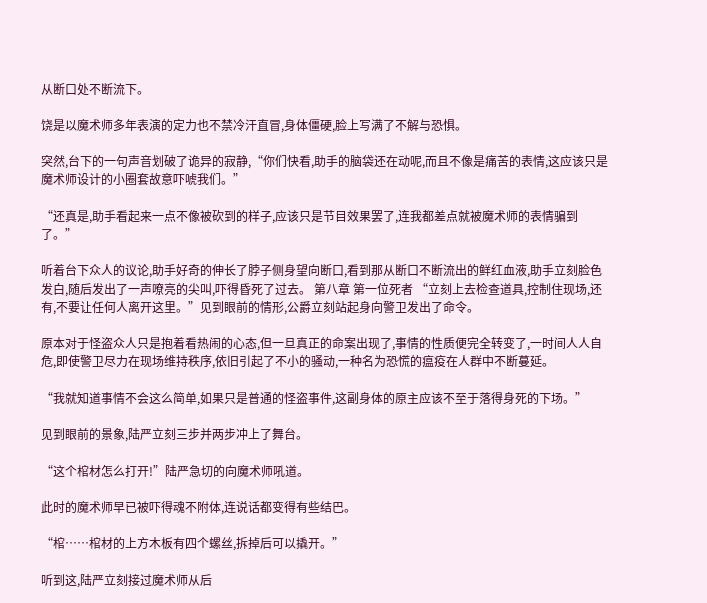从断口处不断流下。

饶是以魔术师多年表演的定力也不禁冷汗直冒,身体僵硬,脸上写满了不解与恐惧。

突然,台下的一句声音划破了诡异的寂静,“你们快看,助手的脑袋还在动呢,而且不像是痛苦的表情,这应该只是魔术师设计的小圈套故意吓唬我们。”

“还真是,助手看起来一点不像被砍到的样子,应该只是节目效果罢了,连我都差点就被魔术师的表情骗到了。”

听着台下众人的议论,助手好奇的伸长了脖子侧身望向断口,看到那从断口不断流出的鲜红血液,助手立刻脸色发白,随后发出了一声嘹亮的尖叫,吓得昏死了过去。 第八章 第一位死者 “立刻上去检查道具,控制住现场,还有,不要让任何人离开这里。”见到眼前的情形,公爵立刻站起身向警卫发出了命令。

原本对于怪盗众人只是抱着看热闹的心态,但一旦真正的命案出现了,事情的性质便完全转变了,一时间人人自危,即使警卫尽力在现场维持秩序,依旧引起了不小的骚动,一种名为恐慌的瘟疫在人群中不断蔓延。

“我就知道事情不会这么简单,如果只是普通的怪盗事件,这副身体的原主应该不至于落得身死的下场。”

见到眼前的景象,陆严立刻三步并两步冲上了舞台。

“这个棺材怎么打开!”陆严急切的向魔术师吼道。

此时的魔术师早已被吓得魂不附体,连说话都变得有些结巴。

“棺……棺材的上方木板有四个螺丝,拆掉后可以撬开。”

听到这,陆严立刻接过魔术师从后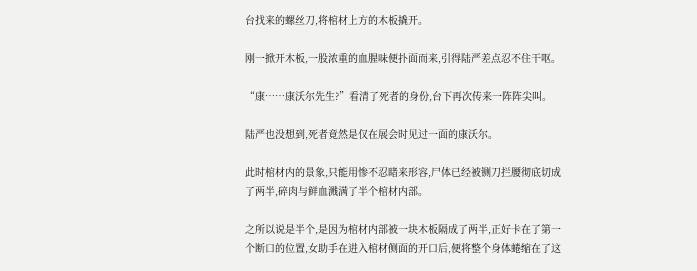台找来的螺丝刀,将棺材上方的木板撬开。

刚一掀开木板,一股浓重的血腥味便扑面而来,引得陆严差点忍不住干呕。

“康……康沃尔先生?”看清了死者的身份,台下再次传来一阵阵尖叫。

陆严也没想到,死者竟然是仅在展会时见过一面的康沃尔。

此时棺材内的景象,只能用惨不忍睹来形容,尸体已经被铡刀拦腰彻底切成了两半,碎肉与鲜血溅满了半个棺材内部。

之所以说是半个,是因为棺材内部被一块木板隔成了两半,正好卡在了第一个断口的位置,女助手在进入棺材侧面的开口后,便将整个身体蜷缩在了这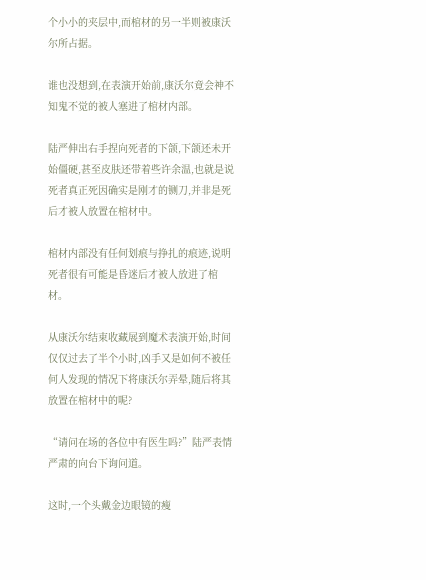个小小的夹层中,而棺材的另一半则被康沃尔所占据。

谁也没想到,在表演开始前,康沃尔竟会神不知鬼不觉的被人塞进了棺材内部。

陆严伸出右手捏向死者的下颌,下颌还未开始僵硬,甚至皮肤还带着些许余温,也就是说死者真正死因确实是刚才的铡刀,并非是死后才被人放置在棺材中。

棺材内部没有任何划痕与挣扎的痕迹,说明死者很有可能是昏迷后才被人放进了棺材。

从康沃尔结束收藏展到魔术表演开始,时间仅仅过去了半个小时,凶手又是如何不被任何人发现的情况下将康沃尔弄晕,随后将其放置在棺材中的呢?

“请问在场的各位中有医生吗?”陆严表情严肃的向台下询问道。

这时,一个头戴金边眼镜的瘦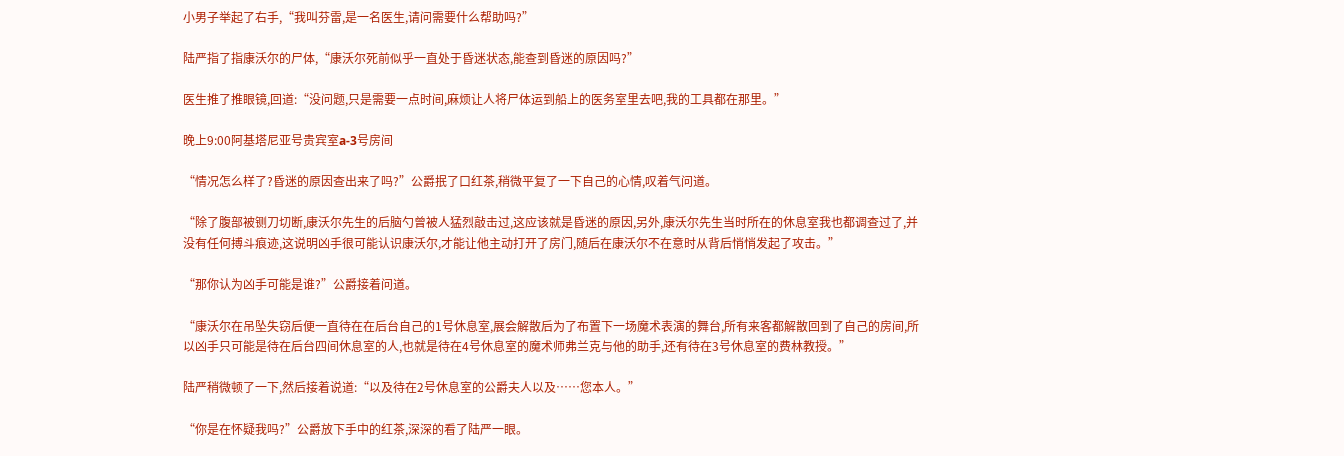小男子举起了右手,“我叫芬雷,是一名医生,请问需要什么帮助吗?”

陆严指了指康沃尔的尸体,“康沃尔死前似乎一直处于昏迷状态,能查到昏迷的原因吗?”

医生推了推眼镜,回道:“没问题,只是需要一点时间,麻烦让人将尸体运到船上的医务室里去吧,我的工具都在那里。”

晚上9:00阿基塔尼亚号贵宾室a-3号房间

“情况怎么样了?昏迷的原因查出来了吗?”公爵抿了口红茶,稍微平复了一下自己的心情,叹着气问道。

“除了腹部被铡刀切断,康沃尔先生的后脑勺曾被人猛烈敲击过,这应该就是昏迷的原因,另外,康沃尔先生当时所在的休息室我也都调查过了,并没有任何搏斗痕迹,这说明凶手很可能认识康沃尔,才能让他主动打开了房门,随后在康沃尔不在意时从背后悄悄发起了攻击。”

“那你认为凶手可能是谁?”公爵接着问道。

“康沃尔在吊坠失窃后便一直待在在后台自己的1号休息室,展会解散后为了布置下一场魔术表演的舞台,所有来客都解散回到了自己的房间,所以凶手只可能是待在后台四间休息室的人,也就是待在4号休息室的魔术师弗兰克与他的助手,还有待在3号休息室的费林教授。”

陆严稍微顿了一下,然后接着说道:“以及待在2号休息室的公爵夫人以及……您本人。”

“你是在怀疑我吗?”公爵放下手中的红茶,深深的看了陆严一眼。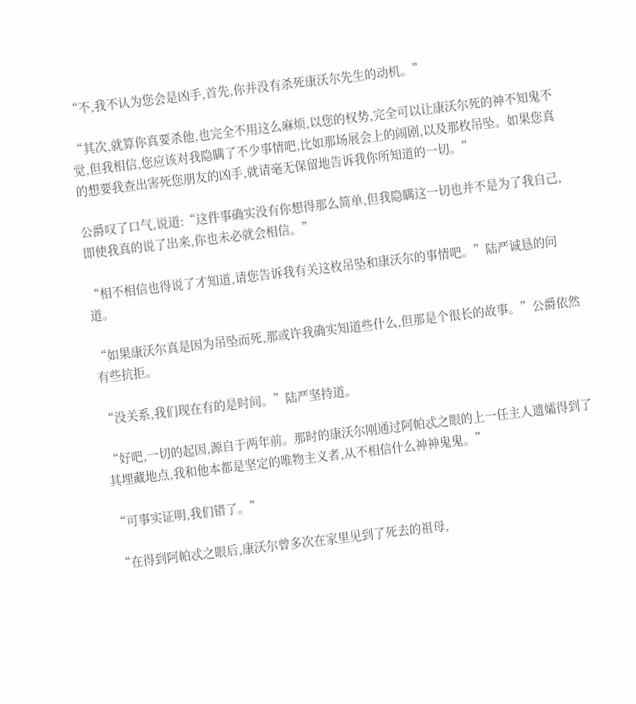“不,我不认为您会是凶手,首先,你并没有杀死康沃尔先生的动机。”

“其次,就算你真要杀他,也完全不用这么麻烦,以您的权势,完全可以让康沃尔死的神不知鬼不觉,但我相信,您应该对我隐瞒了不少事情吧,比如那场展会上的闹剧,以及那枚吊坠。如果您真的想要我查出害死您朋友的凶手,就请毫无保留地告诉我你所知道的一切。”

公爵叹了口气,说道:“这件事确实没有你想得那么简单,但我隐瞒这一切也并不是为了我自己,即使我真的说了出来,你也未必就会相信。”

“相不相信也得说了才知道,请您告诉我有关这枚吊坠和康沃尔的事情吧。”陆严诚恳的问道。

“如果康沃尔真是因为吊坠而死,那或许我确实知道些什么,但那是个很长的故事。”公爵依然有些抗拒。

“没关系,我们现在有的是时间。”陆严坚持道。

“好吧,一切的起因,源自于两年前。那时的康沃尔刚通过阿帕忒之眼的上一任主人遗孀得到了其埋藏地点,我和他本都是坚定的唯物主义者,从不相信什么神神鬼鬼。”

“可事实证明,我们错了。”

“在得到阿帕忒之眼后,康沃尔曾多次在家里见到了死去的祖母,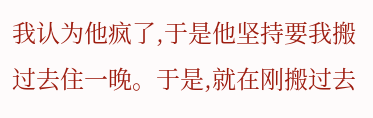我认为他疯了,于是他坚持要我搬过去住一晚。于是,就在刚搬过去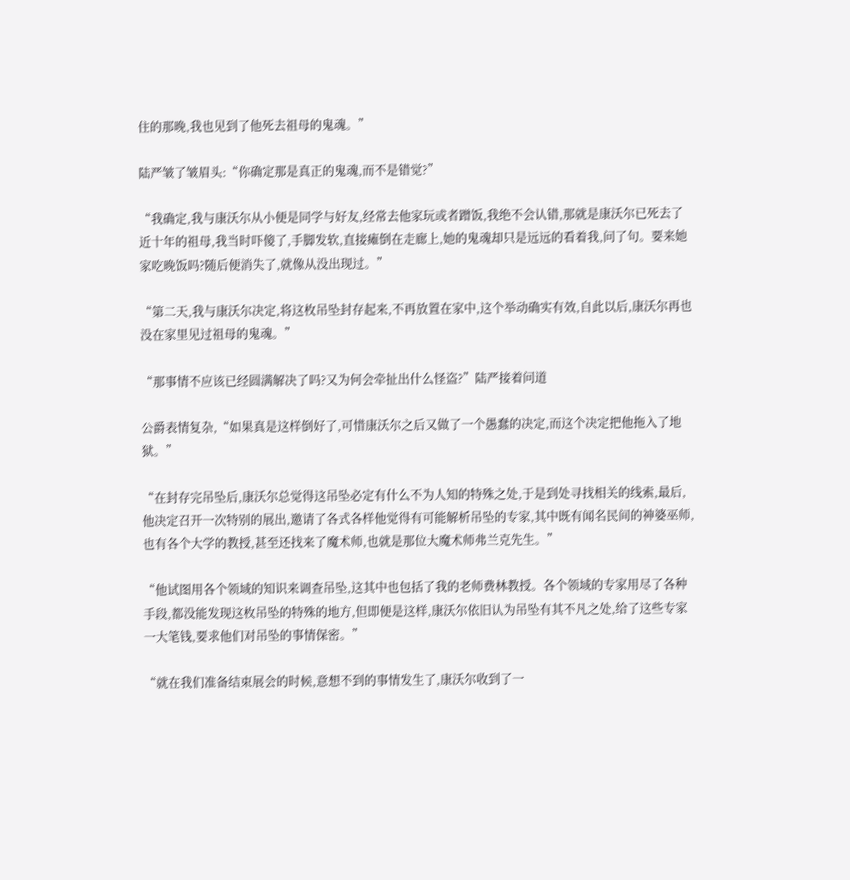住的那晚,我也见到了他死去祖母的鬼魂。”

陆严皱了皱眉头:“你确定那是真正的鬼魂,而不是错觉?”

“我确定,我与康沃尔从小便是同学与好友,经常去他家玩或者蹭饭,我绝不会认错,那就是康沃尔已死去了近十年的祖母,我当时吓傻了,手脚发软,直接瘫倒在走廊上,她的鬼魂却只是远远的看着我,问了句。要来她家吃晚饭吗?随后便消失了,就像从没出现过。”

“第二天,我与康沃尔决定,将这枚吊坠封存起来,不再放置在家中,这个举动确实有效,自此以后,康沃尔再也没在家里见过祖母的鬼魂。”

“那事情不应该已经圆满解决了吗?又为何会牵扯出什么怪盗?”陆严接着问道

公爵表情复杂,“如果真是这样倒好了,可惜康沃尔之后又做了一个愚蠢的决定,而这个决定把他拖入了地狱。”

“在封存完吊坠后,康沃尔总觉得这吊坠必定有什么不为人知的特殊之处,于是到处寻找相关的线索,最后,他决定召开一次特别的展出,邀请了各式各样他觉得有可能解析吊坠的专家,其中既有闻名民间的神婆巫师,也有各个大学的教授,甚至还找来了魔术师,也就是那位大魔术师弗兰克先生。”

“他试图用各个领域的知识来调查吊坠,这其中也包括了我的老师费林教授。各个领域的专家用尽了各种手段,都没能发现这枚吊坠的特殊的地方,但即便是这样,康沃尔依旧认为吊坠有其不凡之处,给了这些专家一大笔钱,要求他们对吊坠的事情保密。”

“就在我们准备结束展会的时候,意想不到的事情发生了,康沃尔收到了一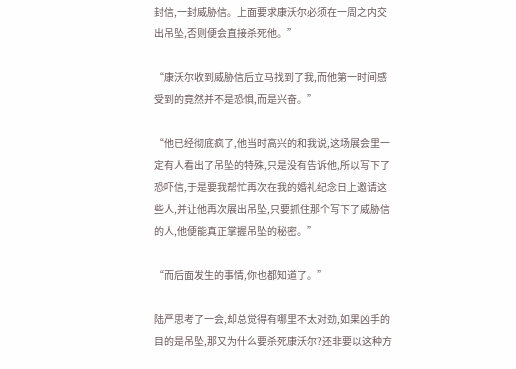封信,一封威胁信。上面要求康沃尔必须在一周之内交出吊坠,否则便会直接杀死他。”

“康沃尔收到威胁信后立马找到了我,而他第一时间感受到的竟然并不是恐惧,而是兴奋。”

“他已经彻底疯了,他当时高兴的和我说,这场展会里一定有人看出了吊坠的特殊,只是没有告诉他,所以写下了恐吓信,于是要我帮忙再次在我的婚礼纪念日上邀请这些人,并让他再次展出吊坠,只要抓住那个写下了威胁信的人,他便能真正掌握吊坠的秘密。”

“而后面发生的事情,你也都知道了。”

陆严思考了一会,却总觉得有哪里不太对劲,如果凶手的目的是吊坠,那又为什么要杀死康沃尔?还非要以这种方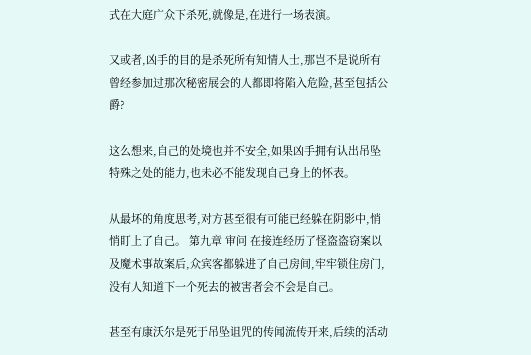式在大庭广众下杀死,就像是,在进行一场表演。

又或者,凶手的目的是杀死所有知情人士,那岂不是说所有曾经参加过那次秘密展会的人都即将陷入危险,甚至包括公爵?

这么想来,自己的处境也并不安全,如果凶手拥有认出吊坠特殊之处的能力,也未必不能发现自己身上的怀表。

从最坏的角度思考,对方甚至很有可能已经躲在阴影中,悄悄盯上了自己。 第九章 审问 在接连经历了怪盗盗窃案以及魔术事故案后,众宾客都躲进了自己房间,牢牢锁住房门,没有人知道下一个死去的被害者会不会是自己。

甚至有康沃尔是死于吊坠诅咒的传闻流传开来,后续的活动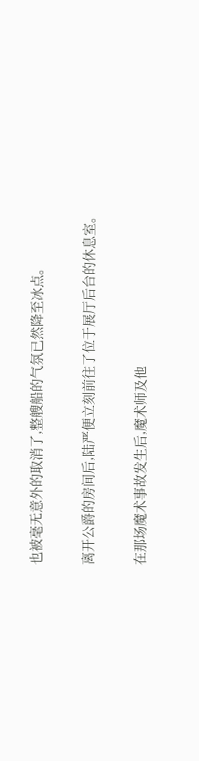也被毫无意外的取消了,整艘船的气氛已然降至冰点。

离开公爵的房间后,陆严便立刻前往了位于展厅后台的休息室。

在那场魔术事故发生后,魔术师及他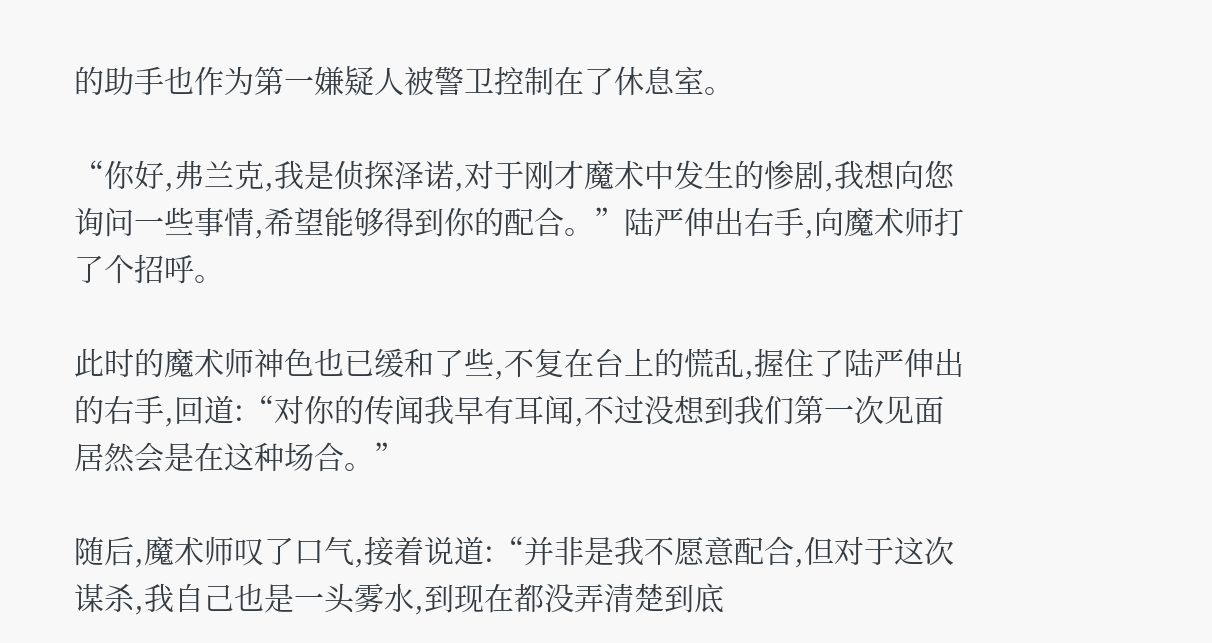的助手也作为第一嫌疑人被警卫控制在了休息室。

“你好,弗兰克,我是侦探泽诺,对于刚才魔术中发生的惨剧,我想向您询问一些事情,希望能够得到你的配合。”陆严伸出右手,向魔术师打了个招呼。

此时的魔术师神色也已缓和了些,不复在台上的慌乱,握住了陆严伸出的右手,回道:“对你的传闻我早有耳闻,不过没想到我们第一次见面居然会是在这种场合。”

随后,魔术师叹了口气,接着说道:“并非是我不愿意配合,但对于这次谋杀,我自己也是一头雾水,到现在都没弄清楚到底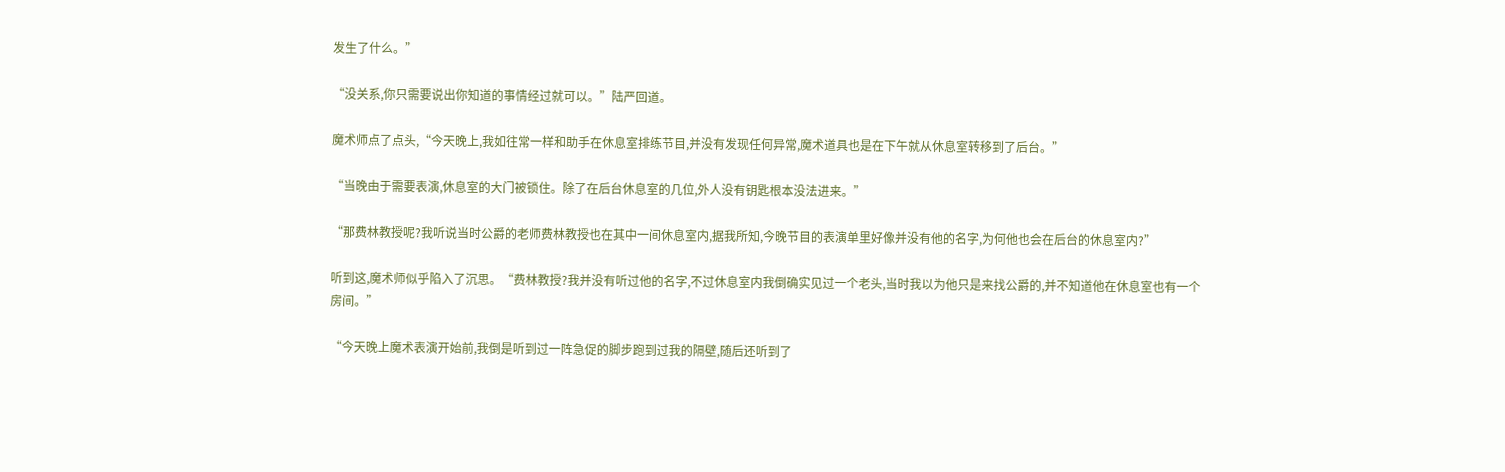发生了什么。”

“没关系,你只需要说出你知道的事情经过就可以。”陆严回道。

魔术师点了点头,“今天晚上,我如往常一样和助手在休息室排练节目,并没有发现任何异常,魔术道具也是在下午就从休息室转移到了后台。”

“当晚由于需要表演,休息室的大门被锁住。除了在后台休息室的几位,外人没有钥匙根本没法进来。”

“那费林教授呢?我听说当时公爵的老师费林教授也在其中一间休息室内,据我所知,今晚节目的表演单里好像并没有他的名字,为何他也会在后台的休息室内?”

听到这,魔术师似乎陷入了沉思。“费林教授?我并没有听过他的名字,不过休息室内我倒确实见过一个老头,当时我以为他只是来找公爵的,并不知道他在休息室也有一个房间。”

“今天晚上魔术表演开始前,我倒是听到过一阵急促的脚步跑到过我的隔壁,随后还听到了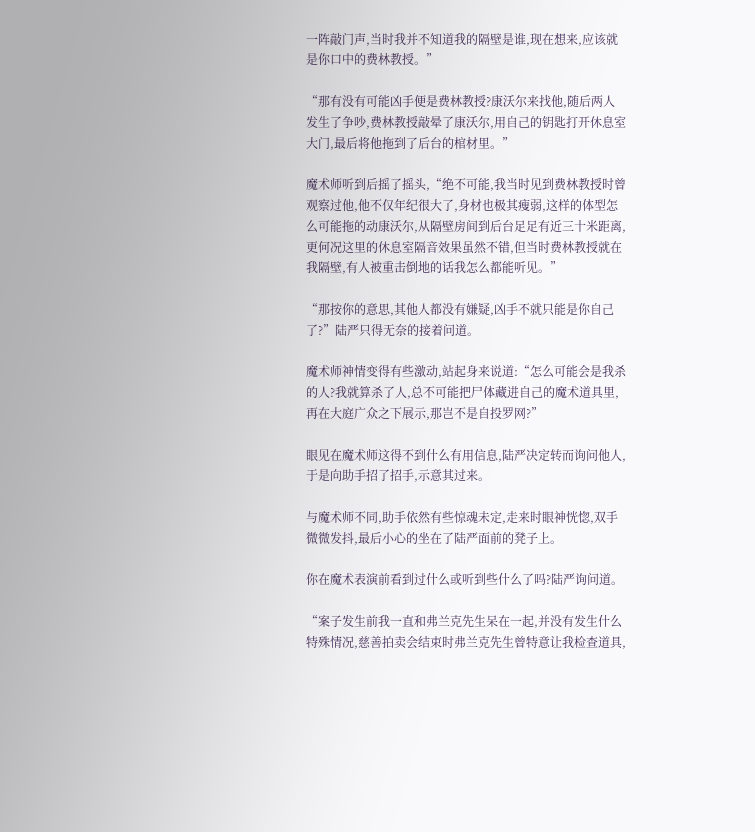一阵敲门声,当时我并不知道我的隔壁是谁,现在想来,应该就是你口中的费林教授。”

“那有没有可能凶手便是费林教授?康沃尔来找他,随后两人发生了争吵,费林教授敲晕了康沃尔,用自己的钥匙打开休息室大门,最后将他拖到了后台的棺材里。”

魔术师听到后摇了摇头,“绝不可能,我当时见到费林教授时曾观察过他,他不仅年纪很大了,身材也极其瘦弱,这样的体型怎么可能拖的动康沃尔,从隔壁房间到后台足足有近三十米距离,更何况这里的休息室隔音效果虽然不错,但当时费林教授就在我隔壁,有人被重击倒地的话我怎么都能听见。”

“那按你的意思,其他人都没有嫌疑,凶手不就只能是你自己了?”陆严只得无奈的接着问道。

魔术师神情变得有些激动,站起身来说道:“怎么可能会是我杀的人?我就算杀了人,总不可能把尸体藏进自己的魔术道具里,再在大庭广众之下展示,那岂不是自投罗网?”

眼见在魔术师这得不到什么有用信息,陆严决定转而询问他人,于是向助手招了招手,示意其过来。

与魔术师不同,助手依然有些惊魂未定,走来时眼神恍惚,双手微微发抖,最后小心的坐在了陆严面前的凳子上。

你在魔术表演前看到过什么或听到些什么了吗?陆严询问道。

“案子发生前我一直和弗兰克先生呆在一起,并没有发生什么特殊情况,慈善拍卖会结束时弗兰克先生曾特意让我检查道具,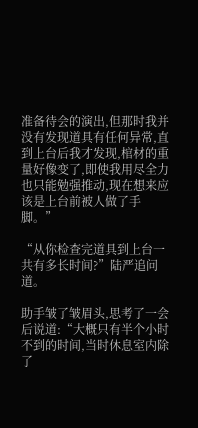准备待会的演出,但那时我并没有发现道具有任何异常,直到上台后我才发现,棺材的重量好像变了,即使我用尽全力也只能勉强推动,现在想来应该是上台前被人做了手脚。”

“从你检查完道具到上台一共有多长时间?”陆严追问道。

助手皱了皱眉头,思考了一会后说道:“大概只有半个小时不到的时间,当时休息室内除了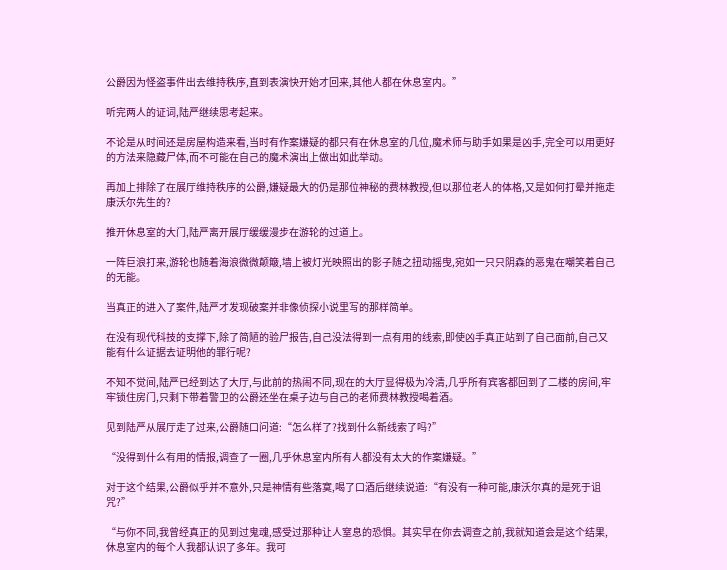公爵因为怪盗事件出去维持秩序,直到表演快开始才回来,其他人都在休息室内。”

听完两人的证词,陆严继续思考起来。

不论是从时间还是房屋构造来看,当时有作案嫌疑的都只有在休息室的几位,魔术师与助手如果是凶手,完全可以用更好的方法来隐藏尸体,而不可能在自己的魔术演出上做出如此举动。

再加上排除了在展厅维持秩序的公爵,嫌疑最大的仍是那位神秘的费林教授,但以那位老人的体格,又是如何打晕并拖走康沃尔先生的?

推开休息室的大门,陆严离开展厅缓缓漫步在游轮的过道上。

一阵巨浪打来,游轮也随着海浪微微颠簸,墙上被灯光映照出的影子随之扭动摇曳,宛如一只只阴森的恶鬼在嘲笑着自己的无能。

当真正的进入了案件,陆严才发现破案并非像侦探小说里写的那样简单。

在没有现代科技的支撑下,除了简陋的验尸报告,自己没法得到一点有用的线索,即使凶手真正站到了自己面前,自己又能有什么证据去证明他的罪行呢?

不知不觉间,陆严已经到达了大厅,与此前的热闹不同,现在的大厅显得极为冷清,几乎所有宾客都回到了二楼的房间,牢牢锁住房门,只剩下带着警卫的公爵还坐在桌子边与自己的老师费林教授喝着酒。

见到陆严从展厅走了过来,公爵随口问道:“怎么样了?找到什么新线索了吗?”

“没得到什么有用的情报,调查了一圈,几乎休息室内所有人都没有太大的作案嫌疑。”

对于这个结果,公爵似乎并不意外,只是神情有些落寞,喝了口酒后继续说道:“有没有一种可能,康沃尔真的是死于诅咒?”

“与你不同,我曾经真正的见到过鬼魂,感受过那种让人窒息的恐惧。其实早在你去调查之前,我就知道会是这个结果,休息室内的每个人我都认识了多年。我可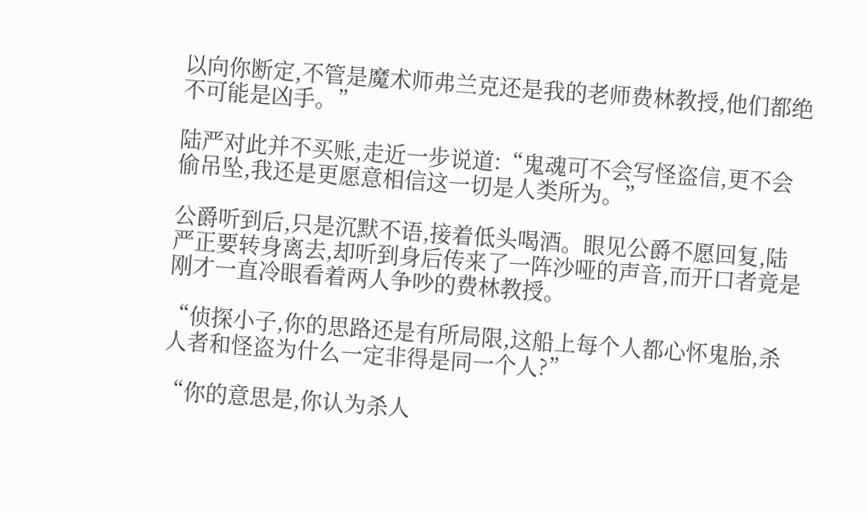以向你断定,不管是魔术师弗兰克还是我的老师费林教授,他们都绝不可能是凶手。”

陆严对此并不买账,走近一步说道:“鬼魂可不会写怪盗信,更不会偷吊坠,我还是更愿意相信这一切是人类所为。”

公爵听到后,只是沉默不语,接着低头喝酒。眼见公爵不愿回复,陆严正要转身离去,却听到身后传来了一阵沙哑的声音,而开口者竟是刚才一直冷眼看着两人争吵的费林教授。

“侦探小子,你的思路还是有所局限,这船上每个人都心怀鬼胎,杀人者和怪盗为什么一定非得是同一个人?”

“你的意思是,你认为杀人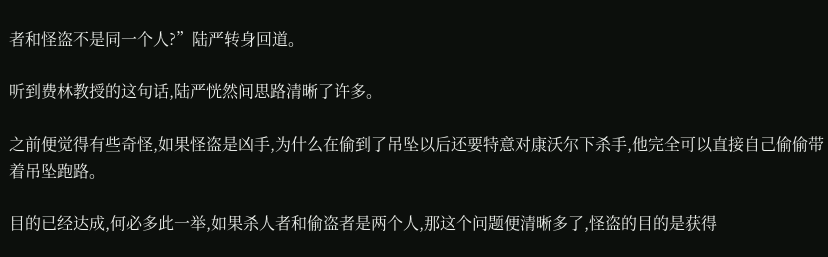者和怪盗不是同一个人?”陆严转身回道。

听到费林教授的这句话,陆严恍然间思路清晰了许多。

之前便觉得有些奇怪,如果怪盗是凶手,为什么在偷到了吊坠以后还要特意对康沃尔下杀手,他完全可以直接自己偷偷带着吊坠跑路。

目的已经达成,何必多此一举,如果杀人者和偷盗者是两个人,那这个问题便清晰多了,怪盗的目的是获得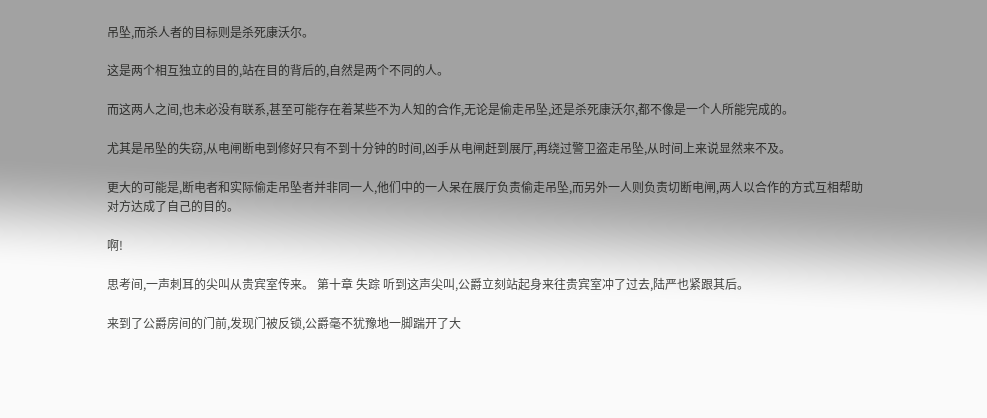吊坠,而杀人者的目标则是杀死康沃尔。

这是两个相互独立的目的,站在目的背后的,自然是两个不同的人。

而这两人之间,也未必没有联系,甚至可能存在着某些不为人知的合作,无论是偷走吊坠,还是杀死康沃尔,都不像是一个人所能完成的。

尤其是吊坠的失窃,从电闸断电到修好只有不到十分钟的时间,凶手从电闸赶到展厅,再绕过警卫盗走吊坠,从时间上来说显然来不及。

更大的可能是,断电者和实际偷走吊坠者并非同一人,他们中的一人呆在展厅负责偷走吊坠,而另外一人则负责切断电闸,两人以合作的方式互相帮助对方达成了自己的目的。

啊!

思考间,一声刺耳的尖叫从贵宾室传来。 第十章 失踪 听到这声尖叫,公爵立刻站起身来往贵宾室冲了过去,陆严也紧跟其后。

来到了公爵房间的门前,发现门被反锁,公爵毫不犹豫地一脚踹开了大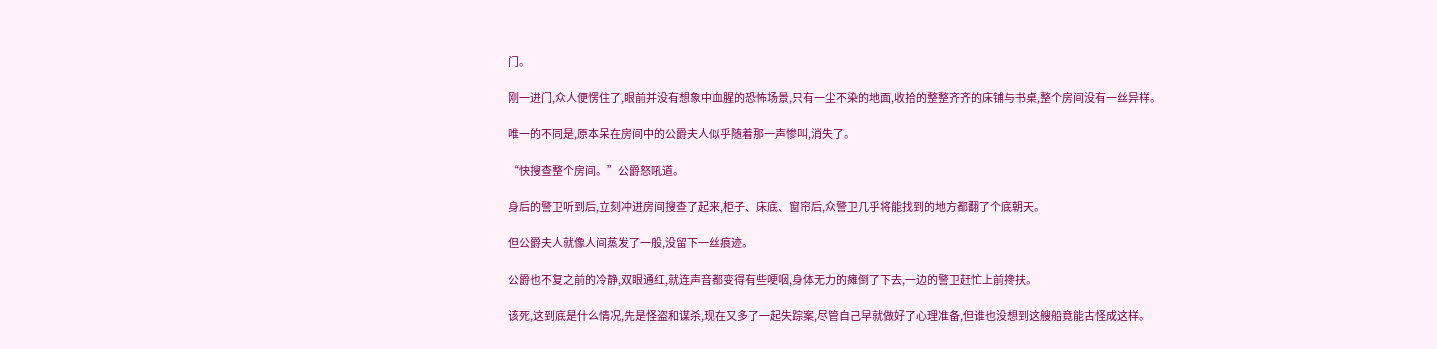门。

刚一进门,众人便愣住了,眼前并没有想象中血腥的恐怖场景,只有一尘不染的地面,收拾的整整齐齐的床铺与书桌,整个房间没有一丝异样。

唯一的不同是,原本呆在房间中的公爵夫人似乎随着那一声惨叫,消失了。

“快搜查整个房间。”公爵怒吼道。

身后的警卫听到后,立刻冲进房间搜查了起来,柜子、床底、窗帘后,众警卫几乎将能找到的地方都翻了个底朝天。

但公爵夫人就像人间蒸发了一般,没留下一丝痕迹。

公爵也不复之前的冷静,双眼通红,就连声音都变得有些哽咽,身体无力的瘫倒了下去,一边的警卫赶忙上前搀扶。

该死,这到底是什么情况,先是怪盗和谋杀,现在又多了一起失踪案,尽管自己早就做好了心理准备,但谁也没想到这艘船竟能古怪成这样。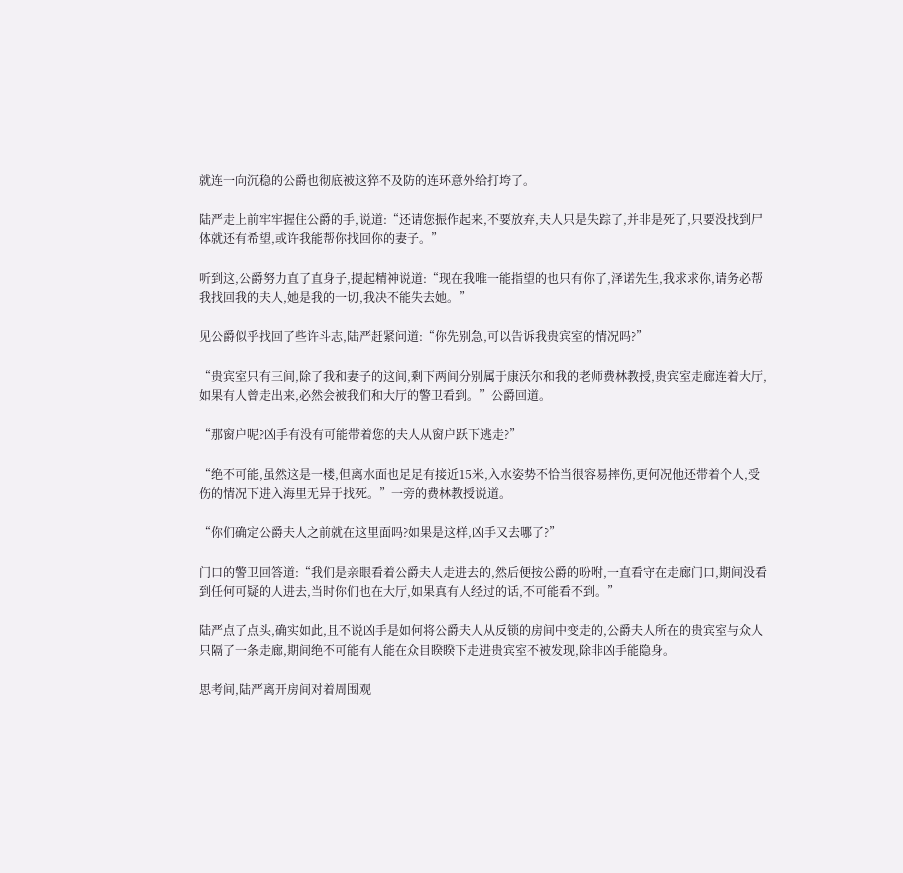就连一向沉稳的公爵也彻底被这猝不及防的连环意外给打垮了。

陆严走上前牢牢握住公爵的手,说道:“还请您振作起来,不要放弃,夫人只是失踪了,并非是死了,只要没找到尸体就还有希望,或许我能帮你找回你的妻子。”

听到这,公爵努力直了直身子,提起精神说道:“现在我唯一能指望的也只有你了,泽诺先生,我求求你,请务必帮我找回我的夫人,她是我的一切,我决不能失去她。”

见公爵似乎找回了些许斗志,陆严赶紧问道:“你先别急,可以告诉我贵宾室的情况吗?”

“贵宾室只有三间,除了我和妻子的这间,剩下两间分别属于康沃尔和我的老师费林教授,贵宾室走廊连着大厅,如果有人曾走出来,必然会被我们和大厅的警卫看到。”公爵回道。

“那窗户呢?凶手有没有可能带着您的夫人从窗户跃下逃走?”

“绝不可能,虽然这是一楼,但离水面也足足有接近15米,入水姿势不恰当很容易摔伤,更何况他还带着个人,受伤的情况下进入海里无异于找死。”一旁的费林教授说道。

“你们确定公爵夫人之前就在这里面吗?如果是这样,凶手又去哪了?”

门口的警卫回答道:“我们是亲眼看着公爵夫人走进去的,然后便按公爵的吩咐,一直看守在走廊门口,期间没看到任何可疑的人进去,当时你们也在大厅,如果真有人经过的话,不可能看不到。”

陆严点了点头,确实如此,且不说凶手是如何将公爵夫人从反锁的房间中变走的,公爵夫人所在的贵宾室与众人只隔了一条走廊,期间绝不可能有人能在众目睽睽下走进贵宾室不被发现,除非凶手能隐身。

思考间,陆严离开房间对着周围观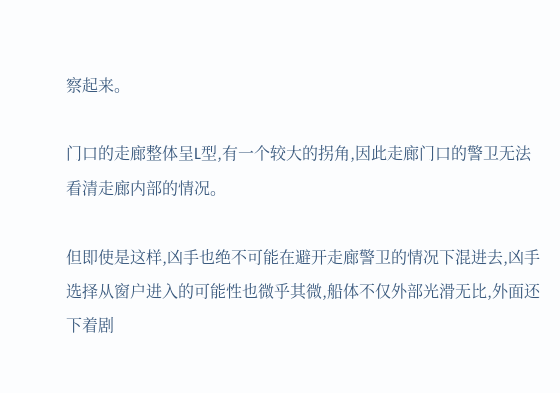察起来。

门口的走廊整体呈L型,有一个较大的拐角,因此走廊门口的警卫无法看清走廊内部的情况。

但即使是这样,凶手也绝不可能在避开走廊警卫的情况下混进去,凶手选择从窗户进入的可能性也微乎其微,船体不仅外部光滑无比,外面还下着剧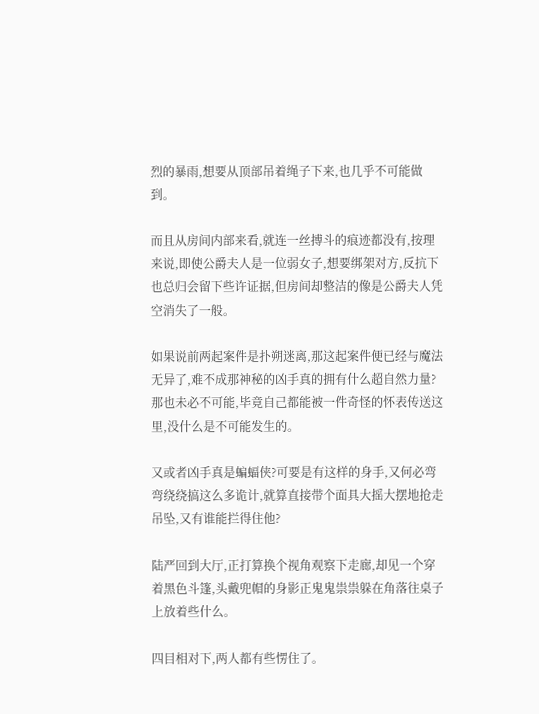烈的暴雨,想要从顶部吊着绳子下来,也几乎不可能做到。

而且从房间内部来看,就连一丝搏斗的痕迹都没有,按理来说,即使公爵夫人是一位弱女子,想要绑架对方,反抗下也总归会留下些许证据,但房间却整洁的像是公爵夫人凭空消失了一般。

如果说前两起案件是扑朔迷离,那这起案件便已经与魔法无异了,难不成那神秘的凶手真的拥有什么超自然力量?那也未必不可能,毕竟自己都能被一件奇怪的怀表传送这里,没什么是不可能发生的。

又或者凶手真是蝙蝠侠?可要是有这样的身手,又何必弯弯绕绕搞这么多诡计,就算直接带个面具大摇大摆地抢走吊坠,又有谁能拦得住他?

陆严回到大厅,正打算换个视角观察下走廊,却见一个穿着黑色斗篷,头戴兜帽的身影正鬼鬼祟祟躲在角落往桌子上放着些什么。

四目相对下,两人都有些愣住了。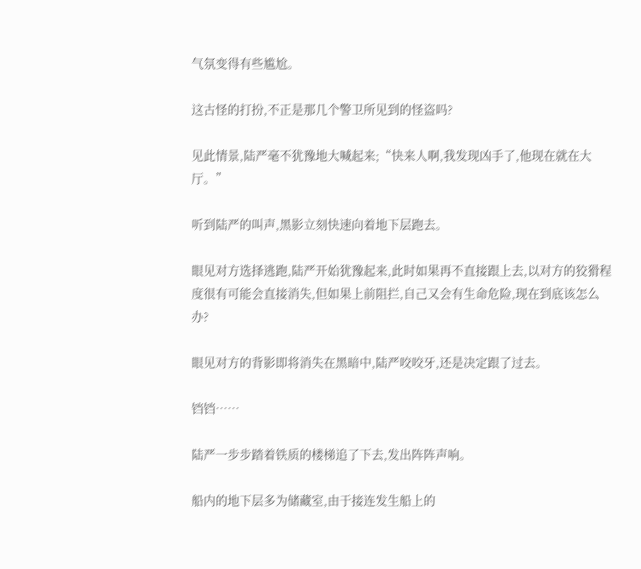气氛变得有些尴尬。

这古怪的打扮,不正是那几个警卫所见到的怪盗吗?

见此情景,陆严毫不犹豫地大喊起来;“快来人啊,我发现凶手了,他现在就在大厅。”

听到陆严的叫声,黑影立刻快速向着地下层跑去。

眼见对方选择逃跑,陆严开始犹豫起来,此时如果再不直接跟上去,以对方的狡猾程度很有可能会直接消失,但如果上前阻拦,自己又会有生命危险,现在到底该怎么办?

眼见对方的背影即将消失在黑暗中,陆严咬咬牙,还是决定跟了过去。

铛铛……

陆严一步步踏着铁质的楼梯追了下去,发出阵阵声响。

船内的地下层多为储藏室,由于接连发生船上的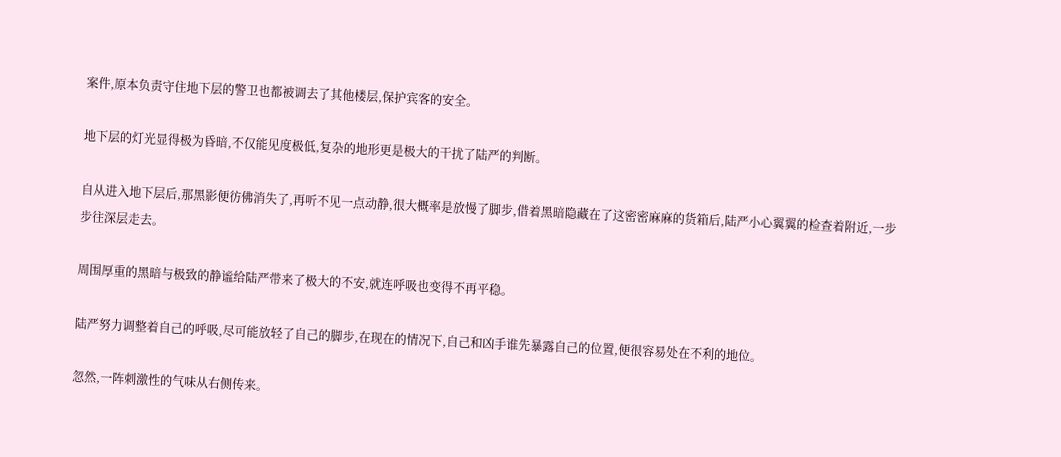案件,原本负责守住地下层的警卫也都被调去了其他楼层,保护宾客的安全。

地下层的灯光显得极为昏暗,不仅能见度极低,复杂的地形更是极大的干扰了陆严的判断。

自从进入地下层后,那黑影便彷佛消失了,再听不见一点动静,很大概率是放慢了脚步,借着黑暗隐藏在了这密密麻麻的货箱后,陆严小心翼翼的检查着附近,一步步往深层走去。

周围厚重的黑暗与极致的静谧给陆严带来了极大的不安,就连呼吸也变得不再平稳。

陆严努力调整着自己的呼吸,尽可能放轻了自己的脚步,在现在的情况下,自己和凶手谁先暴露自己的位置,便很容易处在不利的地位。

忽然,一阵刺激性的气味从右侧传来。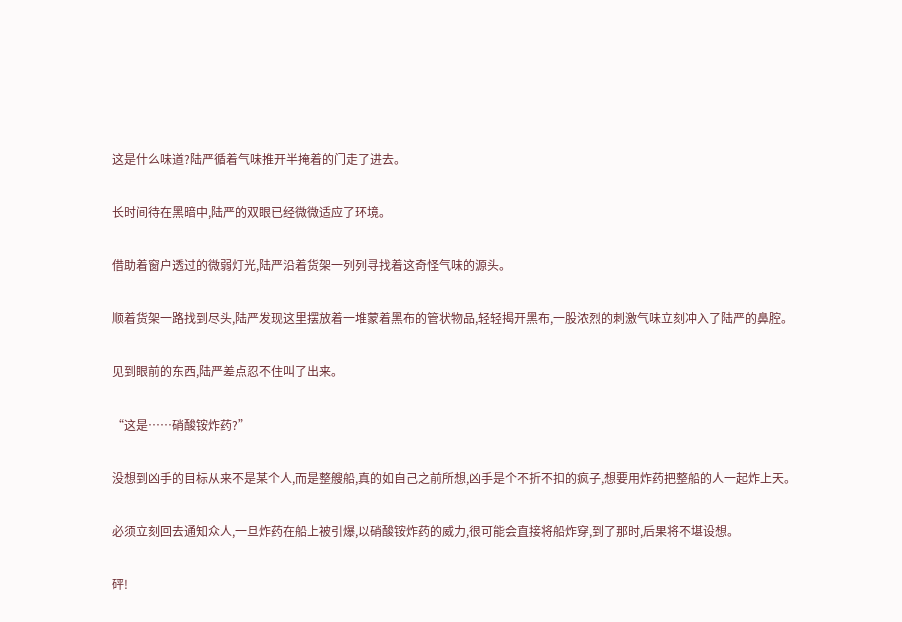这是什么味道?陆严循着气味推开半掩着的门走了进去。

长时间待在黑暗中,陆严的双眼已经微微适应了环境。

借助着窗户透过的微弱灯光,陆严沿着货架一列列寻找着这奇怪气味的源头。

顺着货架一路找到尽头,陆严发现这里摆放着一堆蒙着黑布的管状物品,轻轻揭开黑布,一股浓烈的刺激气味立刻冲入了陆严的鼻腔。

见到眼前的东西,陆严差点忍不住叫了出来。

“这是……硝酸铵炸药?”

没想到凶手的目标从来不是某个人,而是整艘船,真的如自己之前所想,凶手是个不折不扣的疯子,想要用炸药把整船的人一起炸上天。

必须立刻回去通知众人,一旦炸药在船上被引爆,以硝酸铵炸药的威力,很可能会直接将船炸穿,到了那时,后果将不堪设想。

砰!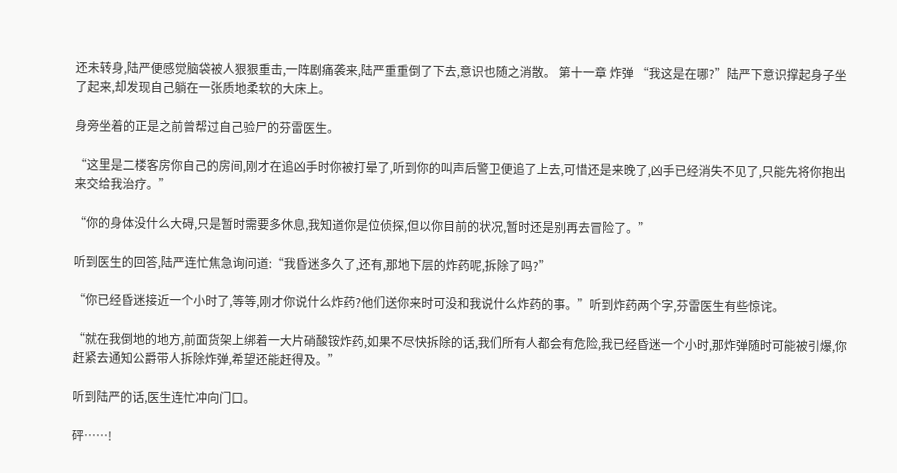还未转身,陆严便感觉脑袋被人狠狠重击,一阵剧痛袭来,陆严重重倒了下去,意识也随之消散。 第十一章 炸弹 “我这是在哪?”陆严下意识撑起身子坐了起来,却发现自己躺在一张质地柔软的大床上。

身旁坐着的正是之前曾帮过自己验尸的芬雷医生。

“这里是二楼客房你自己的房间,刚才在追凶手时你被打晕了,听到你的叫声后警卫便追了上去,可惜还是来晚了,凶手已经消失不见了,只能先将你抱出来交给我治疗。”

“你的身体没什么大碍,只是暂时需要多休息,我知道你是位侦探,但以你目前的状况,暂时还是别再去冒险了。”

听到医生的回答,陆严连忙焦急询问道:“我昏迷多久了,还有,那地下层的炸药呢,拆除了吗?”

“你已经昏迷接近一个小时了,等等,刚才你说什么炸药?他们送你来时可没和我说什么炸药的事。”听到炸药两个字,芬雷医生有些惊诧。

“就在我倒地的地方,前面货架上绑着一大片硝酸铵炸药,如果不尽快拆除的话,我们所有人都会有危险,我已经昏迷一个小时,那炸弹随时可能被引爆,你赶紧去通知公爵带人拆除炸弹,希望还能赶得及。”

听到陆严的话,医生连忙冲向门口。

砰……!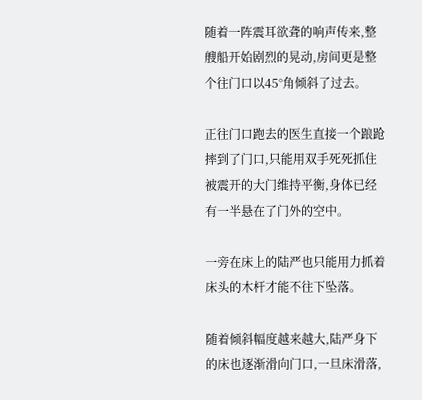随着一阵震耳欲聋的响声传来,整艘船开始剧烈的晃动,房间更是整个往门口以45°角倾斜了过去。

正往门口跑去的医生直接一个踉跄摔到了门口,只能用双手死死抓住被震开的大门维持平衡,身体已经有一半悬在了门外的空中。

一旁在床上的陆严也只能用力抓着床头的木杆才能不往下坠落。

随着倾斜幅度越来越大,陆严身下的床也逐渐滑向门口,一旦床滑落,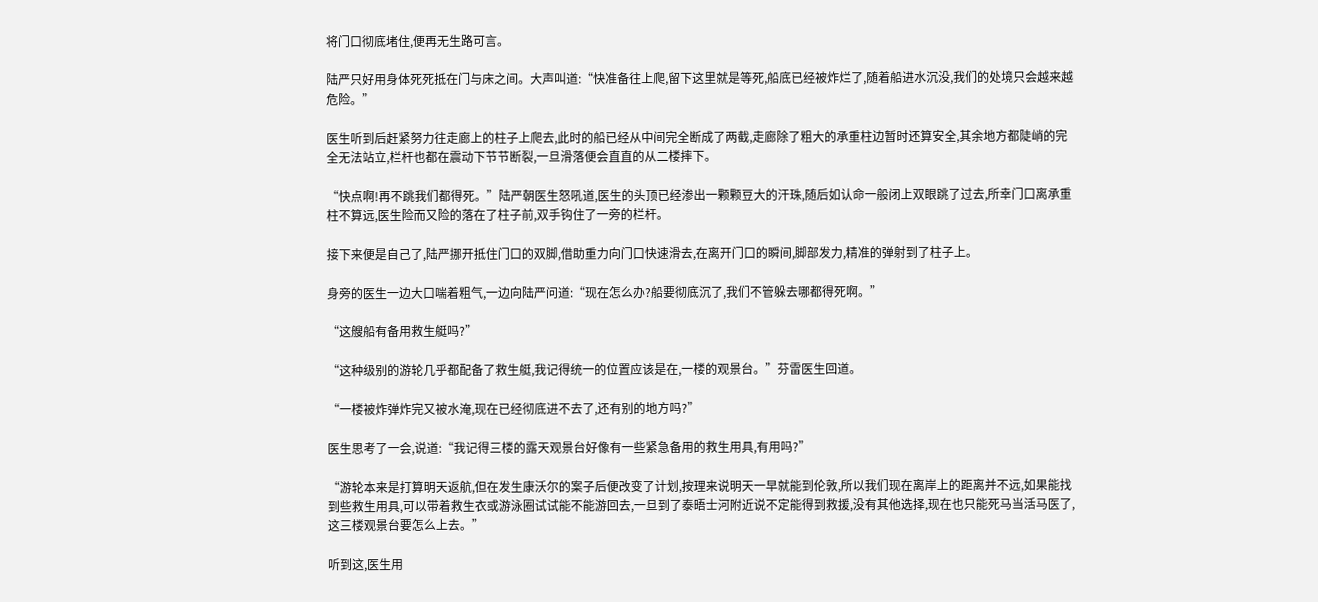将门口彻底堵住,便再无生路可言。

陆严只好用身体死死抵在门与床之间。大声叫道:“快准备往上爬,留下这里就是等死,船底已经被炸烂了,随着船进水沉没,我们的处境只会越来越危险。”

医生听到后赶紧努力往走廊上的柱子上爬去,此时的船已经从中间完全断成了两截,走廊除了粗大的承重柱边暂时还算安全,其余地方都陡峭的完全无法站立,栏杆也都在震动下节节断裂,一旦滑落便会直直的从二楼摔下。

“快点啊!再不跳我们都得死。”陆严朝医生怒吼道,医生的头顶已经渗出一颗颗豆大的汗珠,随后如认命一般闭上双眼跳了过去,所幸门口离承重柱不算远,医生险而又险的落在了柱子前,双手钩住了一旁的栏杆。

接下来便是自己了,陆严挪开抵住门口的双脚,借助重力向门口快速滑去,在离开门口的瞬间,脚部发力,精准的弹射到了柱子上。

身旁的医生一边大口喘着粗气,一边向陆严问道:“现在怎么办?船要彻底沉了,我们不管躲去哪都得死啊。”

“这艘船有备用救生艇吗?”

“这种级别的游轮几乎都配备了救生艇,我记得统一的位置应该是在,一楼的观景台。”芬雷医生回道。

“一楼被炸弹炸完又被水淹,现在已经彻底进不去了,还有别的地方吗?”

医生思考了一会,说道:“我记得三楼的露天观景台好像有一些紧急备用的救生用具,有用吗?”

“游轮本来是打算明天返航,但在发生康沃尔的案子后便改变了计划,按理来说明天一早就能到伦敦,所以我们现在离岸上的距离并不远,如果能找到些救生用具,可以带着救生衣或游泳圈试试能不能游回去,一旦到了泰晤士河附近说不定能得到救援,没有其他选择,现在也只能死马当活马医了,这三楼观景台要怎么上去。”

听到这,医生用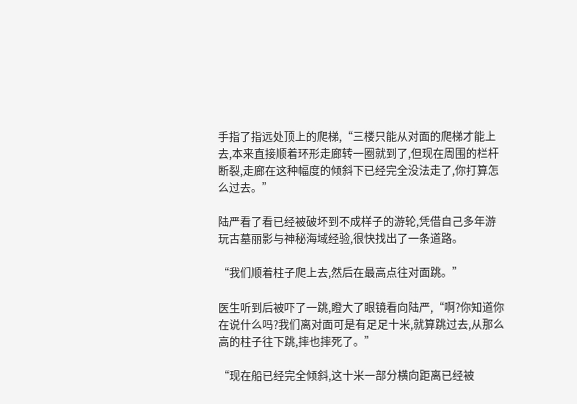手指了指远处顶上的爬梯,“三楼只能从对面的爬梯才能上去,本来直接顺着环形走廊转一圈就到了,但现在周围的栏杆断裂,走廊在这种幅度的倾斜下已经完全没法走了,你打算怎么过去。”

陆严看了看已经被破坏到不成样子的游轮,凭借自己多年游玩古墓丽影与神秘海域经验,很快找出了一条道路。

“我们顺着柱子爬上去,然后在最高点往对面跳。”

医生听到后被吓了一跳,瞪大了眼镜看向陆严,“啊?你知道你在说什么吗?我们离对面可是有足足十米,就算跳过去,从那么高的柱子往下跳,摔也摔死了。”

“现在船已经完全倾斜,这十米一部分横向距离已经被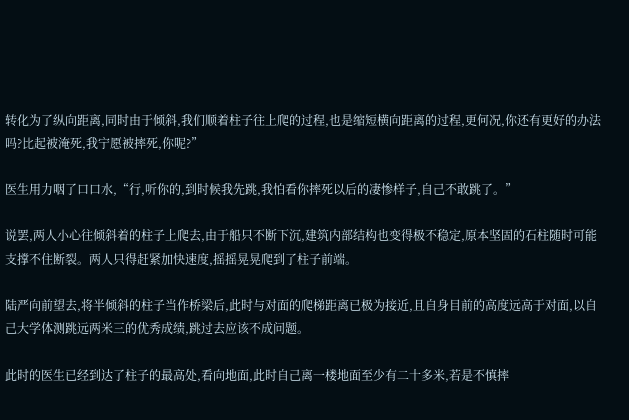转化为了纵向距离,同时由于倾斜,我们顺着柱子往上爬的过程,也是缩短横向距离的过程,更何况,你还有更好的办法吗?比起被淹死,我宁愿被摔死,你呢?”

医生用力咽了口口水,“行,听你的,到时候我先跳,我怕看你摔死以后的凄惨样子,自己不敢跳了。”

说罢,两人小心往倾斜着的柱子上爬去,由于船只不断下沉,建筑内部结构也变得极不稳定,原本坚固的石柱随时可能支撑不住断裂。两人只得赶紧加快速度,摇摇晃晃爬到了柱子前端。

陆严向前望去,将半倾斜的柱子当作桥梁后,此时与对面的爬梯距离已极为接近,且自身目前的高度远高于对面,以自己大学体测跳远两米三的优秀成绩,跳过去应该不成问题。

此时的医生已经到达了柱子的最高处,看向地面,此时自己离一楼地面至少有二十多米,若是不慎摔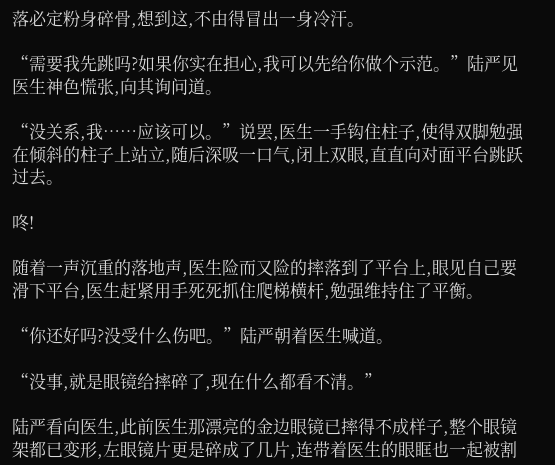落必定粉身碎骨,想到这,不由得冒出一身冷汗。

“需要我先跳吗?如果你实在担心,我可以先给你做个示范。”陆严见医生神色慌张,向其询问道。

“没关系,我……应该可以。”说罢,医生一手钩住柱子,使得双脚勉强在倾斜的柱子上站立,随后深吸一口气,闭上双眼,直直向对面平台跳跃过去。

咚!

随着一声沉重的落地声,医生险而又险的摔落到了平台上,眼见自己要滑下平台,医生赶紧用手死死抓住爬梯横杆,勉强维持住了平衡。

“你还好吗?没受什么伤吧。”陆严朝着医生喊道。

“没事,就是眼镜给摔碎了,现在什么都看不清。”

陆严看向医生,此前医生那漂亮的金边眼镜已摔得不成样子,整个眼镜架都已变形,左眼镜片更是碎成了几片,连带着医生的眼眶也一起被割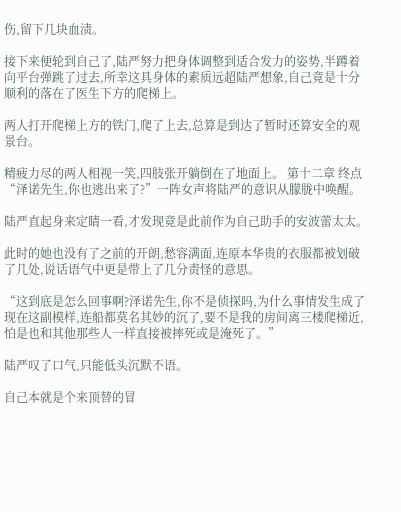伤,留下几块血渍。

接下来便轮到自己了,陆严努力把身体调整到适合发力的姿势,半蹲着向平台弹跳了过去,所幸这具身体的素质远超陆严想象,自己竟是十分顺利的落在了医生下方的爬梯上。

两人打开爬梯上方的铁门,爬了上去,总算是到达了暂时还算安全的观景台。

精疲力尽的两人相视一笑,四肢张开躺倒在了地面上。 第十二章 终点 “泽诺先生,你也逃出来了?”一阵女声将陆严的意识从朦胧中唤醒。

陆严直起身来定睛一看,才发现竟是此前作为自己助手的安波蕾太太。

此时的她也没有了之前的开朗,愁容满面,连原本华贵的衣服都被划破了几处,说话语气中更是带上了几分责怪的意思。

“这到底是怎么回事啊?泽诺先生,你不是侦探吗,为什么事情发生成了现在这副模样,连船都莫名其妙的沉了,要不是我的房间离三楼爬梯近,怕是也和其他那些人一样直接被摔死或是淹死了。”

陆严叹了口气,只能低头沉默不语。

自己本就是个来顶替的冒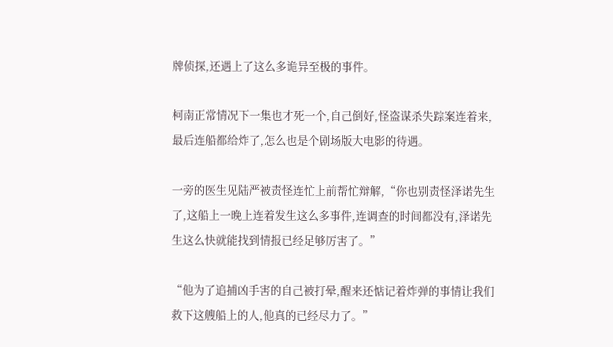牌侦探,还遇上了这么多诡异至极的事件。

柯南正常情况下一集也才死一个,自己倒好,怪盗谋杀失踪案连着来,最后连船都给炸了,怎么也是个剧场版大电影的待遇。

一旁的医生见陆严被责怪连忙上前帮忙辩解,“你也别责怪泽诺先生了,这船上一晚上连着发生这么多事件,连调查的时间都没有,泽诺先生这么快就能找到情报已经足够厉害了。”

“他为了追捕凶手害的自己被打晕,醒来还惦记着炸弹的事情让我们救下这艘船上的人,他真的已经尽力了。”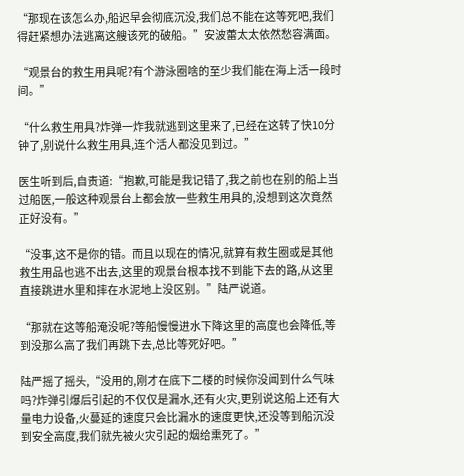“那现在该怎么办,船迟早会彻底沉没,我们总不能在这等死吧,我们得赶紧想办法逃离这艘该死的破船。”安波蕾太太依然愁容满面。

“观景台的救生用具呢?有个游泳圈啥的至少我们能在海上活一段时间。”

“什么救生用具?炸弹一炸我就逃到这里来了,已经在这转了快10分钟了,别说什么救生用具,连个活人都没见到过。”

医生听到后,自责道:“抱歉,可能是我记错了,我之前也在别的船上当过船医,一般这种观景台上都会放一些救生用具的,没想到这次竟然正好没有。”

“没事,这不是你的错。而且以现在的情况,就算有救生圈或是其他救生用品也逃不出去,这里的观景台根本找不到能下去的路,从这里直接跳进水里和摔在水泥地上没区别。”陆严说道。

“那就在这等船淹没呢?等船慢慢进水下降这里的高度也会降低,等到没那么高了我们再跳下去,总比等死好吧。”

陆严摇了摇头,“没用的,刚才在底下二楼的时候你没闻到什么气味吗?炸弹引爆后引起的不仅仅是漏水,还有火灾,更别说这船上还有大量电力设备,火蔓延的速度只会比漏水的速度更快,还没等到船沉没到安全高度,我们就先被火灾引起的烟给熏死了。”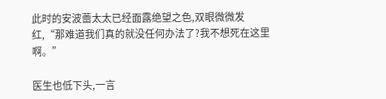此时的安波蕾太太已经面露绝望之色,双眼微微发红,“那难道我们真的就没任何办法了?我不想死在这里啊。”

医生也低下头,一言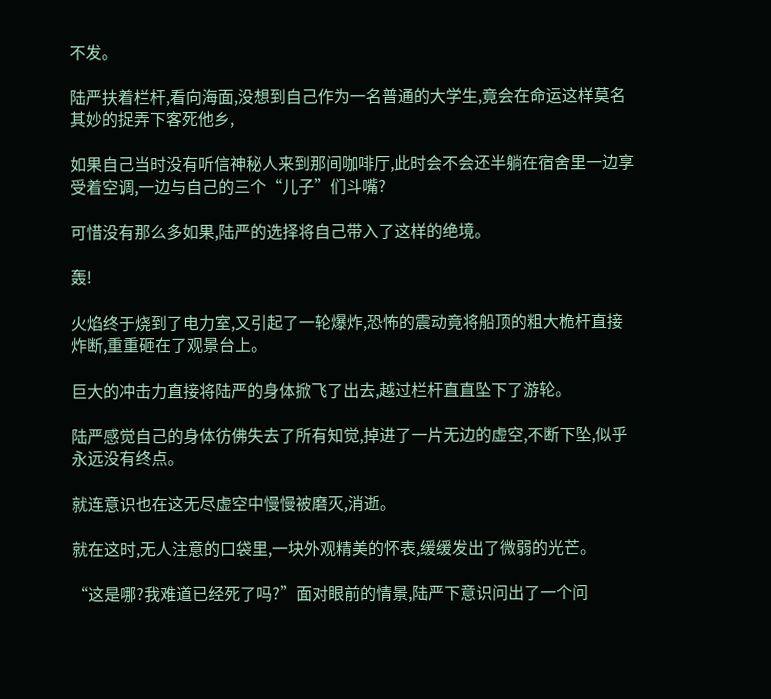不发。

陆严扶着栏杆,看向海面,没想到自己作为一名普通的大学生,竟会在命运这样莫名其妙的捉弄下客死他乡,

如果自己当时没有听信神秘人来到那间咖啡厅,此时会不会还半躺在宿舍里一边享受着空调,一边与自己的三个“儿子”们斗嘴?

可惜没有那么多如果,陆严的选择将自己带入了这样的绝境。

轰!

火焰终于烧到了电力室,又引起了一轮爆炸,恐怖的震动竟将船顶的粗大桅杆直接炸断,重重砸在了观景台上。

巨大的冲击力直接将陆严的身体掀飞了出去,越过栏杆直直坠下了游轮。

陆严感觉自己的身体彷佛失去了所有知觉,掉进了一片无边的虚空,不断下坠,似乎永远没有终点。

就连意识也在这无尽虚空中慢慢被磨灭,消逝。

就在这时,无人注意的口袋里,一块外观精美的怀表,缓缓发出了微弱的光芒。

“这是哪?我难道已经死了吗?”面对眼前的情景,陆严下意识问出了一个问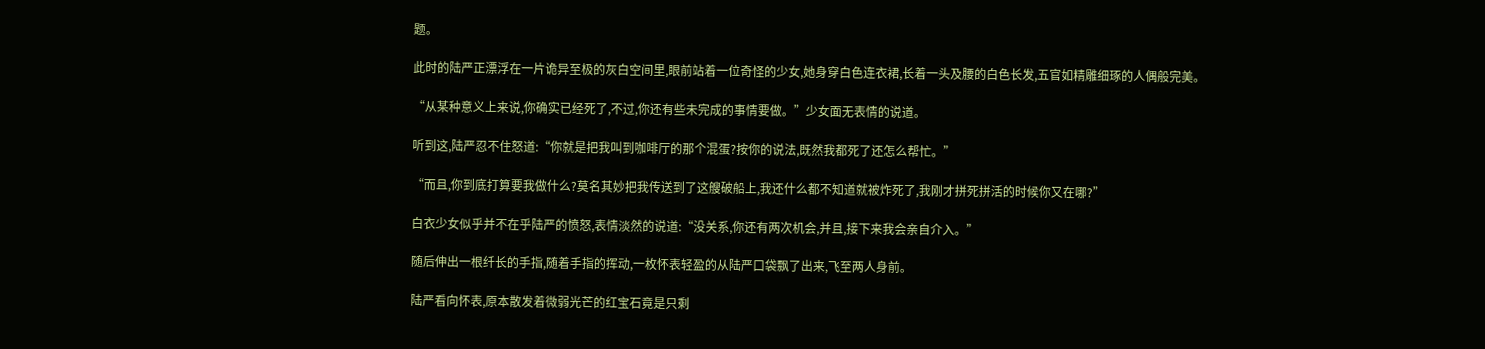题。

此时的陆严正漂浮在一片诡异至极的灰白空间里,眼前站着一位奇怪的少女,她身穿白色连衣裙,长着一头及腰的白色长发,五官如精雕细琢的人偶般完美。

“从某种意义上来说,你确实已经死了,不过,你还有些未完成的事情要做。”少女面无表情的说道。

听到这,陆严忍不住怒道:“你就是把我叫到咖啡厅的那个混蛋?按你的说法,既然我都死了还怎么帮忙。”

“而且,你到底打算要我做什么?莫名其妙把我传送到了这艘破船上,我还什么都不知道就被炸死了,我刚才拼死拼活的时候你又在哪?”

白衣少女似乎并不在乎陆严的愤怒,表情淡然的说道:“没关系,你还有两次机会,并且,接下来我会亲自介入。”

随后伸出一根纤长的手指,随着手指的挥动,一枚怀表轻盈的从陆严口袋飘了出来,飞至两人身前。

陆严看向怀表,原本散发着微弱光芒的红宝石竟是只剩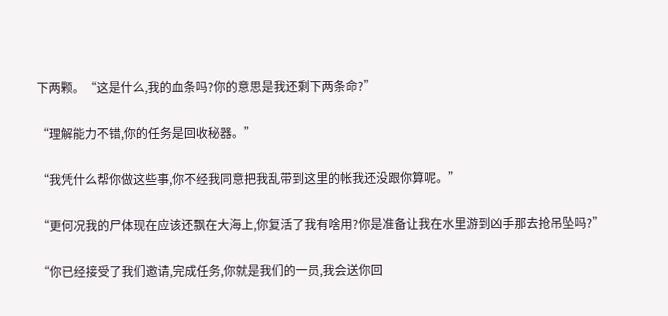下两颗。“这是什么,我的血条吗?你的意思是我还剩下两条命?”

“理解能力不错,你的任务是回收秘器。”

“我凭什么帮你做这些事,你不经我同意把我乱带到这里的帐我还没跟你算呢。”

“更何况我的尸体现在应该还飘在大海上,你复活了我有啥用?你是准备让我在水里游到凶手那去抢吊坠吗?”

“你已经接受了我们邀请,完成任务,你就是我们的一员,我会送你回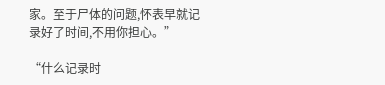家。至于尸体的问题,怀表早就记录好了时间,不用你担心。”

“什么记录时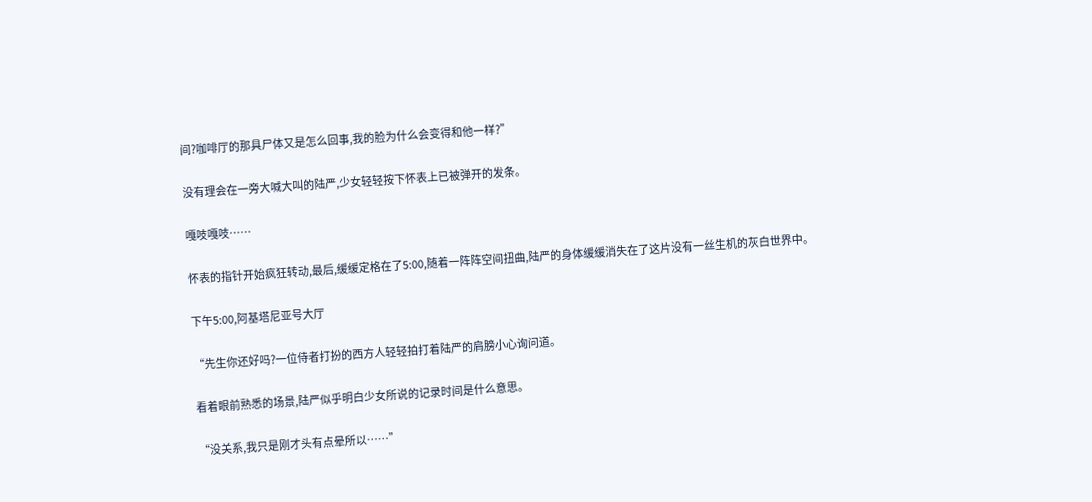间?咖啡厅的那具尸体又是怎么回事,我的脸为什么会变得和他一样?”

没有理会在一旁大喊大叫的陆严,少女轻轻按下怀表上已被弹开的发条。

嘎吱嘎吱……

怀表的指针开始疯狂转动,最后,缓缓定格在了5:00,随着一阵阵空间扭曲,陆严的身体缓缓消失在了这片没有一丝生机的灰白世界中。

下午5:00,阿基塔尼亚号大厅

“先生你还好吗?一位侍者打扮的西方人轻轻拍打着陆严的肩膀小心询问道。

看着眼前熟悉的场景,陆严似乎明白少女所说的记录时间是什么意思。

“没关系,我只是刚才头有点晕所以……”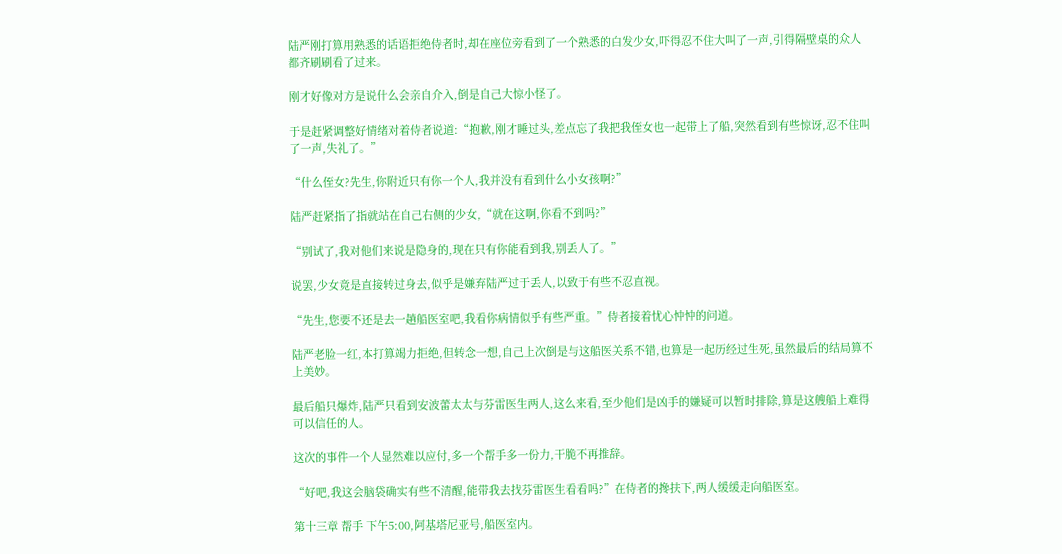陆严刚打算用熟悉的话语拒绝侍者时,却在座位旁看到了一个熟悉的白发少女,吓得忍不住大叫了一声,引得隔壁桌的众人都齐刷刷看了过来。

刚才好像对方是说什么会亲自介入,倒是自己大惊小怪了。

于是赶紧调整好情绪对着侍者说道:“抱歉,刚才睡过头,差点忘了我把我侄女也一起带上了船,突然看到有些惊讶,忍不住叫了一声,失礼了。”

“什么侄女?先生,你附近只有你一个人,我并没有看到什么小女孩啊?”

陆严赶紧指了指就站在自己右侧的少女,“就在这啊,你看不到吗?”

“别试了,我对他们来说是隐身的,现在只有你能看到我,别丢人了。”

说罢,少女竟是直接转过身去,似乎是嫌弃陆严过于丢人,以致于有些不忍直视。

“先生,您要不还是去一趟船医室吧,我看你病情似乎有些严重。”侍者接着忧心忡忡的问道。

陆严老脸一红,本打算竭力拒绝,但转念一想,自己上次倒是与这船医关系不错,也算是一起历经过生死,虽然最后的结局算不上美妙。

最后船只爆炸,陆严只看到安波蕾太太与芬雷医生两人,这么来看,至少他们是凶手的嫌疑可以暂时排除,算是这艘船上难得可以信任的人。

这次的事件一个人显然难以应付,多一个帮手多一份力,干脆不再推辞。

“好吧,我这会脑袋确实有些不清醒,能带我去找芬雷医生看看吗?”在侍者的搀扶下,两人缓缓走向船医室。

第十三章 帮手 下午5:00,阿基塔尼亚号,船医室内。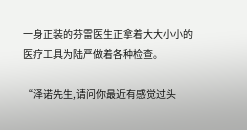一身正装的芬雷医生正拿着大大小小的医疗工具为陆严做着各种检查。

“泽诺先生,请问你最近有感觉过头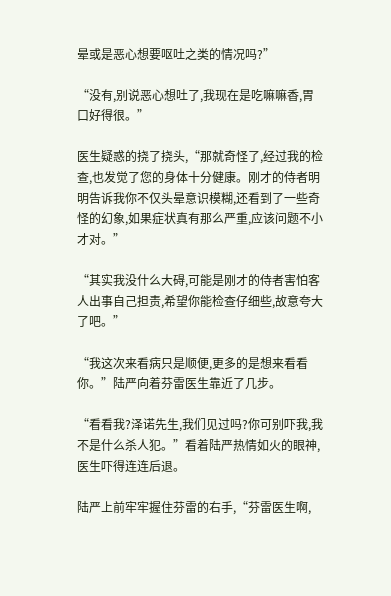晕或是恶心想要呕吐之类的情况吗?”

“没有,别说恶心想吐了,我现在是吃嘛嘛香,胃口好得很。”

医生疑惑的挠了挠头,“那就奇怪了,经过我的检查,也发觉了您的身体十分健康。刚才的侍者明明告诉我你不仅头晕意识模糊,还看到了一些奇怪的幻象,如果症状真有那么严重,应该问题不小才对。”

“其实我没什么大碍,可能是刚才的侍者害怕客人出事自己担责,希望你能检查仔细些,故意夸大了吧。”

“我这次来看病只是顺便,更多的是想来看看你。”陆严向着芬雷医生靠近了几步。

“看看我?泽诺先生,我们见过吗?你可别吓我,我不是什么杀人犯。”看着陆严热情如火的眼神,医生吓得连连后退。

陆严上前牢牢握住芬雷的右手,“芬雷医生啊,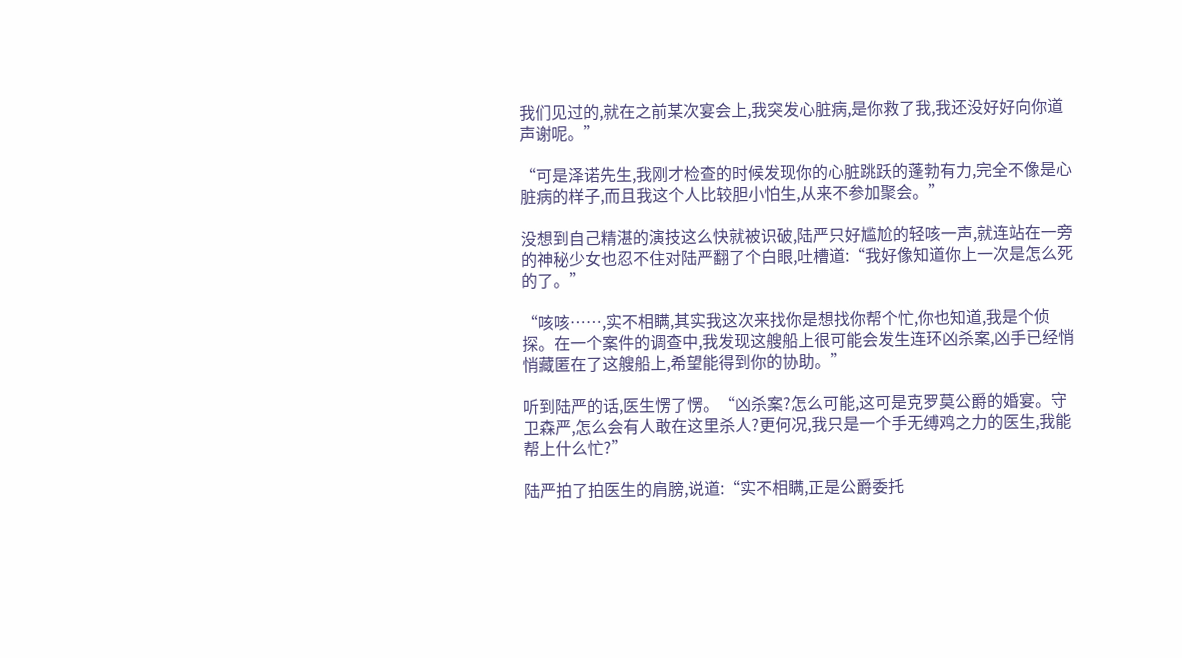我们见过的,就在之前某次宴会上,我突发心脏病,是你救了我,我还没好好向你道声谢呢。”

“可是泽诺先生,我刚才检查的时候发现你的心脏跳跃的蓬勃有力,完全不像是心脏病的样子,而且我这个人比较胆小怕生,从来不参加聚会。”

没想到自己精湛的演技这么快就被识破,陆严只好尴尬的轻咳一声,就连站在一旁的神秘少女也忍不住对陆严翻了个白眼,吐槽道:“我好像知道你上一次是怎么死的了。”

“咳咳……,实不相瞒,其实我这次来找你是想找你帮个忙,你也知道,我是个侦探。在一个案件的调查中,我发现这艘船上很可能会发生连环凶杀案,凶手已经悄悄藏匿在了这艘船上,希望能得到你的协助。”

听到陆严的话,医生愣了愣。“凶杀案?怎么可能,这可是克罗莫公爵的婚宴。守卫森严,怎么会有人敢在这里杀人?更何况,我只是一个手无缚鸡之力的医生,我能帮上什么忙?”

陆严拍了拍医生的肩膀,说道:“实不相瞒,正是公爵委托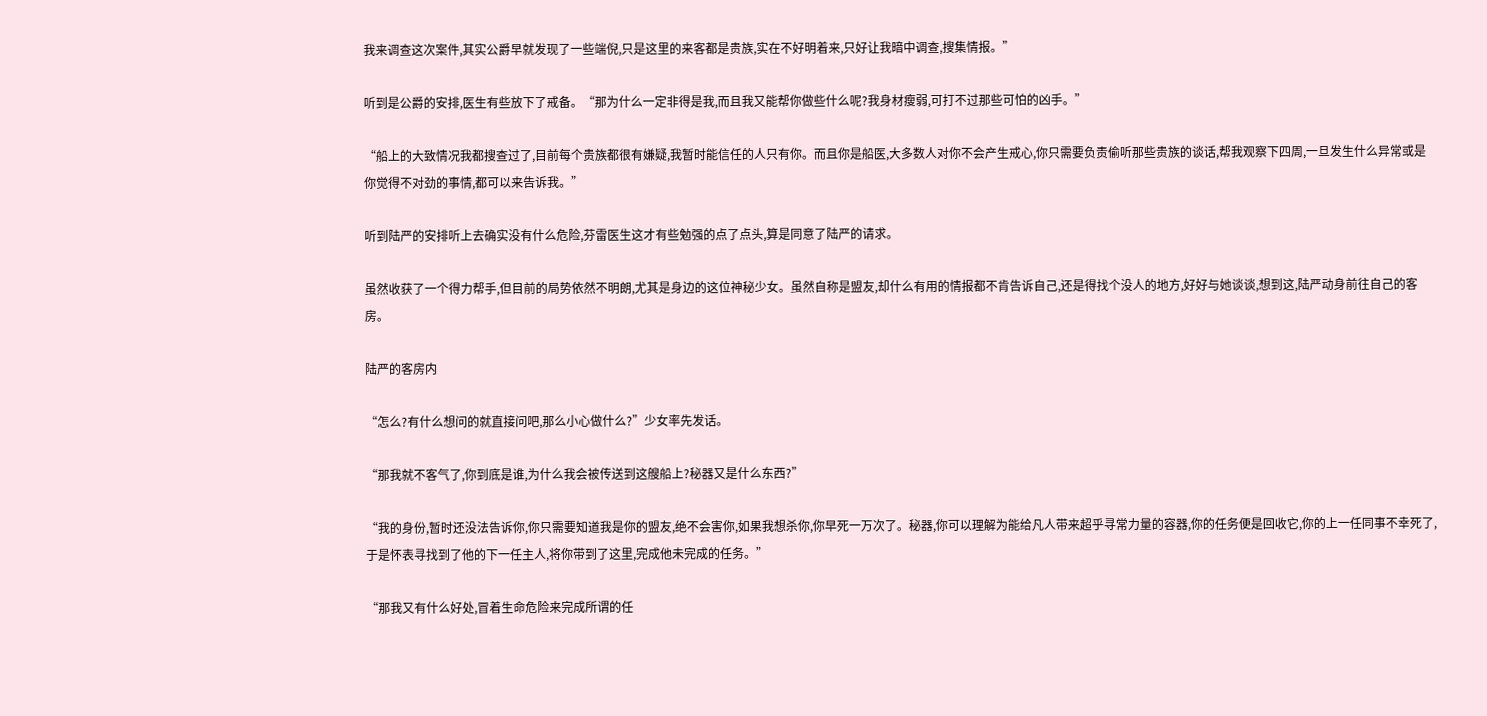我来调查这次案件,其实公爵早就发现了一些端倪,只是这里的来客都是贵族,实在不好明着来,只好让我暗中调查,搜集情报。”

听到是公爵的安排,医生有些放下了戒备。“那为什么一定非得是我,而且我又能帮你做些什么呢?我身材瘦弱,可打不过那些可怕的凶手。”

“船上的大致情况我都搜查过了,目前每个贵族都很有嫌疑,我暂时能信任的人只有你。而且你是船医,大多数人对你不会产生戒心,你只需要负责偷听那些贵族的谈话,帮我观察下四周,一旦发生什么异常或是你觉得不对劲的事情,都可以来告诉我。”

听到陆严的安排听上去确实没有什么危险,芬雷医生这才有些勉强的点了点头,算是同意了陆严的请求。

虽然收获了一个得力帮手,但目前的局势依然不明朗,尤其是身边的这位神秘少女。虽然自称是盟友,却什么有用的情报都不肯告诉自己,还是得找个没人的地方,好好与她谈谈,想到这,陆严动身前往自己的客房。

陆严的客房内

“怎么?有什么想问的就直接问吧,那么小心做什么?”少女率先发话。

“那我就不客气了,你到底是谁,为什么我会被传送到这艘船上?秘器又是什么东西?”

“我的身份,暂时还没法告诉你,你只需要知道我是你的盟友,绝不会害你,如果我想杀你,你早死一万次了。秘器,你可以理解为能给凡人带来超乎寻常力量的容器,你的任务便是回收它,你的上一任同事不幸死了,于是怀表寻找到了他的下一任主人,将你带到了这里,完成他未完成的任务。”

“那我又有什么好处,冒着生命危险来完成所谓的任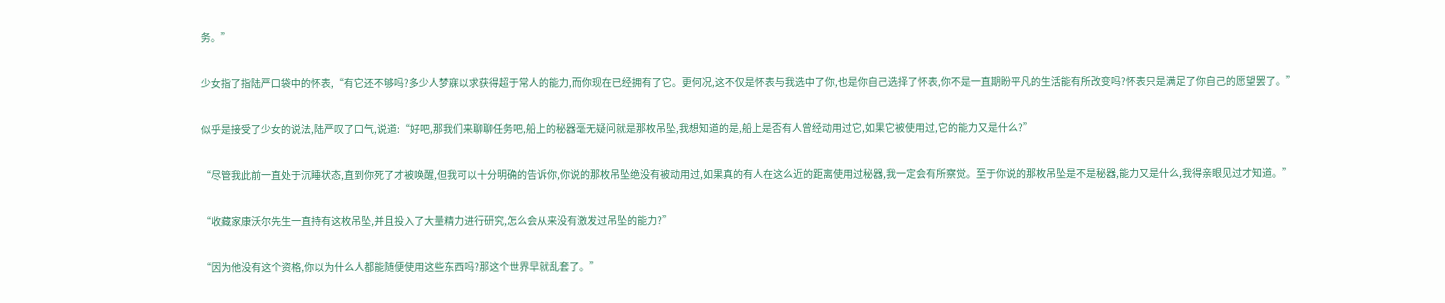务。”

少女指了指陆严口袋中的怀表,“有它还不够吗?多少人梦寐以求获得超于常人的能力,而你现在已经拥有了它。更何况,这不仅是怀表与我选中了你,也是你自己选择了怀表,你不是一直期盼平凡的生活能有所改变吗?怀表只是满足了你自己的愿望罢了。”

似乎是接受了少女的说法,陆严叹了口气,说道:“好吧,那我们来聊聊任务吧,船上的秘器毫无疑问就是那枚吊坠,我想知道的是,船上是否有人曾经动用过它,如果它被使用过,它的能力又是什么?”

“尽管我此前一直处于沉睡状态,直到你死了才被唤醒,但我可以十分明确的告诉你,你说的那枚吊坠绝没有被动用过,如果真的有人在这么近的距离使用过秘器,我一定会有所察觉。至于你说的那枚吊坠是不是秘器,能力又是什么,我得亲眼见过才知道。”

“收藏家康沃尔先生一直持有这枚吊坠,并且投入了大量精力进行研究,怎么会从来没有激发过吊坠的能力?”

“因为他没有这个资格,你以为什么人都能随便使用这些东西吗?那这个世界早就乱套了。”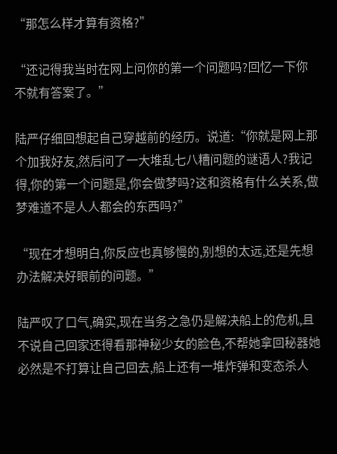“那怎么样才算有资格?”

“还记得我当时在网上问你的第一个问题吗?回忆一下你不就有答案了。”

陆严仔细回想起自己穿越前的经历。说道:“你就是网上那个加我好友,然后问了一大堆乱七八糟问题的谜语人?我记得,你的第一个问题是,你会做梦吗?这和资格有什么关系,做梦难道不是人人都会的东西吗?”

“现在才想明白,你反应也真够慢的,别想的太远,还是先想办法解决好眼前的问题。”

陆严叹了口气,确实,现在当务之急仍是解决船上的危机,且不说自己回家还得看那神秘少女的脸色,不帮她拿回秘器她必然是不打算让自己回去,船上还有一堆炸弹和变态杀人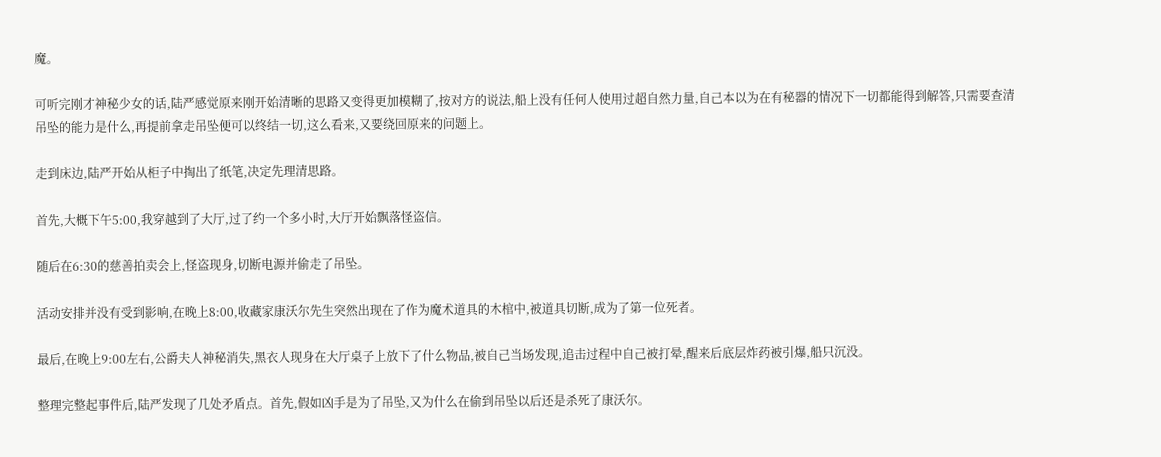魔。

可听完刚才神秘少女的话,陆严感觉原来刚开始清晰的思路又变得更加模糊了,按对方的说法,船上没有任何人使用过超自然力量,自己本以为在有秘器的情况下一切都能得到解答,只需要查清吊坠的能力是什么,再提前拿走吊坠便可以终结一切,这么看来,又要绕回原来的问题上。

走到床边,陆严开始从柜子中掏出了纸笔,决定先理清思路。

首先,大概下午5:00,我穿越到了大厅,过了约一个多小时,大厅开始飘落怪盗信。

随后在6:30的慈善拍卖会上,怪盗现身,切断电源并偷走了吊坠。

活动安排并没有受到影响,在晚上8:00,收藏家康沃尔先生突然出现在了作为魔术道具的木棺中,被道具切断,成为了第一位死者。

最后,在晚上9:00左右,公爵夫人神秘消失,黑衣人现身在大厅桌子上放下了什么物品,被自己当场发现,追击过程中自己被打晕,醒来后底层炸药被引爆,船只沉没。

整理完整起事件后,陆严发现了几处矛盾点。首先,假如凶手是为了吊坠,又为什么在偷到吊坠以后还是杀死了康沃尔。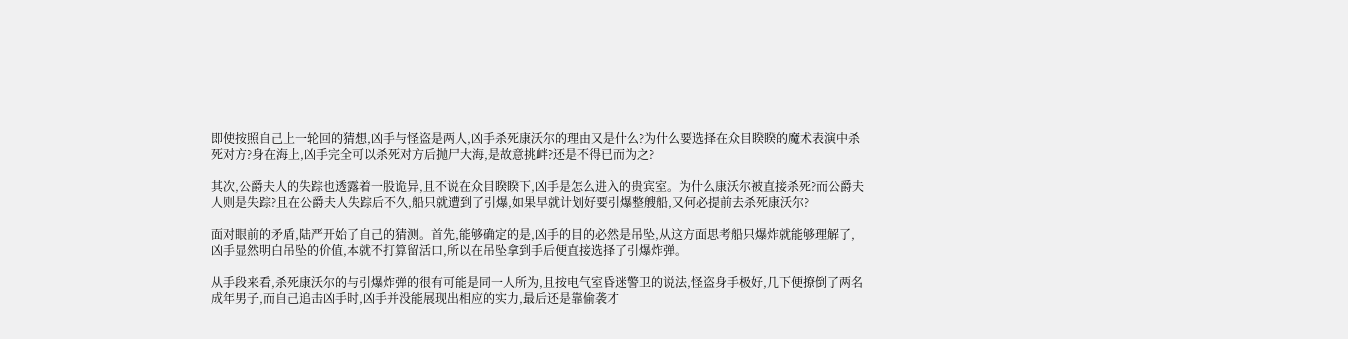即使按照自己上一轮回的猜想,凶手与怪盗是两人,凶手杀死康沃尔的理由又是什么?为什么要选择在众目睽睽的魔术表演中杀死对方?身在海上,凶手完全可以杀死对方后抛尸大海,是故意挑衅?还是不得已而为之?

其次,公爵夫人的失踪也透露着一股诡异,且不说在众目睽睽下,凶手是怎么进入的贵宾室。为什么康沃尔被直接杀死?而公爵夫人则是失踪?且在公爵夫人失踪后不久,船只就遭到了引爆,如果早就计划好要引爆整艘船,又何必提前去杀死康沃尔?

面对眼前的矛盾,陆严开始了自己的猜测。首先,能够确定的是,凶手的目的必然是吊坠,从这方面思考船只爆炸就能够理解了,凶手显然明白吊坠的价值,本就不打算留活口,所以在吊坠拿到手后便直接选择了引爆炸弹。

从手段来看,杀死康沃尔的与引爆炸弹的很有可能是同一人所为,且按电气室昏迷警卫的说法,怪盗身手极好,几下便撩倒了两名成年男子,而自己追击凶手时,凶手并没能展现出相应的实力,最后还是靠偷袭才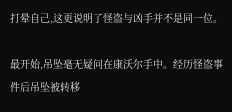打晕自己,这更说明了怪盗与凶手并不是同一位。

最开始,吊坠毫无疑问在康沃尔手中。经历怪盗事件后吊坠被转移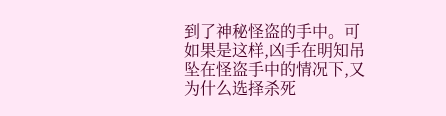到了神秘怪盗的手中。可如果是这样,凶手在明知吊坠在怪盗手中的情况下,又为什么选择杀死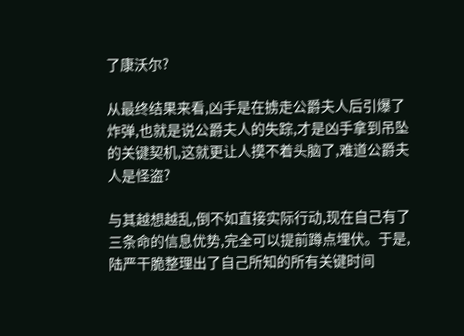了康沃尔?

从最终结果来看,凶手是在掳走公爵夫人后引爆了炸弹,也就是说公爵夫人的失踪,才是凶手拿到吊坠的关键契机,这就更让人摸不着头脑了,难道公爵夫人是怪盗?

与其越想越乱,倒不如直接实际行动,现在自己有了三条命的信息优势,完全可以提前蹲点埋伏。于是,陆严干脆整理出了自己所知的所有关键时间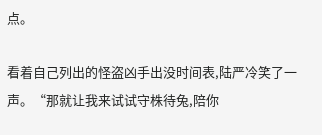点。

看着自己列出的怪盗凶手出没时间表,陆严冷笑了一声。“那就让我来试试守株待兔,陪你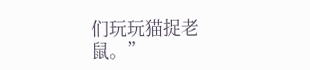们玩玩猫捉老鼠。”